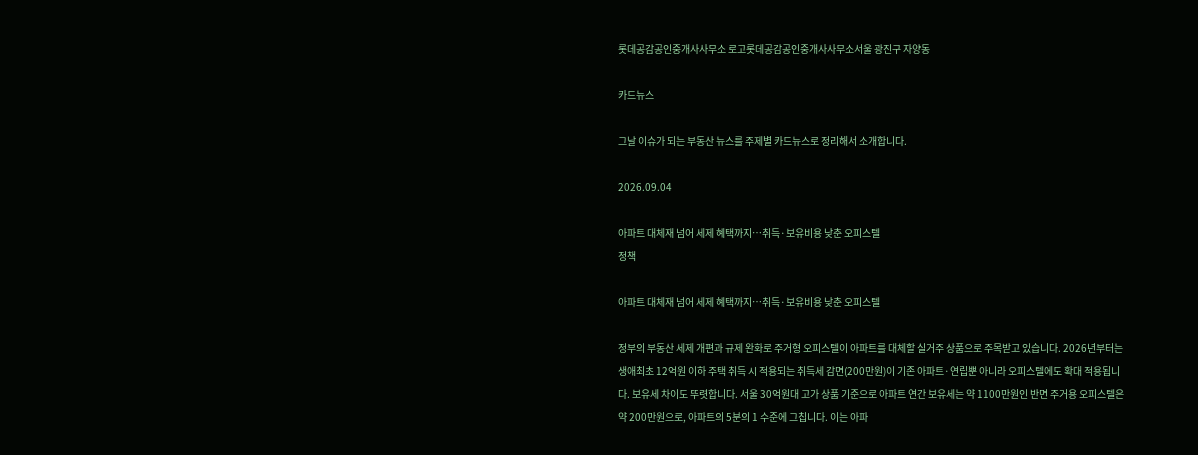롯데공감공인중개사사무소 로고롯데공감공인중개사사무소서울 광진구 자양동

카드뉴스

그날 이슈가 되는 부동산 뉴스를 주제별 카드뉴스로 정리해서 소개합니다.

2026.09.04

아파트 대체재 넘어 세제 혜택까지…취득·보유비용 낮춘 오피스텔
정책

아파트 대체재 넘어 세제 혜택까지…취득·보유비용 낮춘 오피스텔

정부의 부동산 세제 개편과 규제 완화로 주거형 오피스텔이 아파트를 대체할 실거주 상품으로 주목받고 있습니다. 2026년부터는 생애최초 12억원 이하 주택 취득 시 적용되는 취득세 감면(200만원)이 기존 아파트·연립뿐 아니라 오피스텔에도 확대 적용됩니다. 보유세 차이도 뚜렷합니다. 서울 30억원대 고가 상품 기준으로 아파트 연간 보유세는 약 1100만원인 반면 주거용 오피스텔은 약 200만원으로, 아파트의 5분의 1 수준에 그칩니다. 이는 아파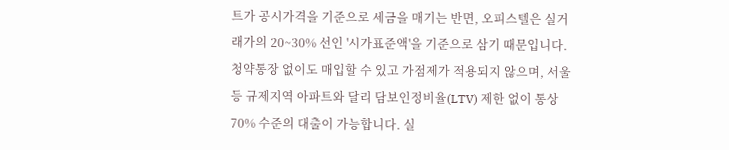트가 공시가격을 기준으로 세금을 매기는 반면, 오피스텔은 실거래가의 20~30% 선인 '시가표준액'을 기준으로 삼기 때문입니다. 청약통장 없이도 매입할 수 있고 가점제가 적용되지 않으며, 서울 등 규제지역 아파트와 달리 담보인정비율(LTV) 제한 없이 통상 70% 수준의 대출이 가능합니다. 실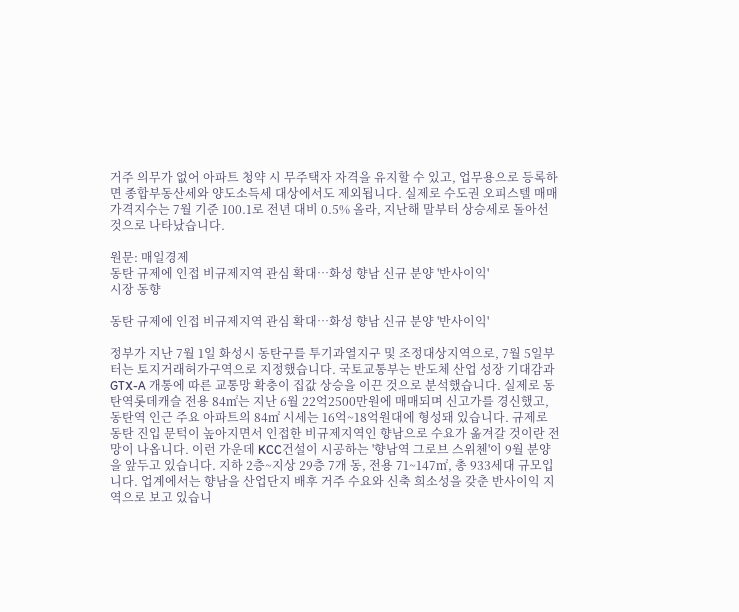거주 의무가 없어 아파트 청약 시 무주택자 자격을 유지할 수 있고, 업무용으로 등록하면 종합부동산세와 양도소득세 대상에서도 제외됩니다. 실제로 수도권 오피스텔 매매가격지수는 7월 기준 100.1로 전년 대비 0.5% 올라, 지난해 말부터 상승세로 돌아선 것으로 나타났습니다.

원문: 매일경제
동탄 규제에 인접 비규제지역 관심 확대…화성 향남 신규 분양 '반사이익'
시장 동향

동탄 규제에 인접 비규제지역 관심 확대…화성 향남 신규 분양 '반사이익'

정부가 지난 7월 1일 화성시 동탄구를 투기과열지구 및 조정대상지역으로, 7월 5일부터는 토지거래허가구역으로 지정했습니다. 국토교통부는 반도체 산업 성장 기대감과 GTX-A 개통에 따른 교통망 확충이 집값 상승을 이끈 것으로 분석했습니다. 실제로 동탄역롯데캐슬 전용 84㎡는 지난 6월 22억2500만원에 매매되며 신고가를 경신했고, 동탄역 인근 주요 아파트의 84㎡ 시세는 16억~18억원대에 형성돼 있습니다. 규제로 동탄 진입 문턱이 높아지면서 인접한 비규제지역인 향남으로 수요가 옮겨갈 것이란 전망이 나옵니다. 이런 가운데 KCC건설이 시공하는 '향남역 그로브 스위첸'이 9월 분양을 앞두고 있습니다. 지하 2층~지상 29층 7개 동, 전용 71~147㎡, 총 933세대 규모입니다. 업계에서는 향남을 산업단지 배후 거주 수요와 신축 희소성을 갖춘 반사이익 지역으로 보고 있습니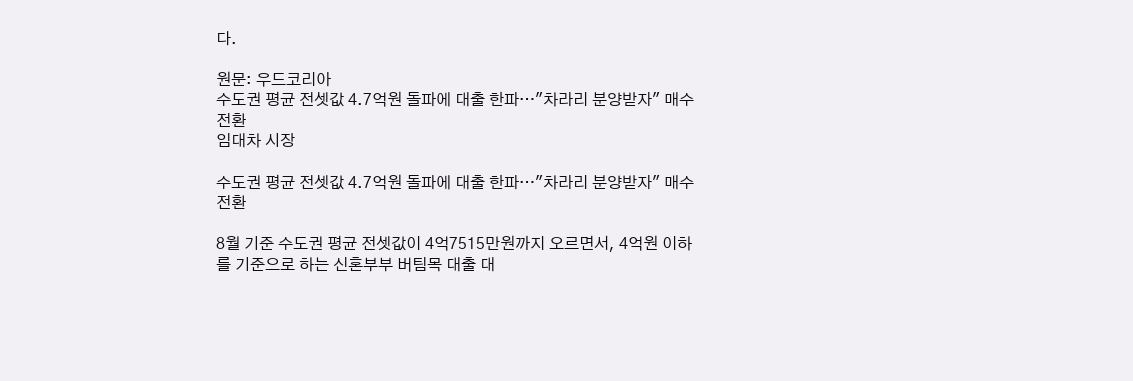다.

원문: 우드코리아
수도권 평균 전셋값 4.7억원 돌파에 대출 한파…"차라리 분양받자" 매수 전환
임대차 시장

수도권 평균 전셋값 4.7억원 돌파에 대출 한파…"차라리 분양받자" 매수 전환

8월 기준 수도권 평균 전셋값이 4억7515만원까지 오르면서, 4억원 이하를 기준으로 하는 신혼부부 버팀목 대출 대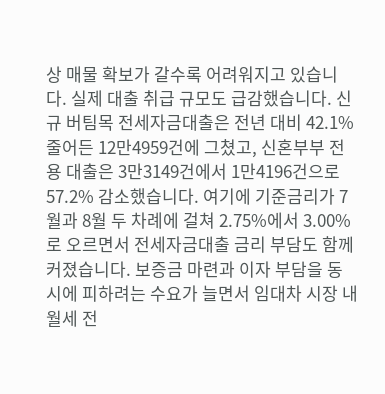상 매물 확보가 갈수록 어려워지고 있습니다. 실제 대출 취급 규모도 급감했습니다. 신규 버팀목 전세자금대출은 전년 대비 42.1% 줄어든 12만4959건에 그쳤고, 신혼부부 전용 대출은 3만3149건에서 1만4196건으로 57.2% 감소했습니다. 여기에 기준금리가 7월과 8월 두 차례에 걸쳐 2.75%에서 3.00%로 오르면서 전세자금대출 금리 부담도 함께 커졌습니다. 보증금 마련과 이자 부담을 동시에 피하려는 수요가 늘면서 임대차 시장 내 월세 전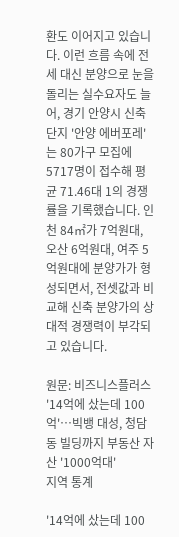환도 이어지고 있습니다. 이런 흐름 속에 전세 대신 분양으로 눈을 돌리는 실수요자도 늘어, 경기 안양시 신축 단지 '안양 에버포레'는 80가구 모집에 5717명이 접수해 평균 71.46대 1의 경쟁률을 기록했습니다. 인천 84㎡가 7억원대, 오산 6억원대, 여주 5억원대에 분양가가 형성되면서, 전셋값과 비교해 신축 분양가의 상대적 경쟁력이 부각되고 있습니다.

원문: 비즈니스플러스
'14억에 샀는데 100억'…빅뱅 대성, 청담동 빌딩까지 부동산 자산 '1000억대'
지역 통계

'14억에 샀는데 100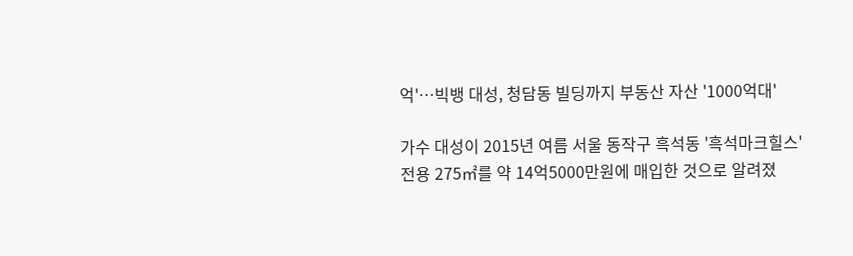억'…빅뱅 대성, 청담동 빌딩까지 부동산 자산 '1000억대'

가수 대성이 2015년 여름 서울 동작구 흑석동 '흑석마크힐스' 전용 275㎡를 약 14억5000만원에 매입한 것으로 알려졌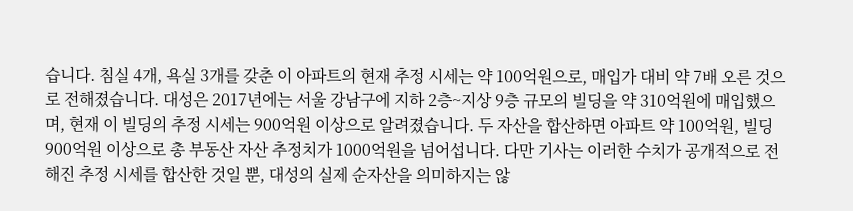습니다. 침실 4개, 욕실 3개를 갖춘 이 아파트의 현재 추정 시세는 약 100억원으로, 매입가 대비 약 7배 오른 것으로 전해졌습니다. 대성은 2017년에는 서울 강남구에 지하 2층~지상 9층 규모의 빌딩을 약 310억원에 매입했으며, 현재 이 빌딩의 추정 시세는 900억원 이상으로 알려졌습니다. 두 자산을 합산하면 아파트 약 100억원, 빌딩 900억원 이상으로 총 부동산 자산 추정치가 1000억원을 넘어섭니다. 다만 기사는 이러한 수치가 공개적으로 전해진 추정 시세를 합산한 것일 뿐, 대성의 실제 순자산을 의미하지는 않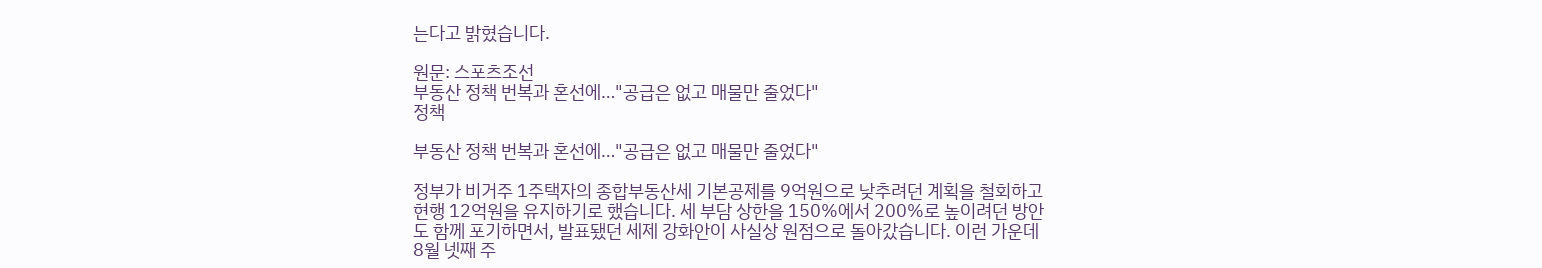는다고 밝혔습니다.

원문: 스포츠조선
부동산 정책 번복과 혼선에…"공급은 없고 매물만 줄었다"
정책

부동산 정책 번복과 혼선에…"공급은 없고 매물만 줄었다"

정부가 비거주 1주택자의 종합부동산세 기본공제를 9억원으로 낮추려던 계획을 철회하고 현행 12억원을 유지하기로 했습니다. 세 부담 상한을 150%에서 200%로 높이려던 방안도 함께 포기하면서, 발표됐던 세제 강화안이 사실상 원점으로 돌아갔습니다. 이런 가운데 8월 넷째 주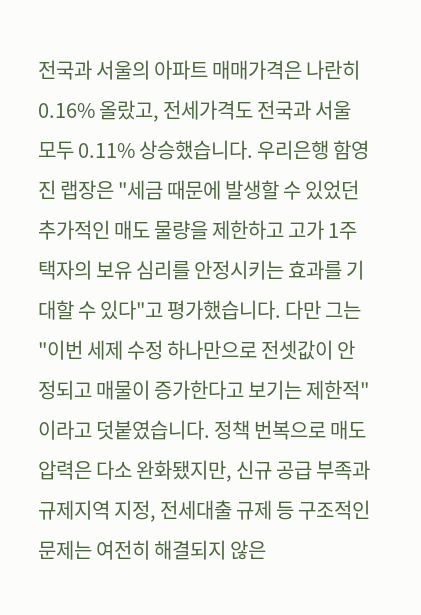전국과 서울의 아파트 매매가격은 나란히 0.16% 올랐고, 전세가격도 전국과 서울 모두 0.11% 상승했습니다. 우리은행 함영진 랩장은 "세금 때문에 발생할 수 있었던 추가적인 매도 물량을 제한하고 고가 1주택자의 보유 심리를 안정시키는 효과를 기대할 수 있다"고 평가했습니다. 다만 그는 "이번 세제 수정 하나만으로 전셋값이 안정되고 매물이 증가한다고 보기는 제한적"이라고 덧붙였습니다. 정책 번복으로 매도 압력은 다소 완화됐지만, 신규 공급 부족과 규제지역 지정, 전세대출 규제 등 구조적인 문제는 여전히 해결되지 않은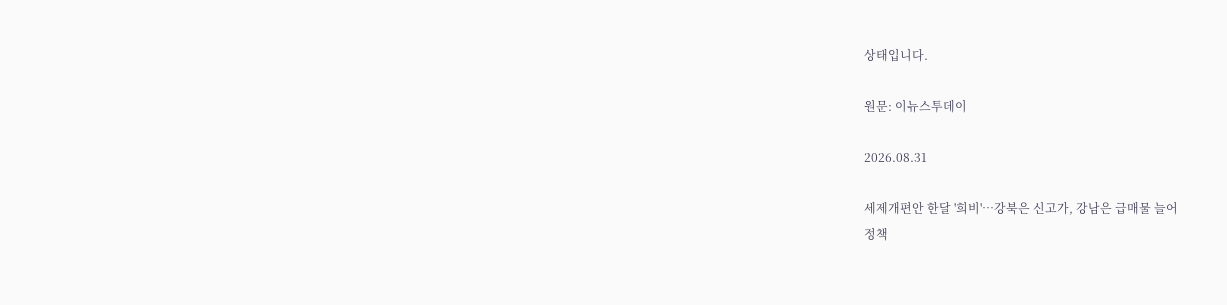상태입니다.

원문: 이뉴스투데이

2026.08.31

세제개편안 한달 '희비'…강북은 신고가, 강남은 급매물 늘어
정책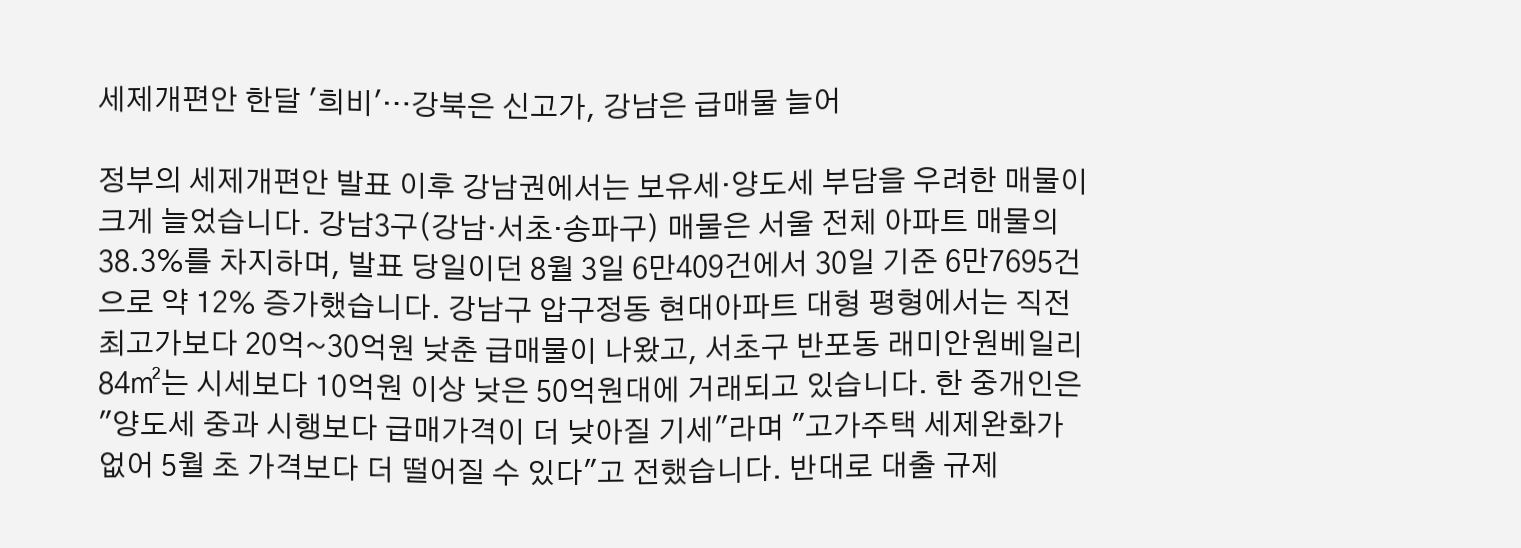세제개편안 한달 '희비'…강북은 신고가, 강남은 급매물 늘어

정부의 세제개편안 발표 이후 강남권에서는 보유세·양도세 부담을 우려한 매물이 크게 늘었습니다. 강남3구(강남·서초·송파구) 매물은 서울 전체 아파트 매물의 38.3%를 차지하며, 발표 당일이던 8월 3일 6만409건에서 30일 기준 6만7695건으로 약 12% 증가했습니다. 강남구 압구정동 현대아파트 대형 평형에서는 직전 최고가보다 20억~30억원 낮춘 급매물이 나왔고, 서초구 반포동 래미안원베일리 84㎡는 시세보다 10억원 이상 낮은 50억원대에 거래되고 있습니다. 한 중개인은 "양도세 중과 시행보다 급매가격이 더 낮아질 기세"라며 "고가주택 세제완화가 없어 5월 초 가격보다 더 떨어질 수 있다"고 전했습니다. 반대로 대출 규제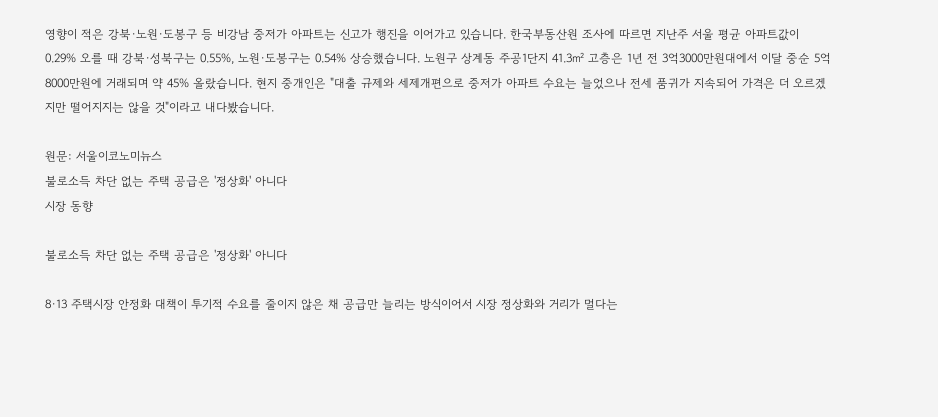영향이 적은 강북·노원·도봉구 등 비강남 중저가 아파트는 신고가 행진을 이어가고 있습니다. 한국부동산원 조사에 따르면 지난주 서울 평균 아파트값이 0.29% 오를 때 강북·성북구는 0.55%, 노원·도봉구는 0.54% 상승했습니다. 노원구 상계동 주공1단지 41.3㎡ 고층은 1년 전 3억3000만원대에서 이달 중순 5억8000만원에 거래되며 약 45% 올랐습니다. 현지 중개인은 "대출 규제와 세제개편으로 중저가 아파트 수요는 늘었으나 전세 품귀가 지속되어 가격은 더 오르겠지만 떨어지지는 않을 것"이라고 내다봤습니다.

원문: 서울이코노미뉴스
불로소득 차단 없는 주택 공급은 '정상화' 아니다
시장 동향

불로소득 차단 없는 주택 공급은 '정상화' 아니다

8·13 주택시장 안정화 대책이 투기적 수요를 줄이지 않은 채 공급만 늘리는 방식이어서 시장 정상화와 거리가 멀다는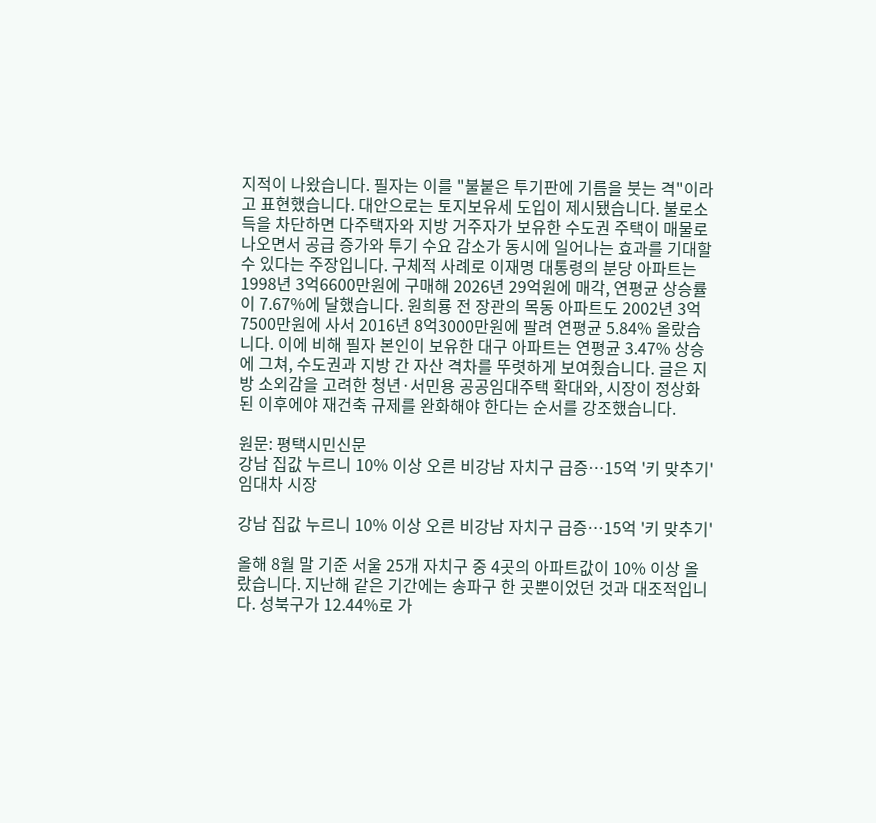지적이 나왔습니다. 필자는 이를 "불붙은 투기판에 기름을 붓는 격"이라고 표현했습니다. 대안으로는 토지보유세 도입이 제시됐습니다. 불로소득을 차단하면 다주택자와 지방 거주자가 보유한 수도권 주택이 매물로 나오면서 공급 증가와 투기 수요 감소가 동시에 일어나는 효과를 기대할 수 있다는 주장입니다. 구체적 사례로 이재명 대통령의 분당 아파트는 1998년 3억6600만원에 구매해 2026년 29억원에 매각, 연평균 상승률이 7.67%에 달했습니다. 원희룡 전 장관의 목동 아파트도 2002년 3억7500만원에 사서 2016년 8억3000만원에 팔려 연평균 5.84% 올랐습니다. 이에 비해 필자 본인이 보유한 대구 아파트는 연평균 3.47% 상승에 그쳐, 수도권과 지방 간 자산 격차를 뚜렷하게 보여줬습니다. 글은 지방 소외감을 고려한 청년·서민용 공공임대주택 확대와, 시장이 정상화된 이후에야 재건축 규제를 완화해야 한다는 순서를 강조했습니다.

원문: 평택시민신문
강남 집값 누르니 10% 이상 오른 비강남 자치구 급증…15억 '키 맞추기'
임대차 시장

강남 집값 누르니 10% 이상 오른 비강남 자치구 급증…15억 '키 맞추기'

올해 8월 말 기준 서울 25개 자치구 중 4곳의 아파트값이 10% 이상 올랐습니다. 지난해 같은 기간에는 송파구 한 곳뿐이었던 것과 대조적입니다. 성북구가 12.44%로 가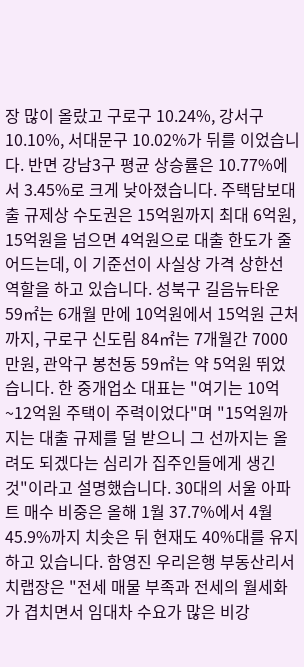장 많이 올랐고 구로구 10.24%, 강서구 10.10%, 서대문구 10.02%가 뒤를 이었습니다. 반면 강남3구 평균 상승률은 10.77%에서 3.45%로 크게 낮아졌습니다. 주택담보대출 규제상 수도권은 15억원까지 최대 6억원, 15억원을 넘으면 4억원으로 대출 한도가 줄어드는데, 이 기준선이 사실상 가격 상한선 역할을 하고 있습니다. 성북구 길음뉴타운 59㎡는 6개월 만에 10억원에서 15억원 근처까지, 구로구 신도림 84㎡는 7개월간 7000만원, 관악구 봉천동 59㎡는 약 5억원 뛰었습니다. 한 중개업소 대표는 "여기는 10억~12억원 주택이 주력이었다"며 "15억원까지는 대출 규제를 덜 받으니 그 선까지는 올려도 되겠다는 심리가 집주인들에게 생긴 것"이라고 설명했습니다. 30대의 서울 아파트 매수 비중은 올해 1월 37.7%에서 4월 45.9%까지 치솟은 뒤 현재도 40%대를 유지하고 있습니다. 함영진 우리은행 부동산리서치랩장은 "전세 매물 부족과 전세의 월세화가 겹치면서 임대차 수요가 많은 비강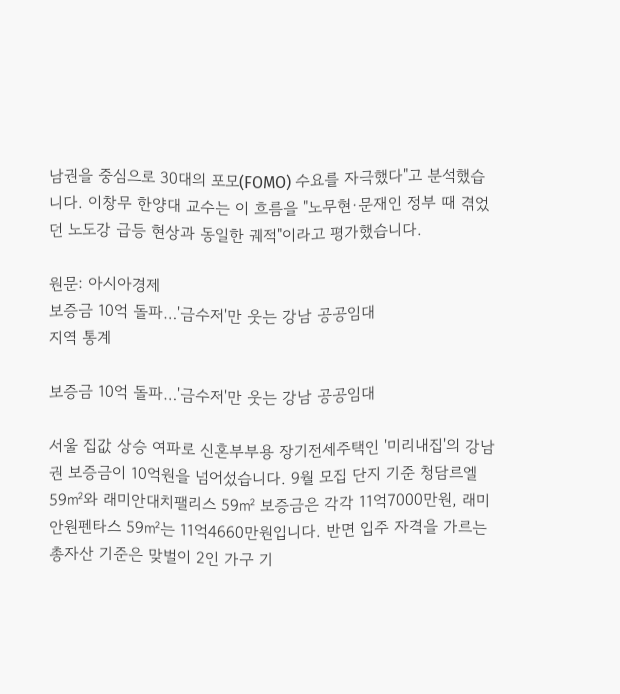남권을 중심으로 30대의 포모(FOMO) 수요를 자극했다"고 분석했습니다. 이창무 한양대 교수는 이 흐름을 "노무현·문재인 정부 때 겪었던 노도강 급등 현상과 동일한 궤적"이라고 평가했습니다.

원문: 아시아경제
보증금 10억 돌파…'금수저'만 웃는 강남 공공임대
지역 통계

보증금 10억 돌파…'금수저'만 웃는 강남 공공임대

서울 집값 상승 여파로 신혼부부용 장기전세주택인 '미리내집'의 강남권 보증금이 10억원을 넘어섰습니다. 9월 모집 단지 기준 청담르엘 59㎡와 래미안대치팰리스 59㎡ 보증금은 각각 11억7000만원, 래미안원펜타스 59㎡는 11억4660만원입니다. 반면 입주 자격을 가르는 총자산 기준은 맞벌이 2인 가구 기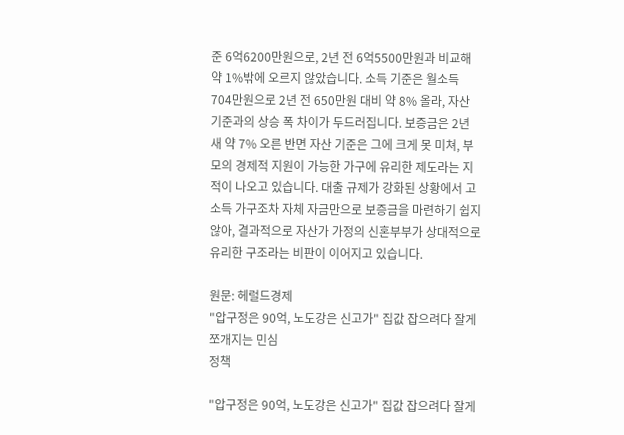준 6억6200만원으로, 2년 전 6억5500만원과 비교해 약 1%밖에 오르지 않았습니다. 소득 기준은 월소득 704만원으로 2년 전 650만원 대비 약 8% 올라, 자산 기준과의 상승 폭 차이가 두드러집니다. 보증금은 2년 새 약 7% 오른 반면 자산 기준은 그에 크게 못 미쳐, 부모의 경제적 지원이 가능한 가구에 유리한 제도라는 지적이 나오고 있습니다. 대출 규제가 강화된 상황에서 고소득 가구조차 자체 자금만으로 보증금을 마련하기 쉽지 않아, 결과적으로 자산가 가정의 신혼부부가 상대적으로 유리한 구조라는 비판이 이어지고 있습니다.

원문: 헤럴드경제
"압구정은 90억, 노도강은 신고가" 집값 잡으려다 잘게 쪼개지는 민심
정책

"압구정은 90억, 노도강은 신고가" 집값 잡으려다 잘게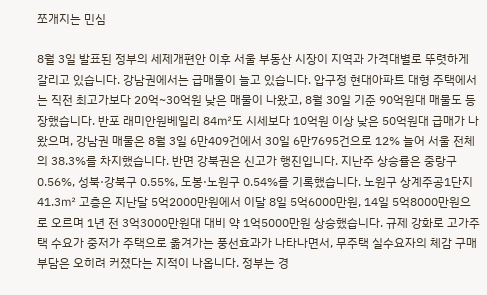쪼개지는 민심

8월 3일 발표된 정부의 세제개편안 이후 서울 부동산 시장이 지역과 가격대별로 뚜렷하게 갈리고 있습니다. 강남권에서는 급매물이 늘고 있습니다. 압구정 현대아파트 대형 주택에서는 직전 최고가보다 20억~30억원 낮은 매물이 나왔고, 8월 30일 기준 90억원대 매물도 등장했습니다. 반포 래미안원베일리 84㎡도 시세보다 10억원 이상 낮은 50억원대 급매가 나왔으며, 강남권 매물은 8월 3일 6만409건에서 30일 6만7695건으로 12% 늘어 서울 전체의 38.3%를 차지했습니다. 반면 강북권은 신고가 행진입니다. 지난주 상승률은 중랑구 0.56%, 성북·강북구 0.55%, 도봉·노원구 0.54%를 기록했습니다. 노원구 상계주공1단지 41.3㎡ 고층은 지난달 5억2000만원에서 이달 8일 5억6000만원, 14일 5억8000만원으로 오르며 1년 전 3억3000만원대 대비 약 1억5000만원 상승했습니다. 규제 강화로 고가주택 수요가 중저가 주택으로 옮겨가는 풍선효과가 나타나면서, 무주택 실수요자의 체감 구매 부담은 오히려 커졌다는 지적이 나옵니다. 정부는 경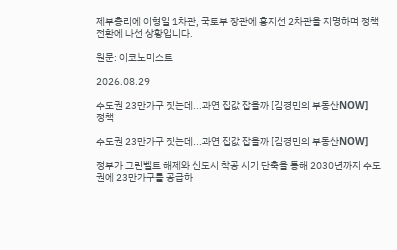제부총리에 이형일 1차관, 국토부 장관에 홍지선 2차관을 지명하며 정책 전환에 나선 상황입니다.

원문: 이코노미스트

2026.08.29

수도권 23만가구 짓는데...과연 집값 잡을까 [김경민의 부동산NOW]
정책

수도권 23만가구 짓는데...과연 집값 잡을까 [김경민의 부동산NOW]

정부가 그린벨트 해제와 신도시 착공 시기 단축을 통해 2030년까지 수도권에 23만가구를 공급하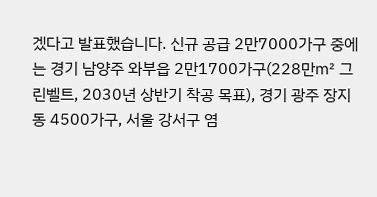겠다고 발표했습니다. 신규 공급 2만7000가구 중에는 경기 남양주 와부읍 2만1700가구(228만㎡ 그린벨트, 2030년 상반기 착공 목표), 경기 광주 장지동 4500가구, 서울 강서구 염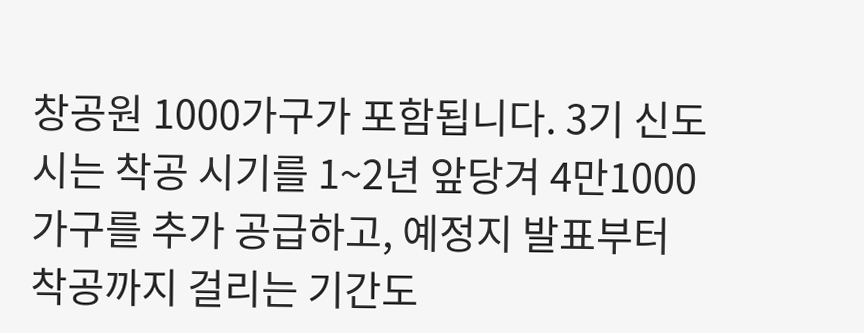창공원 1000가구가 포함됩니다. 3기 신도시는 착공 시기를 1~2년 앞당겨 4만1000가구를 추가 공급하고, 예정지 발표부터 착공까지 걸리는 기간도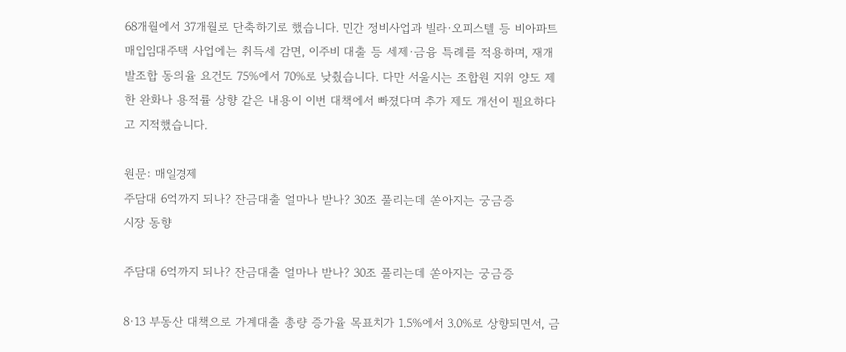68개월에서 37개월로 단축하기로 했습니다. 민간 정비사업과 빌라·오피스텔 등 비아파트 매입임대주택 사업에는 취득세 감면, 이주비 대출 등 세제·금융 특례를 적용하며, 재개발조합 동의율 요건도 75%에서 70%로 낮췄습니다. 다만 서울시는 조합원 지위 양도 제한 완화나 용적률 상향 같은 내용이 이번 대책에서 빠졌다며 추가 제도 개선이 필요하다고 지적했습니다.

원문: 매일경제
주담대 6억까지 되나? 잔금대출 얼마나 받나? 30조 풀리는데 쏟아지는 궁금증
시장 동향

주담대 6억까지 되나? 잔금대출 얼마나 받나? 30조 풀리는데 쏟아지는 궁금증

8·13 부동산 대책으로 가계대출 총량 증가율 목표치가 1.5%에서 3.0%로 상향되면서, 금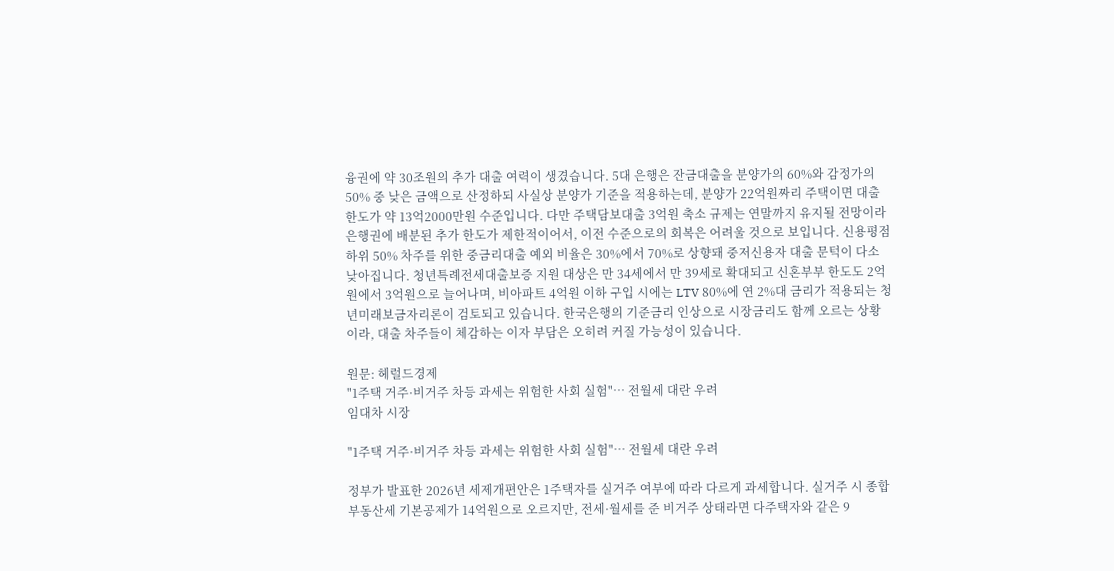융권에 약 30조원의 추가 대출 여력이 생겼습니다. 5대 은행은 잔금대출을 분양가의 60%와 감정가의 50% 중 낮은 금액으로 산정하되 사실상 분양가 기준을 적용하는데, 분양가 22억원짜리 주택이면 대출 한도가 약 13억2000만원 수준입니다. 다만 주택담보대출 3억원 축소 규제는 연말까지 유지될 전망이라 은행권에 배분된 추가 한도가 제한적이어서, 이전 수준으로의 회복은 어려울 것으로 보입니다. 신용평점 하위 50% 차주를 위한 중금리대출 예외 비율은 30%에서 70%로 상향돼 중저신용자 대출 문턱이 다소 낮아집니다. 청년특례전세대출보증 지원 대상은 만 34세에서 만 39세로 확대되고 신혼부부 한도도 2억원에서 3억원으로 늘어나며, 비아파트 4억원 이하 구입 시에는 LTV 80%에 연 2%대 금리가 적용되는 청년미래보금자리론이 검토되고 있습니다. 한국은행의 기준금리 인상으로 시장금리도 함께 오르는 상황이라, 대출 차주들이 체감하는 이자 부담은 오히려 커질 가능성이 있습니다.

원문: 헤럴드경제
"1주택 거주·비거주 차등 과세는 위험한 사회 실험"… 전월세 대란 우려
임대차 시장

"1주택 거주·비거주 차등 과세는 위험한 사회 실험"… 전월세 대란 우려

정부가 발표한 2026년 세제개편안은 1주택자를 실거주 여부에 따라 다르게 과세합니다. 실거주 시 종합부동산세 기본공제가 14억원으로 오르지만, 전세·월세를 준 비거주 상태라면 다주택자와 같은 9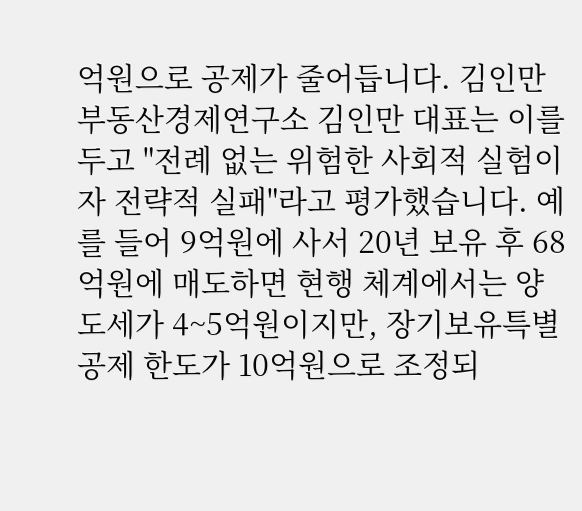억원으로 공제가 줄어듭니다. 김인만부동산경제연구소 김인만 대표는 이를 두고 "전례 없는 위험한 사회적 실험이자 전략적 실패"라고 평가했습니다. 예를 들어 9억원에 사서 20년 보유 후 68억원에 매도하면 현행 체계에서는 양도세가 4~5억원이지만, 장기보유특별공제 한도가 10억원으로 조정되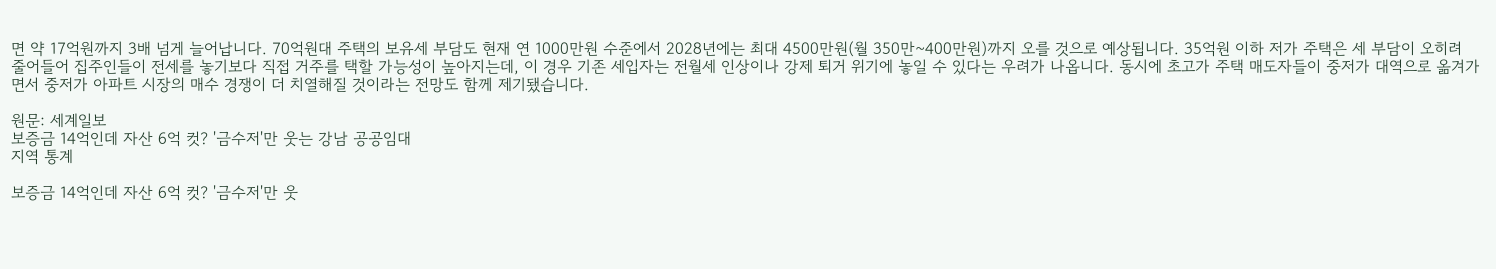면 약 17억원까지 3배 넘게 늘어납니다. 70억원대 주택의 보유세 부담도 현재 연 1000만원 수준에서 2028년에는 최대 4500만원(월 350만~400만원)까지 오를 것으로 예상됩니다. 35억원 이하 저가 주택은 세 부담이 오히려 줄어들어 집주인들이 전세를 놓기보다 직접 거주를 택할 가능성이 높아지는데, 이 경우 기존 세입자는 전월세 인상이나 강제 퇴거 위기에 놓일 수 있다는 우려가 나옵니다. 동시에 초고가 주택 매도자들이 중저가 대역으로 옮겨가면서 중저가 아파트 시장의 매수 경쟁이 더 치열해질 것이라는 전망도 함께 제기됐습니다.

원문: 세계일보
보증금 14억인데 자산 6억 컷? '금수저'만 웃는 강남 공공임대
지역 통계

보증금 14억인데 자산 6억 컷? '금수저'만 웃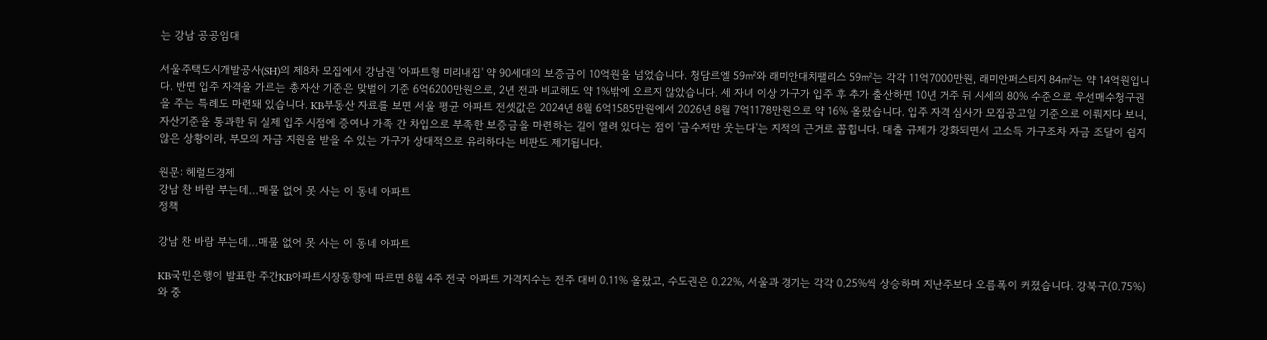는 강남 공공임대

서울주택도시개발공사(SH)의 제8차 모집에서 강남권 '아파트형 미리내집' 약 90세대의 보증금이 10억원을 넘었습니다. 청담르엘 59㎡와 래미안대치팰리스 59㎡는 각각 11억7000만원, 래미안퍼스티지 84㎡는 약 14억원입니다. 반면 입주 자격을 가르는 총자산 기준은 맞벌이 기준 6억6200만원으로, 2년 전과 비교해도 약 1%밖에 오르지 않았습니다. 세 자녀 이상 가구가 입주 후 추가 출산하면 10년 거주 뒤 시세의 80% 수준으로 우선매수청구권을 주는 특례도 마련돼 있습니다. KB부동산 자료를 보면 서울 평균 아파트 전셋값은 2024년 8월 6억1585만원에서 2026년 8월 7억1178만원으로 약 16% 올랐습니다. 입주 자격 심사가 모집공고일 기준으로 이뤄지다 보니, 자산기준을 통과한 뒤 실제 입주 시점에 증여나 가족 간 차입으로 부족한 보증금을 마련하는 길이 열려 있다는 점이 '금수저만 웃는다'는 지적의 근거로 꼽힙니다. 대출 규제가 강화되면서 고소득 가구조차 자금 조달이 쉽지 않은 상황이라, 부모의 자금 지원을 받을 수 있는 가구가 상대적으로 유리하다는 비판도 제기됩니다.

원문: 헤럴드경제
강남 찬 바람 부는데…매물 없어 못 사는 이 동네 아파트
정책

강남 찬 바람 부는데…매물 없어 못 사는 이 동네 아파트

KB국민은행이 발표한 주간KB아파트시장동향에 따르면 8월 4주 전국 아파트 가격지수는 전주 대비 0.11% 올랐고, 수도권은 0.22%, 서울과 경기는 각각 0.25%씩 상승하며 지난주보다 오름폭이 커졌습니다. 강북구(0.75%)와 중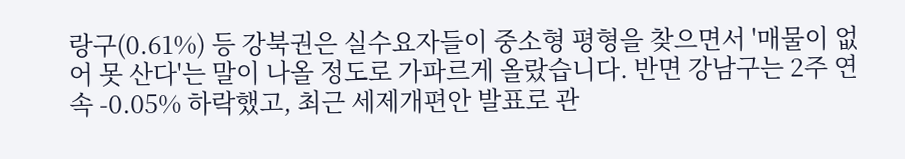랑구(0.61%) 등 강북권은 실수요자들이 중소형 평형을 찾으면서 '매물이 없어 못 산다'는 말이 나올 정도로 가파르게 올랐습니다. 반면 강남구는 2주 연속 -0.05% 하락했고, 최근 세제개편안 발표로 관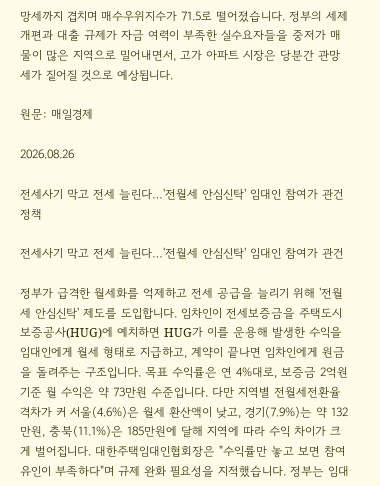망세까지 겹치며 매수우위지수가 71.5로 떨어졌습니다. 정부의 세제 개편과 대출 규제가 자금 여력이 부족한 실수요자들을 중저가 매물이 많은 지역으로 밀어내면서, 고가 아파트 시장은 당분간 관망세가 짙어질 것으로 예상됩니다.

원문: 매일경제

2026.08.26

전세사기 막고 전세 늘린다…'전월세 안심신탁' 임대인 참여가 관건
정책

전세사기 막고 전세 늘린다…'전월세 안심신탁' 임대인 참여가 관건

정부가 급격한 월세화를 억제하고 전세 공급을 늘리기 위해 '전월세 안심신탁' 제도를 도입합니다. 임차인이 전세보증금을 주택도시보증공사(HUG)에 예치하면 HUG가 이를 운용해 발생한 수익을 임대인에게 월세 형태로 지급하고, 계약이 끝나면 임차인에게 원금을 돌려주는 구조입니다. 목표 수익률은 연 4%대로, 보증금 2억원 기준 월 수익은 약 73만원 수준입니다. 다만 지역별 전월세전환율 격차가 커 서울(4.6%)은 월세 환산액이 낮고, 경기(7.9%)는 약 132만원, 충북(11.1%)은 185만원에 달해 지역에 따라 수익 차이가 크게 벌어집니다. 대한주택임대인협회장은 "수익률만 놓고 보면 참여 유인이 부족하다"며 규제 완화 필요성을 지적했습니다. 정부는 임대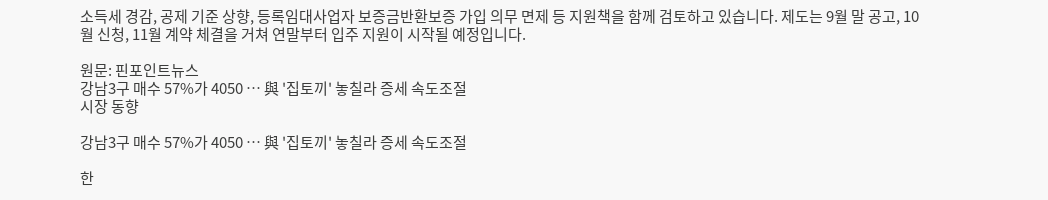소득세 경감, 공제 기준 상향, 등록임대사업자 보증금반환보증 가입 의무 면제 등 지원책을 함께 검토하고 있습니다. 제도는 9월 말 공고, 10월 신청, 11월 계약 체결을 거쳐 연말부터 입주 지원이 시작될 예정입니다.

원문: 핀포인트뉴스
강남3구 매수 57%가 4050 … 與 '집토끼' 놓칠라 증세 속도조절
시장 동향

강남3구 매수 57%가 4050 … 與 '집토끼' 놓칠라 증세 속도조절

한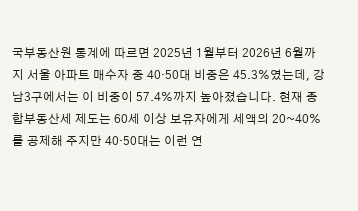국부동산원 통계에 따르면 2025년 1월부터 2026년 6월까지 서울 아파트 매수자 중 40·50대 비중은 45.3%였는데, 강남3구에서는 이 비중이 57.4%까지 높아졌습니다. 현재 종합부동산세 제도는 60세 이상 보유자에게 세액의 20~40%를 공제해 주지만 40·50대는 이런 연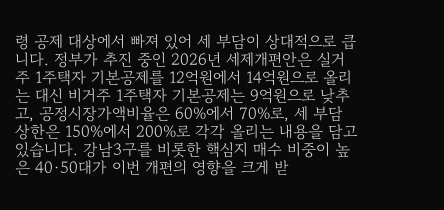령 공제 대상에서 빠져 있어 세 부담이 상대적으로 큽니다. 정부가 추진 중인 2026년 세제개편안은 실거주 1주택자 기본공제를 12억원에서 14억원으로 올리는 대신 비거주 1주택자 기본공제는 9억원으로 낮추고, 공정시장가액비율은 60%에서 70%로, 세 부담 상한은 150%에서 200%로 각각 올리는 내용을 담고 있습니다. 강남3구를 비롯한 핵심지 매수 비중이 높은 40·50대가 이번 개편의 영향을 크게 받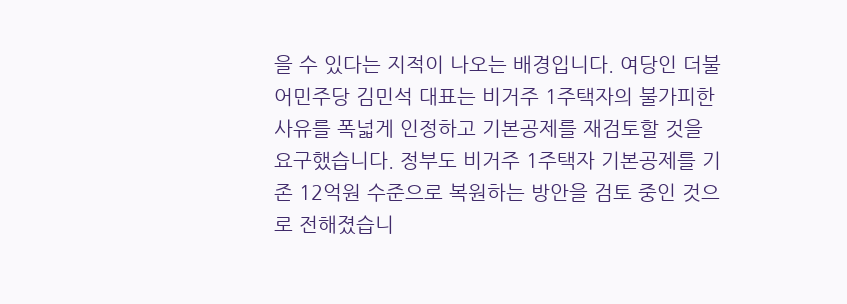을 수 있다는 지적이 나오는 배경입니다. 여당인 더불어민주당 김민석 대표는 비거주 1주택자의 불가피한 사유를 폭넓게 인정하고 기본공제를 재검토할 것을 요구했습니다. 정부도 비거주 1주택자 기본공제를 기존 12억원 수준으로 복원하는 방안을 검토 중인 것으로 전해졌습니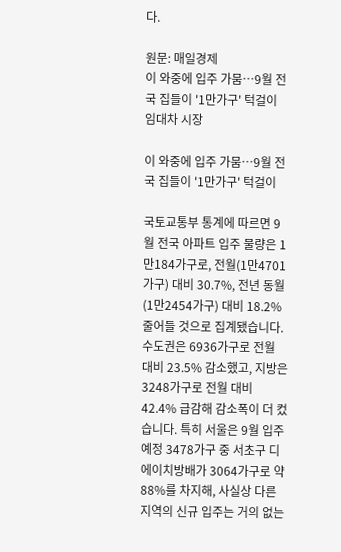다.

원문: 매일경제
이 와중에 입주 가뭄…9월 전국 집들이 '1만가구' 턱걸이
임대차 시장

이 와중에 입주 가뭄…9월 전국 집들이 '1만가구' 턱걸이

국토교통부 통계에 따르면 9월 전국 아파트 입주 물량은 1만184가구로, 전월(1만4701가구) 대비 30.7%, 전년 동월(1만2454가구) 대비 18.2% 줄어들 것으로 집계됐습니다. 수도권은 6936가구로 전월 대비 23.5% 감소했고, 지방은 3248가구로 전월 대비 42.4% 급감해 감소폭이 더 컸습니다. 특히 서울은 9월 입주 예정 3478가구 중 서초구 디에이치방배가 3064가구로 약 88%를 차지해, 사실상 다른 지역의 신규 입주는 거의 없는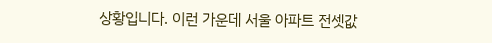상황입니다. 이런 가운데 서울 아파트 전셋값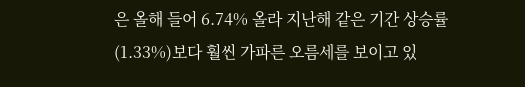은 올해 들어 6.74% 올라 지난해 같은 기간 상승률(1.33%)보다 훨씬 가파른 오름세를 보이고 있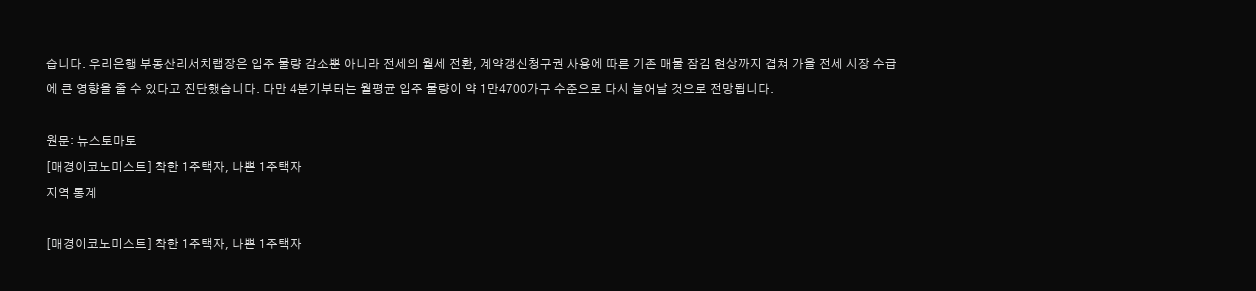습니다. 우리은행 부동산리서치랩장은 입주 물량 감소뿐 아니라 전세의 월세 전환, 계약갱신청구권 사용에 따른 기존 매물 잠김 현상까지 겹쳐 가을 전세 시장 수급에 큰 영향을 줄 수 있다고 진단했습니다. 다만 4분기부터는 월평균 입주 물량이 약 1만4700가구 수준으로 다시 늘어날 것으로 전망됩니다.

원문: 뉴스토마토
[매경이코노미스트] 착한 1주택자, 나쁜 1주택자
지역 통계

[매경이코노미스트] 착한 1주택자, 나쁜 1주택자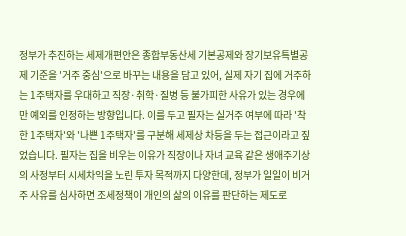정부가 추진하는 세제개편안은 종합부동산세 기본공제와 장기보유특별공제 기준을 '거주 중심'으로 바꾸는 내용을 담고 있어, 실제 자기 집에 거주하는 1주택자를 우대하고 직장·취학·질병 등 불가피한 사유가 있는 경우에만 예외를 인정하는 방향입니다. 이를 두고 필자는 실거주 여부에 따라 '착한 1주택자'와 '나쁜 1주택자'를 구분해 세제상 차등을 두는 접근이라고 짚었습니다. 필자는 집을 비우는 이유가 직장이나 자녀 교육 같은 생애주기상의 사정부터 시세차익을 노린 투자 목적까지 다양한데, 정부가 일일이 비거주 사유를 심사하면 조세정책이 개인의 삶의 이유를 판단하는 제도로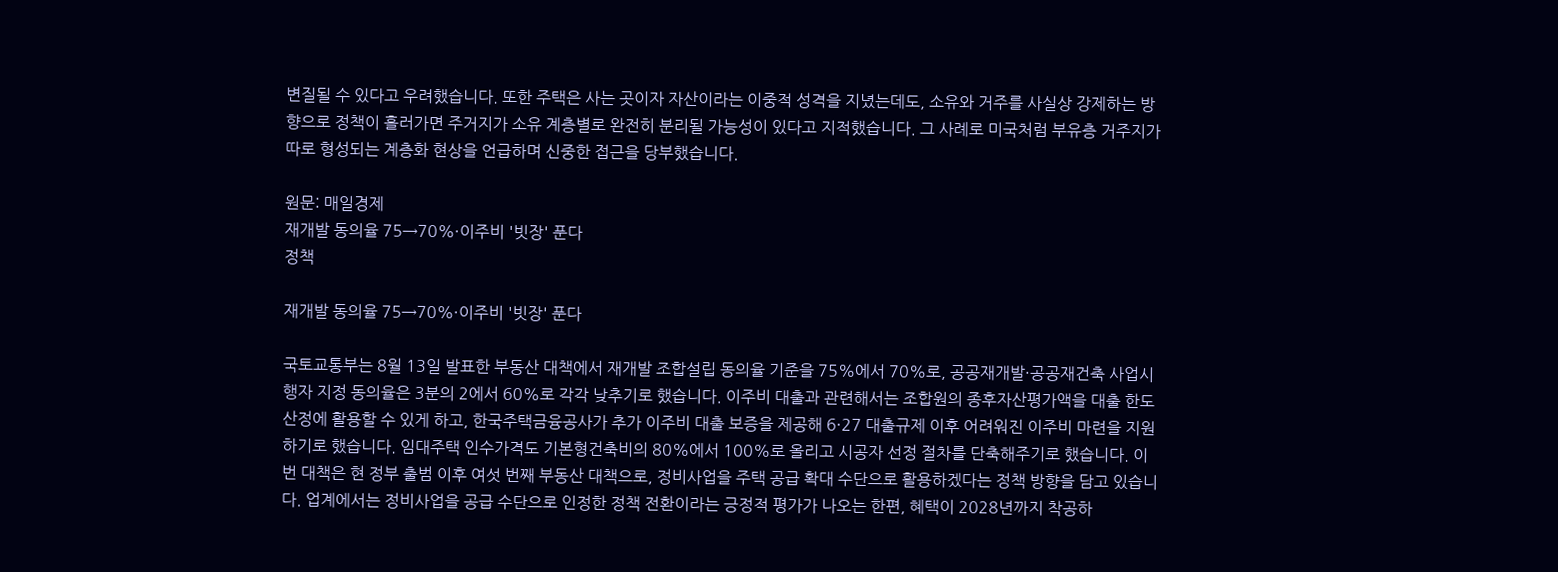변질될 수 있다고 우려했습니다. 또한 주택은 사는 곳이자 자산이라는 이중적 성격을 지녔는데도, 소유와 거주를 사실상 강제하는 방향으로 정책이 흘러가면 주거지가 소유 계층별로 완전히 분리될 가능성이 있다고 지적했습니다. 그 사례로 미국처럼 부유층 거주지가 따로 형성되는 계층화 현상을 언급하며 신중한 접근을 당부했습니다.

원문: 매일경제
재개발 동의율 75→70%·이주비 '빗장' 푼다
정책

재개발 동의율 75→70%·이주비 '빗장' 푼다

국토교통부는 8월 13일 발표한 부동산 대책에서 재개발 조합설립 동의율 기준을 75%에서 70%로, 공공재개발·공공재건축 사업시행자 지정 동의율은 3분의 2에서 60%로 각각 낮추기로 했습니다. 이주비 대출과 관련해서는 조합원의 종후자산평가액을 대출 한도 산정에 활용할 수 있게 하고, 한국주택금융공사가 추가 이주비 대출 보증을 제공해 6·27 대출규제 이후 어려워진 이주비 마련을 지원하기로 했습니다. 임대주택 인수가격도 기본형건축비의 80%에서 100%로 올리고 시공자 선정 절차를 단축해주기로 했습니다. 이번 대책은 현 정부 출범 이후 여섯 번째 부동산 대책으로, 정비사업을 주택 공급 확대 수단으로 활용하겠다는 정책 방향을 담고 있습니다. 업계에서는 정비사업을 공급 수단으로 인정한 정책 전환이라는 긍정적 평가가 나오는 한편, 혜택이 2028년까지 착공하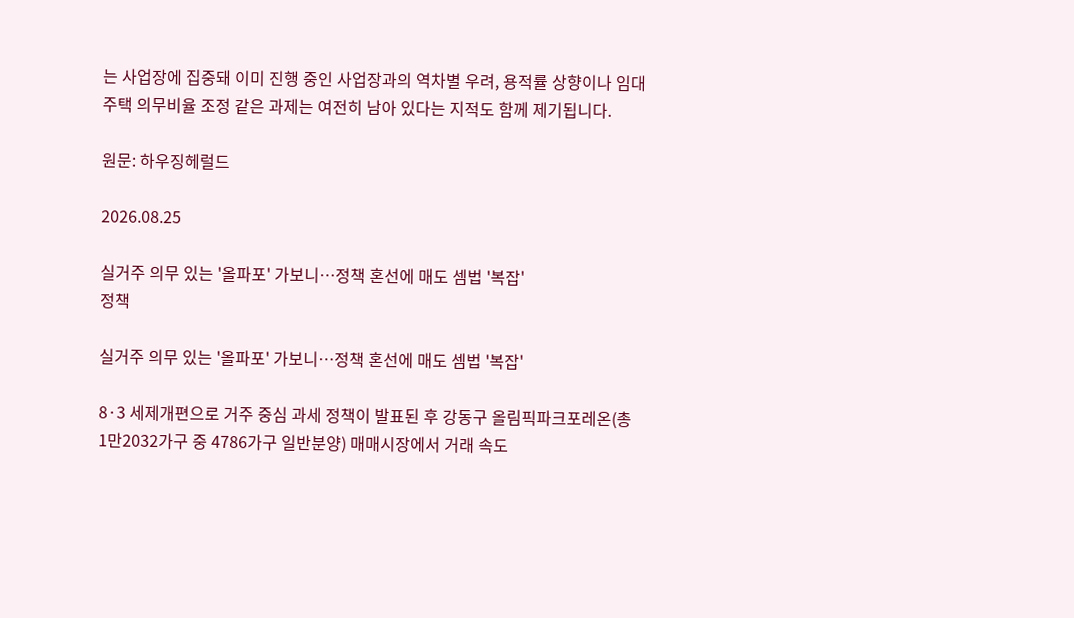는 사업장에 집중돼 이미 진행 중인 사업장과의 역차별 우려, 용적률 상향이나 임대주택 의무비율 조정 같은 과제는 여전히 남아 있다는 지적도 함께 제기됩니다.

원문: 하우징헤럴드

2026.08.25

실거주 의무 있는 '올파포' 가보니…정책 혼선에 매도 셈법 '복잡'
정책

실거주 의무 있는 '올파포' 가보니…정책 혼선에 매도 셈법 '복잡'

8·3 세제개편으로 거주 중심 과세 정책이 발표된 후 강동구 올림픽파크포레온(총 1만2032가구 중 4786가구 일반분양) 매매시장에서 거래 속도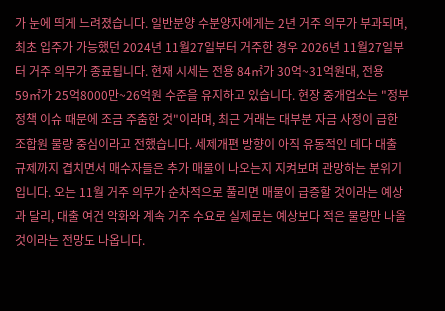가 눈에 띄게 느려졌습니다. 일반분양 수분양자에게는 2년 거주 의무가 부과되며, 최초 입주가 가능했던 2024년 11월27일부터 거주한 경우 2026년 11월27일부터 거주 의무가 종료됩니다. 현재 시세는 전용 84㎡가 30억~31억원대, 전용 59㎡가 25억8000만~26억원 수준을 유지하고 있습니다. 현장 중개업소는 "정부 정책 이슈 때문에 조금 주춤한 것"이라며, 최근 거래는 대부분 자금 사정이 급한 조합원 물량 중심이라고 전했습니다. 세제개편 방향이 아직 유동적인 데다 대출 규제까지 겹치면서 매수자들은 추가 매물이 나오는지 지켜보며 관망하는 분위기입니다. 오는 11월 거주 의무가 순차적으로 풀리면 매물이 급증할 것이라는 예상과 달리, 대출 여건 악화와 계속 거주 수요로 실제로는 예상보다 적은 물량만 나올 것이라는 전망도 나옵니다.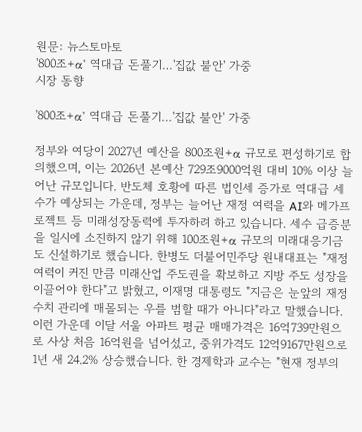원문: 뉴스토마토
'800조+α' 역대급 돈풀기…'집값 불안' 가중
시장 동향

'800조+α' 역대급 돈풀기…'집값 불안' 가중

정부와 여당이 2027년 예산을 800조원+α 규모로 편성하기로 합의했으며, 이는 2026년 본예산 729조9000억원 대비 10% 이상 늘어난 규모입니다. 반도체 호황에 따른 법인세 증가로 역대급 세수가 예상되는 가운데, 정부는 늘어난 재정 여력을 AI와 메가프로젝트 등 미래성장동력에 투자하려 하고 있습니다. 세수 급증분을 일시에 소진하지 않기 위해 100조원+α 규모의 미래대응기금도 신설하기로 했습니다. 한병도 더불어민주당 원내대표는 "재정 여력이 커진 만큼 미래산업 주도권을 확보하고 지방 주도 성장을 이끌어야 한다"고 밝혔고, 이재명 대통령도 "지금은 눈앞의 재정 수치 관리에 매몰되는 우를 범할 때가 아니다"라고 말했습니다. 이런 가운데 이달 서울 아파트 평균 매매가격은 16억739만원으로 사상 처음 16억원을 넘어섰고, 중위가격도 12억9167만원으로 1년 새 24.2% 상승했습니다. 한 경제학과 교수는 "현재 정부의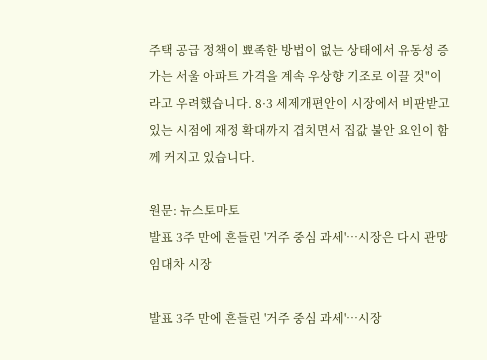주택 공급 정책이 뾰족한 방법이 없는 상태에서 유동성 증가는 서울 아파트 가격을 계속 우상향 기조로 이끌 것"이라고 우려했습니다. 8·3 세제개편안이 시장에서 비판받고 있는 시점에 재정 확대까지 겹치면서 집값 불안 요인이 함께 커지고 있습니다.

원문: 뉴스토마토
발표 3주 만에 흔들린 '거주 중심 과세'…시장은 다시 관망
임대차 시장

발표 3주 만에 흔들린 '거주 중심 과세'…시장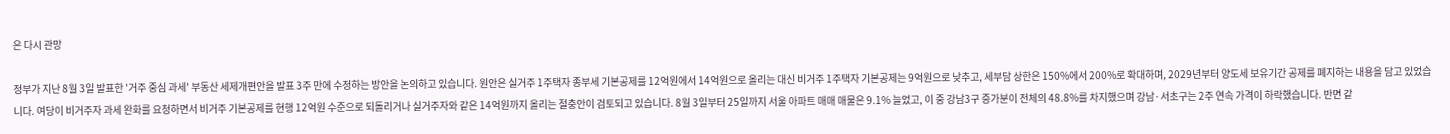은 다시 관망

정부가 지난 8월 3일 발표한 '거주 중심 과세' 부동산 세제개편안을 발표 3주 만에 수정하는 방안을 논의하고 있습니다. 원안은 실거주 1주택자 종부세 기본공제를 12억원에서 14억원으로 올리는 대신 비거주 1주택자 기본공제는 9억원으로 낮추고, 세부담 상한은 150%에서 200%로 확대하며, 2029년부터 양도세 보유기간 공제를 폐지하는 내용을 담고 있었습니다. 여당이 비거주자 과세 완화를 요청하면서 비거주 기본공제를 현행 12억원 수준으로 되돌리거나 실거주자와 같은 14억원까지 올리는 절충안이 검토되고 있습니다. 8월 3일부터 25일까지 서울 아파트 매매 매물은 9.1% 늘었고, 이 중 강남3구 증가분이 전체의 48.8%를 차지했으며 강남·서초구는 2주 연속 가격이 하락했습니다. 반면 같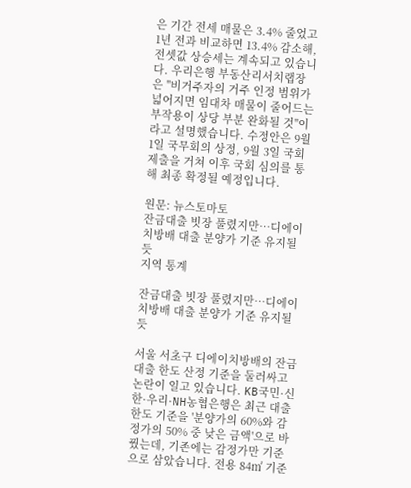은 기간 전세 매물은 3.4% 줄었고 1년 전과 비교하면 13.4% 감소해, 전셋값 상승세는 계속되고 있습니다. 우리은행 부동산리서치랩장은 "비거주자의 거주 인정 범위가 넓어지면 임대차 매물이 줄어드는 부작용이 상당 부분 완화될 것"이라고 설명했습니다. 수정안은 9월 1일 국무회의 상정, 9월 3일 국회 제출을 거쳐 이후 국회 심의를 통해 최종 확정될 예정입니다.

원문: 뉴스토마토
잔금대출 빗장 풀렸지만…디에이치방배 대출 분양가 기준 유지될 듯
지역 통계

잔금대출 빗장 풀렸지만…디에이치방배 대출 분양가 기준 유지될 듯

서울 서초구 디에이치방배의 잔금대출 한도 산정 기준을 둘러싸고 논란이 일고 있습니다. KB국민·신한·우리·NH농협은행은 최근 대출 한도 기준을 '분양가의 60%와 감정가의 50% 중 낮은 금액'으로 바꿨는데, 기존에는 감정가만 기준으로 삼았습니다. 전용 84㎡ 기준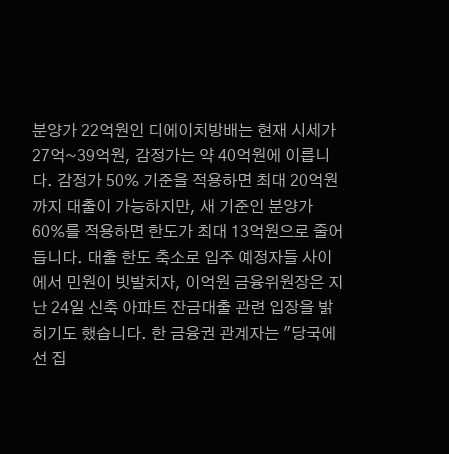분양가 22억원인 디에이치방배는 현재 시세가 27억~39억원, 감정가는 약 40억원에 이릅니다. 감정가 50% 기준을 적용하면 최대 20억원까지 대출이 가능하지만, 새 기준인 분양가 60%를 적용하면 한도가 최대 13억원으로 줄어듭니다. 대출 한도 축소로 입주 예정자들 사이에서 민원이 빗발치자, 이억원 금융위원장은 지난 24일 신축 아파트 잔금대출 관련 입장을 밝히기도 했습니다. 한 금융권 관계자는 "당국에선 집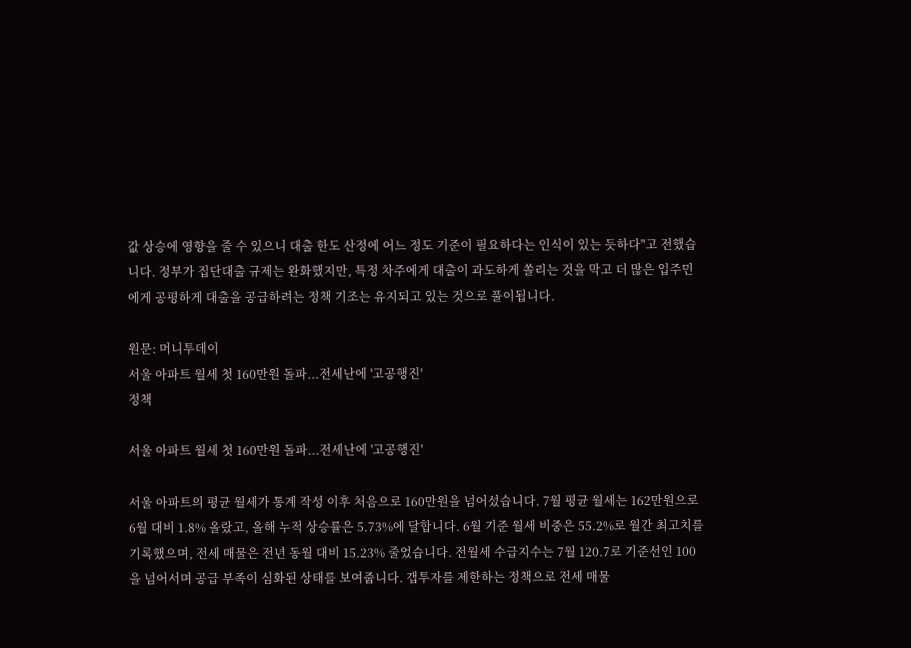값 상승에 영향을 줄 수 있으니 대출 한도 산정에 어느 정도 기준이 필요하다는 인식이 있는 듯하다"고 전했습니다. 정부가 집단대출 규제는 완화했지만, 특정 차주에게 대출이 과도하게 쏠리는 것을 막고 더 많은 입주민에게 공평하게 대출을 공급하려는 정책 기조는 유지되고 있는 것으로 풀이됩니다.

원문: 머니투데이
서울 아파트 월세 첫 160만원 돌파...전세난에 '고공행진'
정책

서울 아파트 월세 첫 160만원 돌파...전세난에 '고공행진'

서울 아파트의 평균 월세가 통계 작성 이후 처음으로 160만원을 넘어섰습니다. 7월 평균 월세는 162만원으로 6월 대비 1.8% 올랐고, 올해 누적 상승률은 5.73%에 달합니다. 6월 기준 월세 비중은 55.2%로 월간 최고치를 기록했으며, 전세 매물은 전년 동월 대비 15.23% 줄었습니다. 전월세 수급지수는 7월 120.7로 기준선인 100을 넘어서며 공급 부족이 심화된 상태를 보여줍니다. 갭투자를 제한하는 정책으로 전세 매물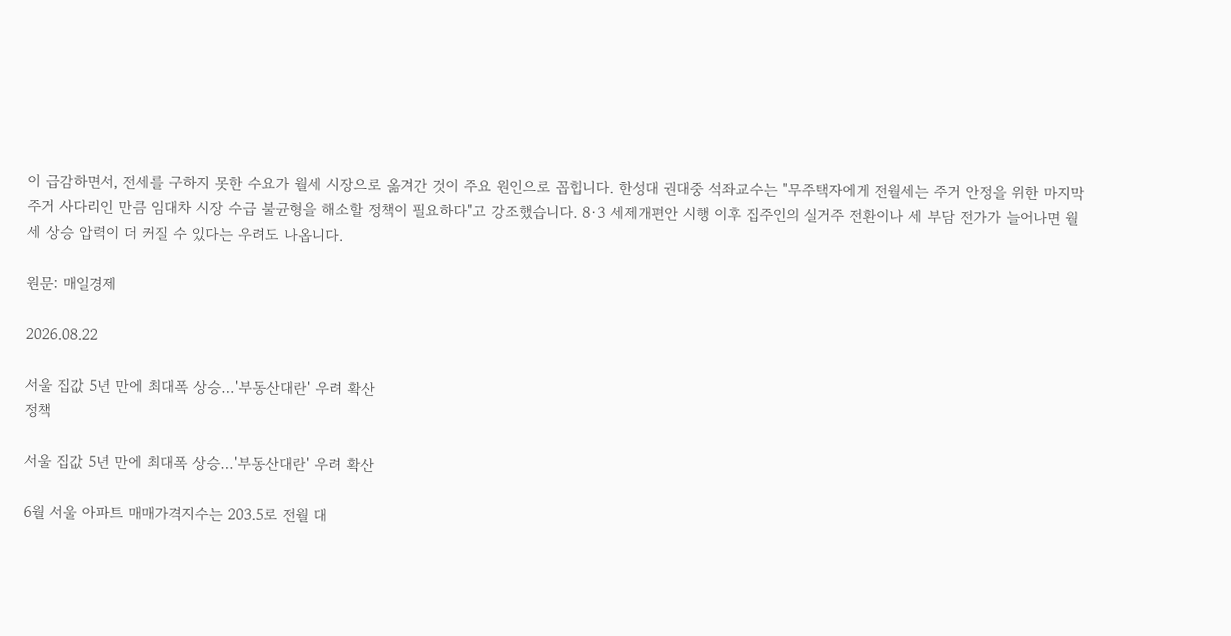이 급감하면서, 전세를 구하지 못한 수요가 월세 시장으로 옮겨간 것이 주요 원인으로 꼽힙니다. 한성대 권대중 석좌교수는 "무주택자에게 전월세는 주거 안정을 위한 마지막 주거 사다리인 만큼 임대차 시장 수급 불균형을 해소할 정책이 필요하다"고 강조했습니다. 8·3 세제개편안 시행 이후 집주인의 실거주 전환이나 세 부담 전가가 늘어나면 월세 상승 압력이 더 커질 수 있다는 우려도 나옵니다.

원문: 매일경제

2026.08.22

서울 집값 5년 만에 최대폭 상승…'부동산대란' 우려 확산
정책

서울 집값 5년 만에 최대폭 상승…'부동산대란' 우려 확산

6월 서울 아파트 매매가격지수는 203.5로 전월 대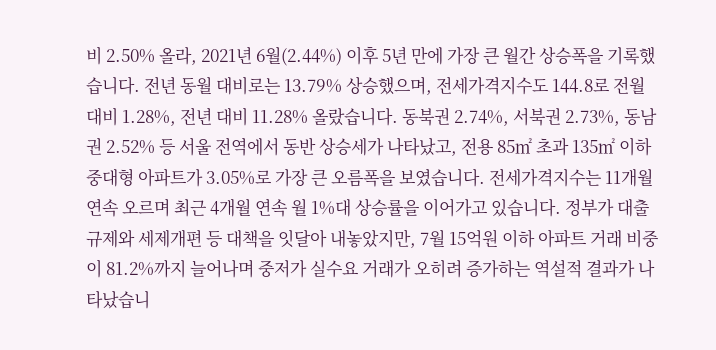비 2.50% 올라, 2021년 6월(2.44%) 이후 5년 만에 가장 큰 월간 상승폭을 기록했습니다. 전년 동월 대비로는 13.79% 상승했으며, 전세가격지수도 144.8로 전월 대비 1.28%, 전년 대비 11.28% 올랐습니다. 동북권 2.74%, 서북권 2.73%, 동남권 2.52% 등 서울 전역에서 동반 상승세가 나타났고, 전용 85㎡ 초과 135㎡ 이하 중대형 아파트가 3.05%로 가장 큰 오름폭을 보였습니다. 전세가격지수는 11개월 연속 오르며 최근 4개월 연속 월 1%대 상승률을 이어가고 있습니다. 정부가 대출규제와 세제개편 등 대책을 잇달아 내놓았지만, 7월 15억원 이하 아파트 거래 비중이 81.2%까지 늘어나며 중저가 실수요 거래가 오히려 증가하는 역설적 결과가 나타났습니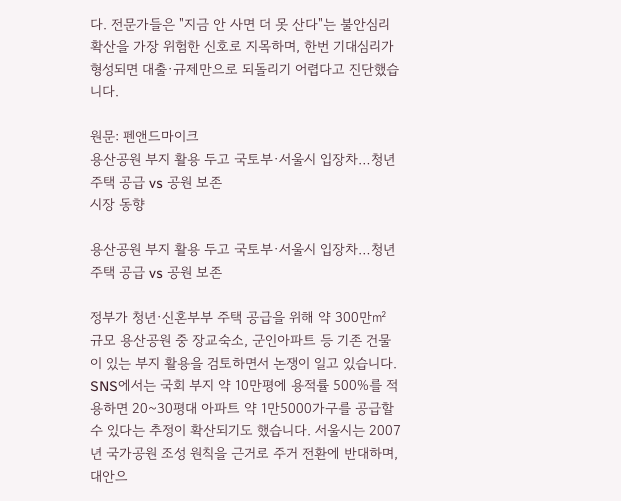다. 전문가들은 "지금 안 사면 더 못 산다"는 불안심리 확산을 가장 위험한 신호로 지목하며, 한번 기대심리가 형성되면 대출·규제만으로 되돌리기 어렵다고 진단했습니다.

원문: 펜앤드마이크
용산공원 부지 활용 두고 국토부·서울시 입장차…청년 주택 공급 vs 공원 보존
시장 동향

용산공원 부지 활용 두고 국토부·서울시 입장차…청년 주택 공급 vs 공원 보존

정부가 청년·신혼부부 주택 공급을 위해 약 300만㎡ 규모 용산공원 중 장교숙소, 군인아파트 등 기존 건물이 있는 부지 활용을 검토하면서 논쟁이 일고 있습니다. SNS에서는 국회 부지 약 10만평에 용적률 500%를 적용하면 20~30평대 아파트 약 1만5000가구를 공급할 수 있다는 추정이 확산되기도 했습니다. 서울시는 2007년 국가공원 조성 원칙을 근거로 주거 전환에 반대하며, 대안으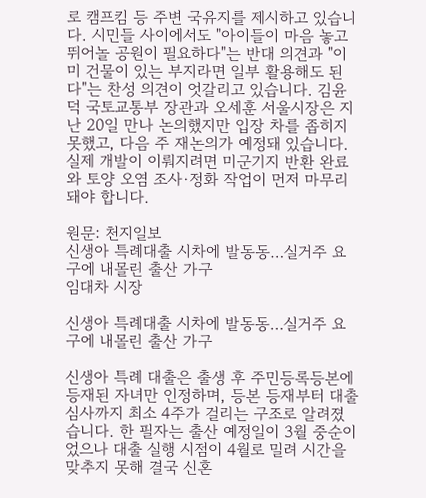로 캠프킴 등 주변 국유지를 제시하고 있습니다. 시민들 사이에서도 "아이들이 마음 놓고 뛰어놀 공원이 필요하다"는 반대 의견과 "이미 건물이 있는 부지라면 일부 활용해도 된다"는 찬성 의견이 엇갈리고 있습니다. 김윤덕 국토교통부 장관과 오세훈 서울시장은 지난 20일 만나 논의했지만 입장 차를 좁히지 못했고, 다음 주 재논의가 예정돼 있습니다. 실제 개발이 이뤄지려면 미군기지 반환 완료와 토양 오염 조사·정화 작업이 먼저 마무리돼야 합니다.

원문: 천지일보
신생아 특례대출 시차에 발동동…실거주 요구에 내몰린 출산 가구
임대차 시장

신생아 특례대출 시차에 발동동…실거주 요구에 내몰린 출산 가구

신생아 특례 대출은 출생 후 주민등록등본에 등재된 자녀만 인정하며, 등본 등재부터 대출 심사까지 최소 4주가 걸리는 구조로 알려졌습니다. 한 필자는 출산 예정일이 3월 중순이었으나 대출 실행 시점이 4월로 밀려 시간을 맞추지 못해 결국 신혼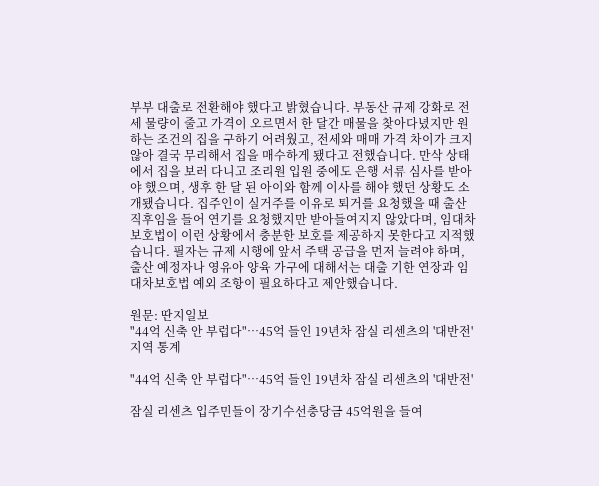부부 대출로 전환해야 했다고 밝혔습니다. 부동산 규제 강화로 전세 물량이 줄고 가격이 오르면서 한 달간 매물을 찾아다녔지만 원하는 조건의 집을 구하기 어려웠고, 전세와 매매 가격 차이가 크지 않아 결국 무리해서 집을 매수하게 됐다고 전했습니다. 만삭 상태에서 집을 보러 다니고 조리원 입원 중에도 은행 서류 심사를 받아야 했으며, 생후 한 달 된 아이와 함께 이사를 해야 했던 상황도 소개됐습니다. 집주인이 실거주를 이유로 퇴거를 요청했을 때 출산 직후임을 들어 연기를 요청했지만 받아들여지지 않았다며, 임대차보호법이 이런 상황에서 충분한 보호를 제공하지 못한다고 지적했습니다. 필자는 규제 시행에 앞서 주택 공급을 먼저 늘려야 하며, 출산 예정자나 영유아 양육 가구에 대해서는 대출 기한 연장과 임대차보호법 예외 조항이 필요하다고 제안했습니다.

원문: 딴지일보
"44억 신축 안 부럽다"…45억 들인 19년차 잠실 리센츠의 '대반전'
지역 통계

"44억 신축 안 부럽다"…45억 들인 19년차 잠실 리센츠의 '대반전'

잠실 리센츠 입주민들이 장기수선충당금 45억원을 들여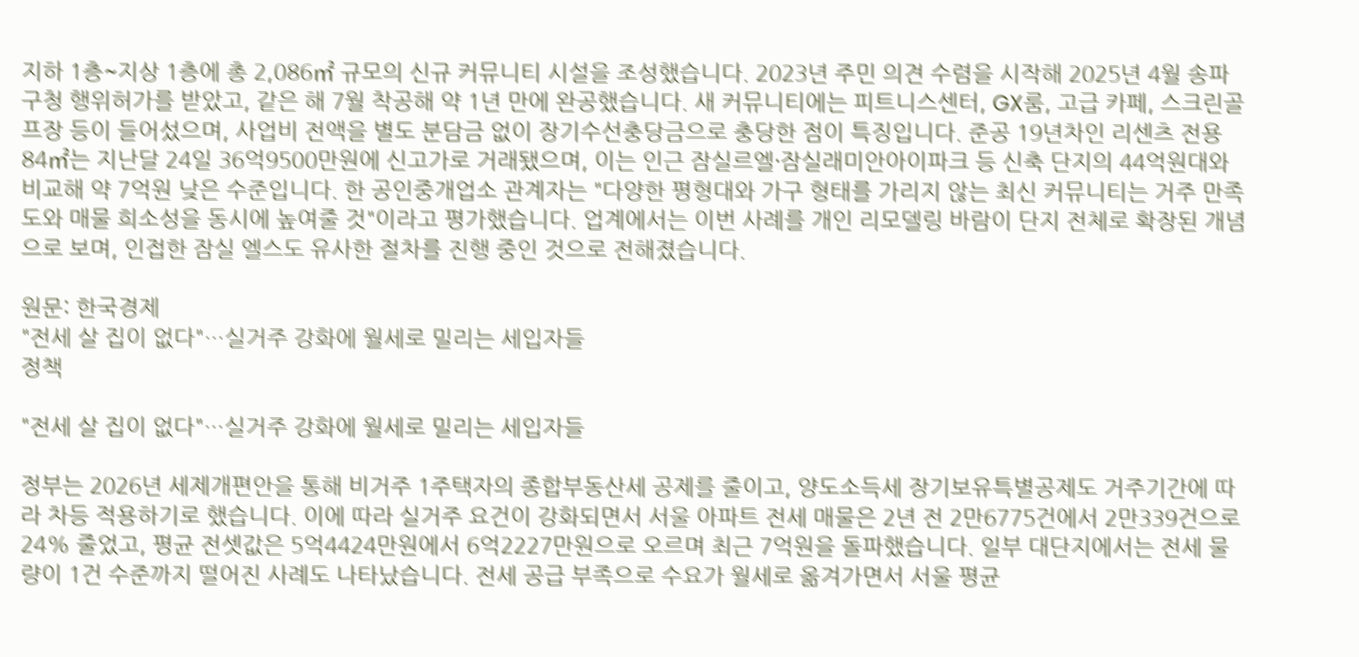지하 1층~지상 1층에 총 2,086㎡ 규모의 신규 커뮤니티 시설을 조성했습니다. 2023년 주민 의견 수렴을 시작해 2025년 4월 송파구청 행위허가를 받았고, 같은 해 7월 착공해 약 1년 만에 완공했습니다. 새 커뮤니티에는 피트니스센터, GX룸, 고급 카페, 스크린골프장 등이 들어섰으며, 사업비 전액을 별도 분담금 없이 장기수선충당금으로 충당한 점이 특징입니다. 준공 19년차인 리센츠 전용 84㎡는 지난달 24일 36억9500만원에 신고가로 거래됐으며, 이는 인근 잠실르엘·잠실래미안아이파크 등 신축 단지의 44억원대와 비교해 약 7억원 낮은 수준입니다. 한 공인중개업소 관계자는 "다양한 평형대와 가구 형태를 가리지 않는 최신 커뮤니티는 거주 만족도와 매물 희소성을 동시에 높여줄 것"이라고 평가했습니다. 업계에서는 이번 사례를 개인 리모델링 바람이 단지 전체로 확장된 개념으로 보며, 인접한 잠실 엘스도 유사한 절차를 진행 중인 것으로 전해졌습니다.

원문: 한국경제
"전세 살 집이 없다"…실거주 강화에 월세로 밀리는 세입자들
정책

"전세 살 집이 없다"…실거주 강화에 월세로 밀리는 세입자들

정부는 2026년 세제개편안을 통해 비거주 1주택자의 종합부동산세 공제를 줄이고, 양도소득세 장기보유특별공제도 거주기간에 따라 차등 적용하기로 했습니다. 이에 따라 실거주 요건이 강화되면서 서울 아파트 전세 매물은 2년 전 2만6775건에서 2만339건으로 24% 줄었고, 평균 전셋값은 5억4424만원에서 6억2227만원으로 오르며 최근 7억원을 돌파했습니다. 일부 대단지에서는 전세 물량이 1건 수준까지 떨어진 사례도 나타났습니다. 전세 공급 부족으로 수요가 월세로 옮겨가면서 서울 평균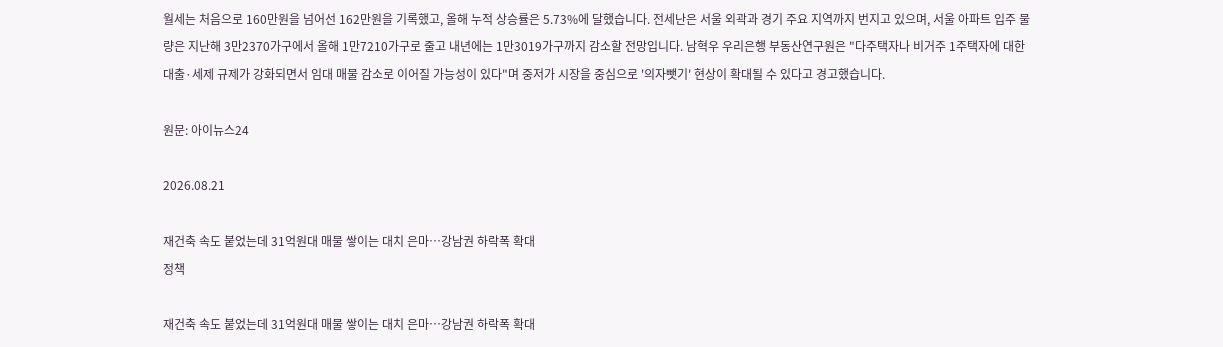월세는 처음으로 160만원을 넘어선 162만원을 기록했고, 올해 누적 상승률은 5.73%에 달했습니다. 전세난은 서울 외곽과 경기 주요 지역까지 번지고 있으며, 서울 아파트 입주 물량은 지난해 3만2370가구에서 올해 1만7210가구로 줄고 내년에는 1만3019가구까지 감소할 전망입니다. 남혁우 우리은행 부동산연구원은 "다주택자나 비거주 1주택자에 대한 대출·세제 규제가 강화되면서 임대 매물 감소로 이어질 가능성이 있다"며 중저가 시장을 중심으로 '의자뺏기' 현상이 확대될 수 있다고 경고했습니다.

원문: 아이뉴스24

2026.08.21

재건축 속도 붙었는데 31억원대 매물 쌓이는 대치 은마…강남권 하락폭 확대
정책

재건축 속도 붙었는데 31억원대 매물 쌓이는 대치 은마…강남권 하락폭 확대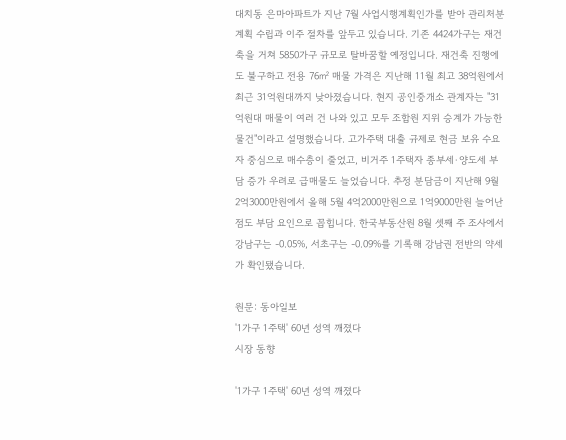대치동 은마아파트가 지난 7월 사업시행계획인가를 받아 관리처분계획 수립과 이주 절차를 앞두고 있습니다. 기존 4424가구는 재건축을 거쳐 5850가구 규모로 탈바꿈할 예정입니다. 재건축 진행에도 불구하고 전용 76㎡ 매물 가격은 지난해 11월 최고 38억원에서 최근 31억원대까지 낮아졌습니다. 현지 공인중개소 관계자는 "31억원대 매물이 여러 건 나와 있고 모두 조합원 지위 승계가 가능한 물건"이라고 설명했습니다. 고가주택 대출 규제로 현금 보유 수요자 중심으로 매수층이 줄었고, 비거주 1주택자 종부세·양도세 부담 증가 우려로 급매물도 늘었습니다. 추정 분담금이 지난해 9월 2억3000만원에서 올해 5월 4억2000만원으로 1억9000만원 늘어난 점도 부담 요인으로 꼽힙니다. 한국부동산원 8월 셋째 주 조사에서 강남구는 -0.05%, 서초구는 -0.09%를 기록해 강남권 전반의 약세가 확인됐습니다.

원문: 동아일보
'1가구 1주택' 60년 성역 깨졌다
시장 동향

'1가구 1주택' 60년 성역 깨졌다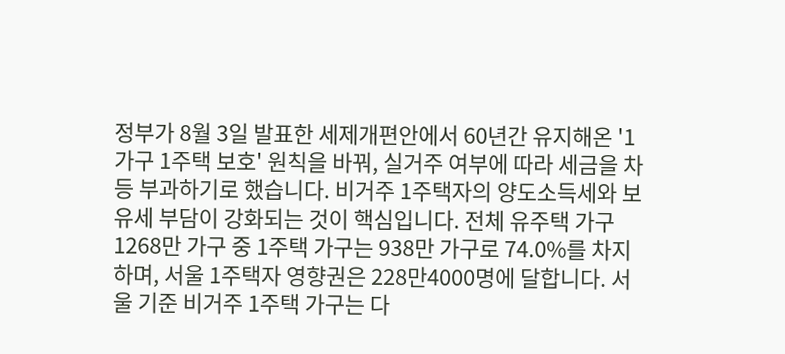정부가 8월 3일 발표한 세제개편안에서 60년간 유지해온 '1가구 1주택 보호' 원칙을 바꿔, 실거주 여부에 따라 세금을 차등 부과하기로 했습니다. 비거주 1주택자의 양도소득세와 보유세 부담이 강화되는 것이 핵심입니다. 전체 유주택 가구 1268만 가구 중 1주택 가구는 938만 가구로 74.0%를 차지하며, 서울 1주택자 영향권은 228만4000명에 달합니다. 서울 기준 비거주 1주택 가구는 다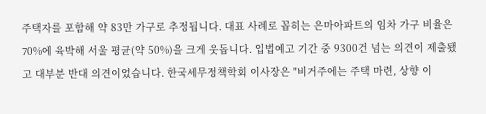주택자를 포함해 약 83만 가구로 추정됩니다. 대표 사례로 꼽히는 은마아파트의 임차 가구 비율은 70%에 육박해 서울 평균(약 50%)을 크게 웃돕니다. 입법예고 기간 중 9300건 넘는 의견이 제출됐고 대부분 반대 의견이었습니다. 한국세무정책학회 이사장은 "비거주에는 주택 마련, 상향 이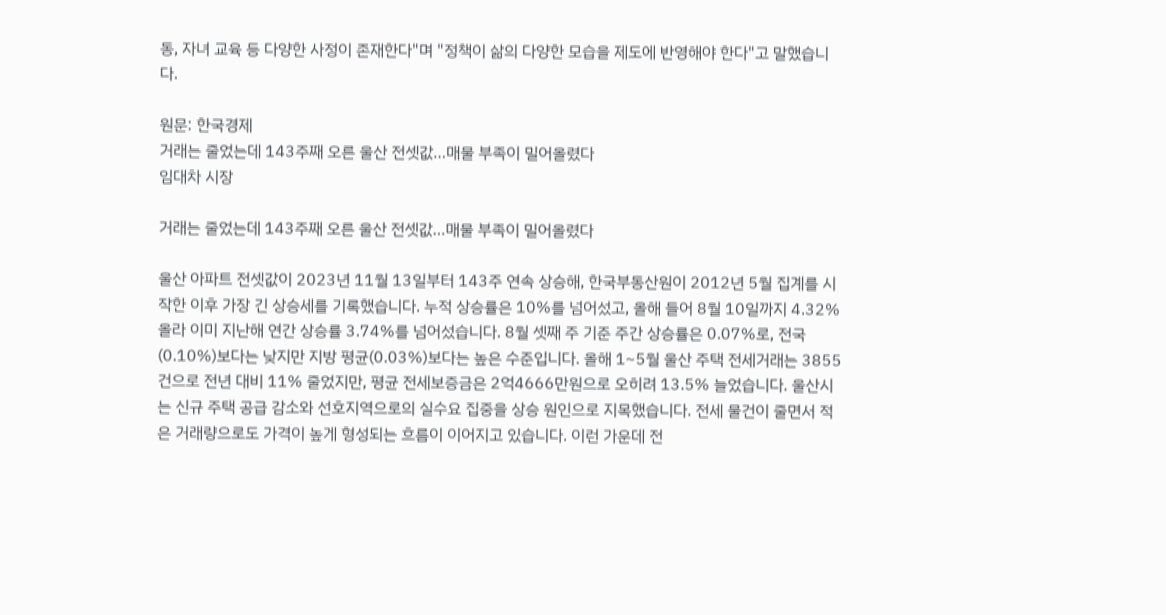동, 자녀 교육 등 다양한 사정이 존재한다"며 "정책이 삶의 다양한 모습을 제도에 반영해야 한다"고 말했습니다.

원문: 한국경제
거래는 줄었는데 143주째 오른 울산 전셋값…매물 부족이 밀어올렸다
임대차 시장

거래는 줄었는데 143주째 오른 울산 전셋값…매물 부족이 밀어올렸다

울산 아파트 전셋값이 2023년 11월 13일부터 143주 연속 상승해, 한국부동산원이 2012년 5월 집계를 시작한 이후 가장 긴 상승세를 기록했습니다. 누적 상승률은 10%를 넘어섰고, 올해 들어 8월 10일까지 4.32% 올라 이미 지난해 연간 상승률 3.74%를 넘어섰습니다. 8월 셋째 주 기준 주간 상승률은 0.07%로, 전국(0.10%)보다는 낮지만 지방 평균(0.03%)보다는 높은 수준입니다. 올해 1~5월 울산 주택 전세거래는 3855건으로 전년 대비 11% 줄었지만, 평균 전세보증금은 2억4666만원으로 오히려 13.5% 늘었습니다. 울산시는 신규 주택 공급 감소와 선호지역으로의 실수요 집중을 상승 원인으로 지목했습니다. 전세 물건이 줄면서 적은 거래량으로도 가격이 높게 형성되는 흐름이 이어지고 있습니다. 이런 가운데 전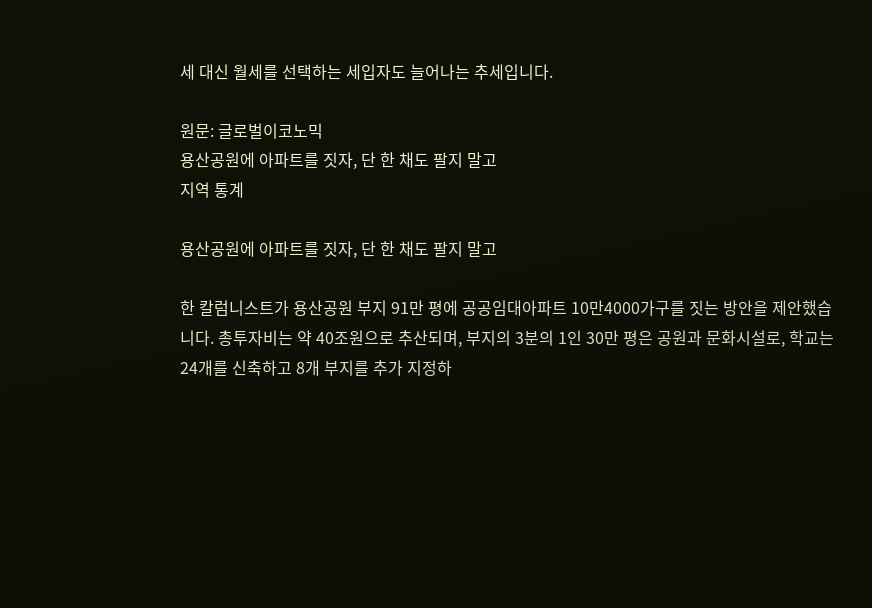세 대신 월세를 선택하는 세입자도 늘어나는 추세입니다.

원문: 글로벌이코노믹
용산공원에 아파트를 짓자, 단 한 채도 팔지 말고
지역 통계

용산공원에 아파트를 짓자, 단 한 채도 팔지 말고

한 칼럼니스트가 용산공원 부지 91만 평에 공공임대아파트 10만4000가구를 짓는 방안을 제안했습니다. 총투자비는 약 40조원으로 추산되며, 부지의 3분의 1인 30만 평은 공원과 문화시설로, 학교는 24개를 신축하고 8개 부지를 추가 지정하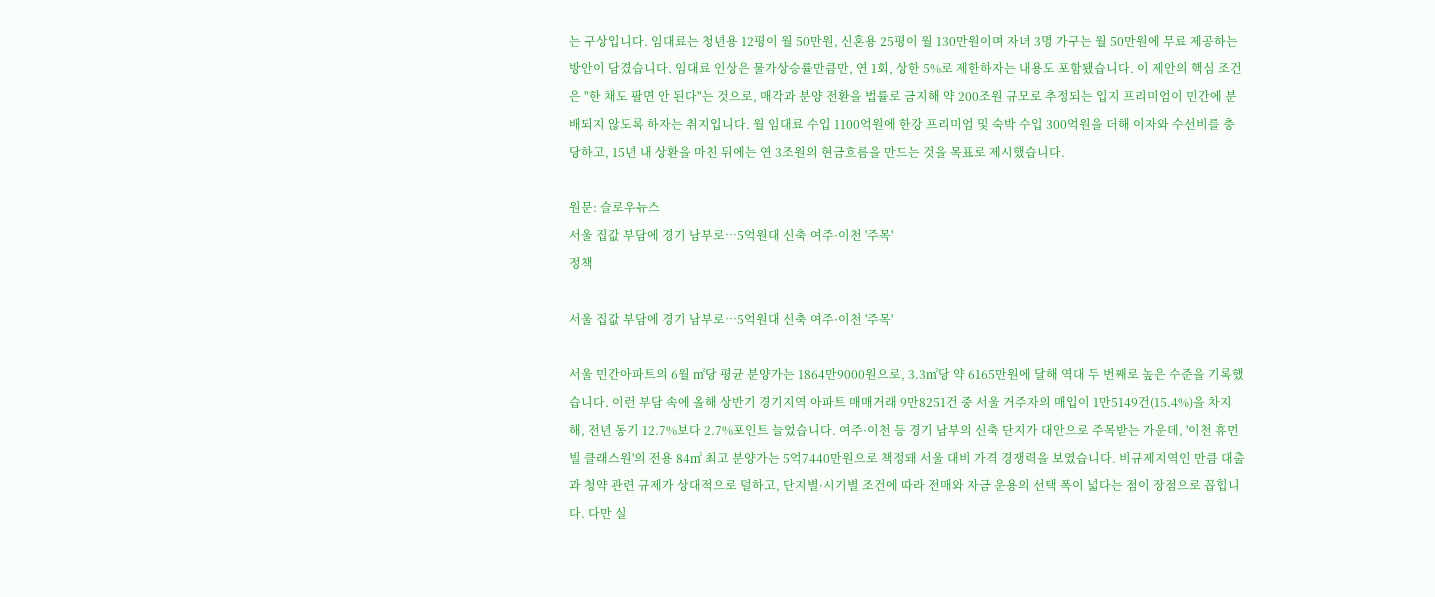는 구상입니다. 임대료는 청년용 12평이 월 50만원, 신혼용 25평이 월 130만원이며 자녀 3명 가구는 월 50만원에 무료 제공하는 방안이 담겼습니다. 임대료 인상은 물가상승률만큼만, 연 1회, 상한 5%로 제한하자는 내용도 포함됐습니다. 이 제안의 핵심 조건은 "한 채도 팔면 안 된다"는 것으로, 매각과 분양 전환을 법률로 금지해 약 200조원 규모로 추정되는 입지 프리미엄이 민간에 분배되지 않도록 하자는 취지입니다. 월 임대료 수입 1100억원에 한강 프리미엄 및 숙박 수입 300억원을 더해 이자와 수선비를 충당하고, 15년 내 상환을 마친 뒤에는 연 3조원의 현금흐름을 만드는 것을 목표로 제시했습니다.

원문: 슬로우뉴스
서울 집값 부담에 경기 남부로…5억원대 신축 여주·이천 '주목'
정책

서울 집값 부담에 경기 남부로…5억원대 신축 여주·이천 '주목'

서울 민간아파트의 6월 ㎡당 평균 분양가는 1864만9000원으로, 3.3㎡당 약 6165만원에 달해 역대 두 번째로 높은 수준을 기록했습니다. 이런 부담 속에 올해 상반기 경기지역 아파트 매매거래 9만8251건 중 서울 거주자의 매입이 1만5149건(15.4%)을 차지해, 전년 동기 12.7%보다 2.7%포인트 늘었습니다. 여주·이천 등 경기 남부의 신축 단지가 대안으로 주목받는 가운데, '이천 휴먼빌 클래스원'의 전용 84㎡ 최고 분양가는 5억7440만원으로 책정돼 서울 대비 가격 경쟁력을 보였습니다. 비규제지역인 만큼 대출과 청약 관련 규제가 상대적으로 덜하고, 단지별·시기별 조건에 따라 전매와 자금 운용의 선택 폭이 넓다는 점이 장점으로 꼽힙니다. 다만 실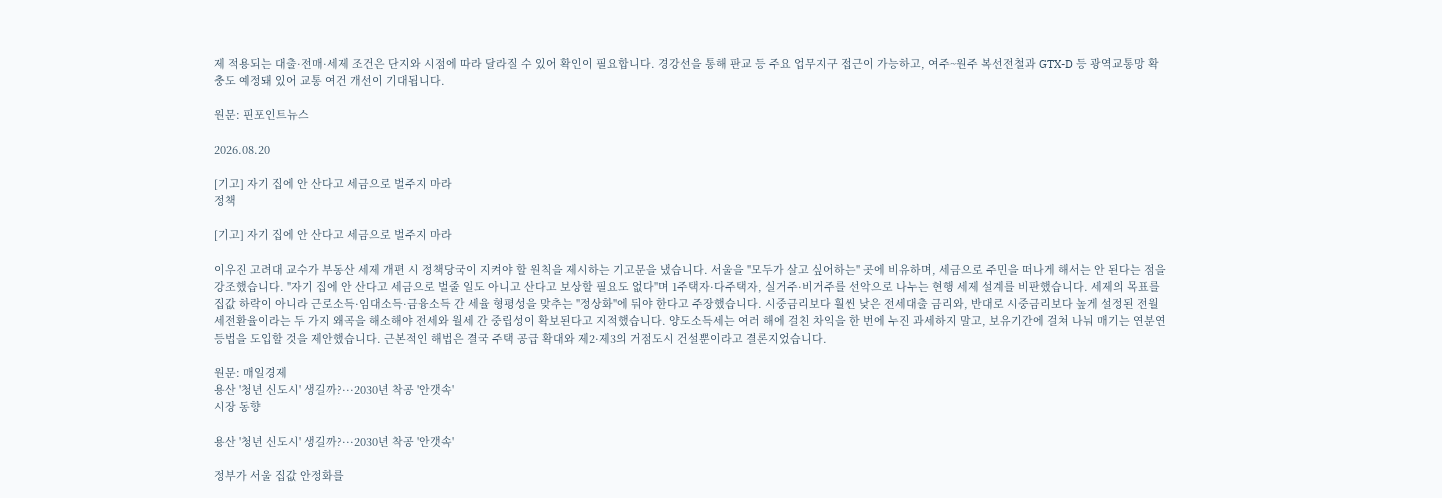제 적용되는 대출·전매·세제 조건은 단지와 시점에 따라 달라질 수 있어 확인이 필요합니다. 경강선을 통해 판교 등 주요 업무지구 접근이 가능하고, 여주~원주 복선전철과 GTX-D 등 광역교통망 확충도 예정돼 있어 교통 여건 개선이 기대됩니다.

원문: 핀포인트뉴스

2026.08.20

[기고] 자기 집에 안 산다고 세금으로 벌주지 마라
정책

[기고] 자기 집에 안 산다고 세금으로 벌주지 마라

이우진 고려대 교수가 부동산 세제 개편 시 정책당국이 지켜야 할 원칙을 제시하는 기고문을 냈습니다. 서울을 "모두가 살고 싶어하는" 곳에 비유하며, 세금으로 주민을 떠나게 해서는 안 된다는 점을 강조했습니다. "자기 집에 안 산다고 세금으로 벌줄 일도 아니고 산다고 보상할 필요도 없다"며 1주택자·다주택자, 실거주·비거주를 선악으로 나누는 현행 세제 설계를 비판했습니다. 세제의 목표를 집값 하락이 아니라 근로소득·임대소득·금융소득 간 세율 형평성을 맞추는 "정상화"에 둬야 한다고 주장했습니다. 시중금리보다 훨씬 낮은 전세대출 금리와, 반대로 시중금리보다 높게 설정된 전월세전환율이라는 두 가지 왜곡을 해소해야 전세와 월세 간 중립성이 확보된다고 지적했습니다. 양도소득세는 여러 해에 걸친 차익을 한 번에 누진 과세하지 말고, 보유기간에 걸쳐 나눠 매기는 연분연등법을 도입할 것을 제안했습니다. 근본적인 해법은 결국 주택 공급 확대와 제2·제3의 거점도시 건설뿐이라고 결론지었습니다.

원문: 매일경제
용산 '청년 신도시' 생길까?···2030년 착공 '안갯속'
시장 동향

용산 '청년 신도시' 생길까?···2030년 착공 '안갯속'

정부가 서울 집값 안정화를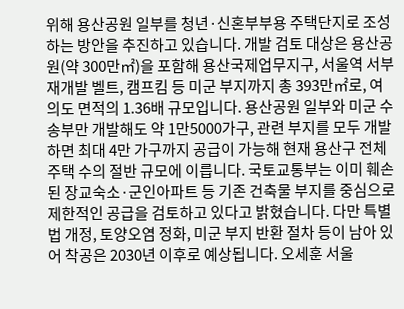위해 용산공원 일부를 청년·신혼부부용 주택단지로 조성하는 방안을 추진하고 있습니다. 개발 검토 대상은 용산공원(약 300만㎡)을 포함해 용산국제업무지구, 서울역 서부 재개발 벨트, 캠프킴 등 미군 부지까지 총 393만㎡로, 여의도 면적의 1.36배 규모입니다. 용산공원 일부와 미군 수송부만 개발해도 약 1만5000가구, 관련 부지를 모두 개발하면 최대 4만 가구까지 공급이 가능해 현재 용산구 전체 주택 수의 절반 규모에 이릅니다. 국토교통부는 이미 훼손된 장교숙소·군인아파트 등 기존 건축물 부지를 중심으로 제한적인 공급을 검토하고 있다고 밝혔습니다. 다만 특별법 개정, 토양오염 정화, 미군 부지 반환 절차 등이 남아 있어 착공은 2030년 이후로 예상됩니다. 오세훈 서울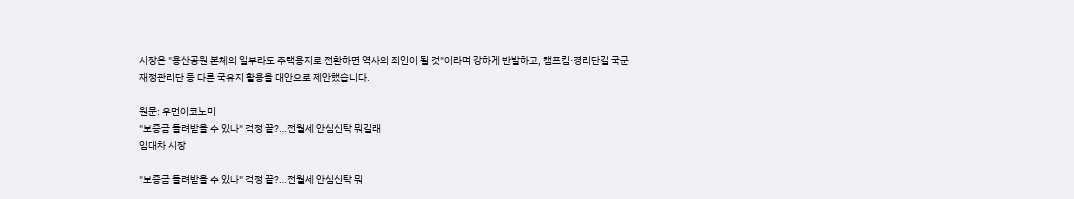시장은 "용산공원 본체의 일부라도 주택용지로 전환하면 역사의 죄인이 될 것"이라며 강하게 반발하고, 캠프킴·경리단길 국군재정관리단 등 다른 국유지 활용을 대안으로 제안했습니다.

원문: 우먼이코노미
"보증금 돌려받을 수 있나" 걱정 끝?…전월세 안심신탁 뭐길래
임대차 시장

"보증금 돌려받을 수 있나" 걱정 끝?…전월세 안심신탁 뭐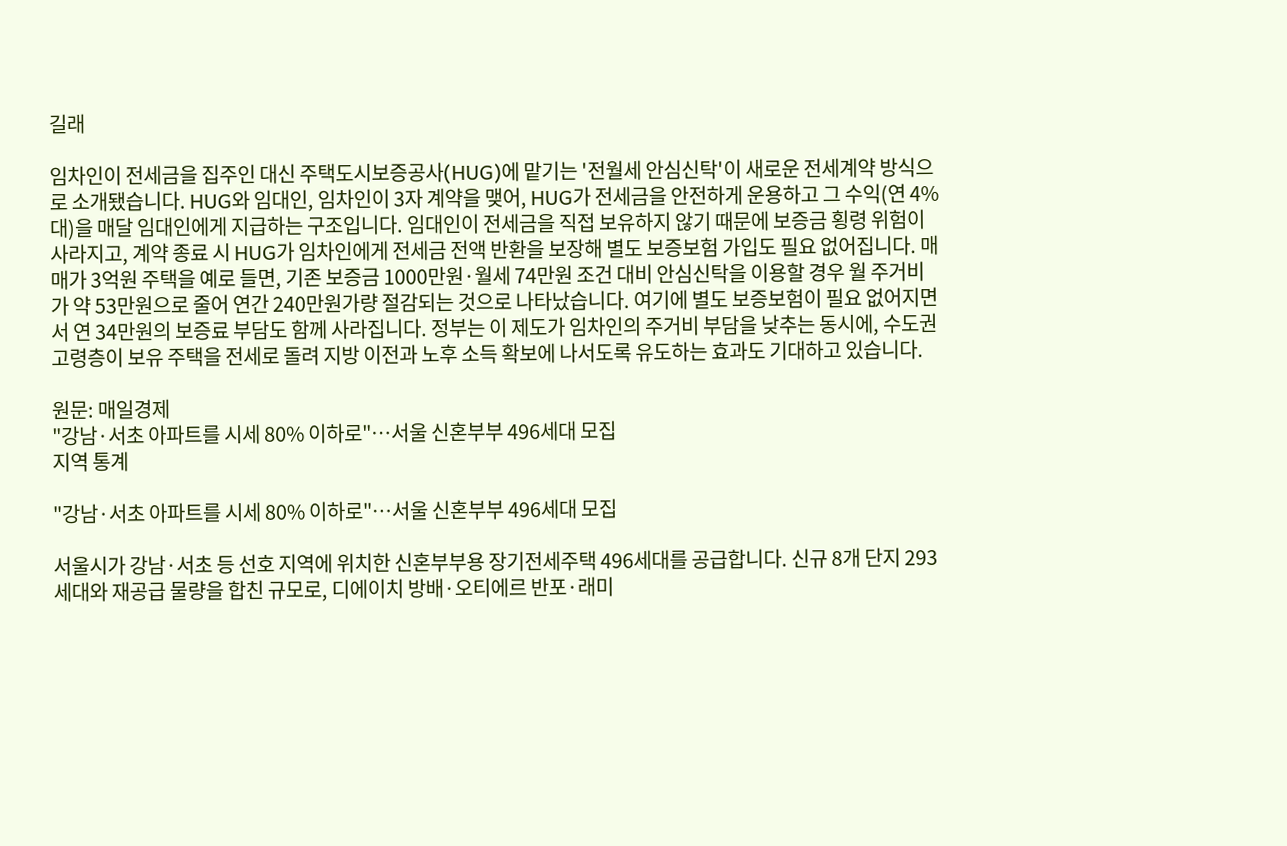길래

임차인이 전세금을 집주인 대신 주택도시보증공사(HUG)에 맡기는 '전월세 안심신탁'이 새로운 전세계약 방식으로 소개됐습니다. HUG와 임대인, 임차인이 3자 계약을 맺어, HUG가 전세금을 안전하게 운용하고 그 수익(연 4%대)을 매달 임대인에게 지급하는 구조입니다. 임대인이 전세금을 직접 보유하지 않기 때문에 보증금 횡령 위험이 사라지고, 계약 종료 시 HUG가 임차인에게 전세금 전액 반환을 보장해 별도 보증보험 가입도 필요 없어집니다. 매매가 3억원 주택을 예로 들면, 기존 보증금 1000만원·월세 74만원 조건 대비 안심신탁을 이용할 경우 월 주거비가 약 53만원으로 줄어 연간 240만원가량 절감되는 것으로 나타났습니다. 여기에 별도 보증보험이 필요 없어지면서 연 34만원의 보증료 부담도 함께 사라집니다. 정부는 이 제도가 임차인의 주거비 부담을 낮추는 동시에, 수도권 고령층이 보유 주택을 전세로 돌려 지방 이전과 노후 소득 확보에 나서도록 유도하는 효과도 기대하고 있습니다.

원문: 매일경제
"강남·서초 아파트를 시세 80% 이하로"…서울 신혼부부 496세대 모집
지역 통계

"강남·서초 아파트를 시세 80% 이하로"…서울 신혼부부 496세대 모집

서울시가 강남·서초 등 선호 지역에 위치한 신혼부부용 장기전세주택 496세대를 공급합니다. 신규 8개 단지 293세대와 재공급 물량을 합친 규모로, 디에이치 방배·오티에르 반포·래미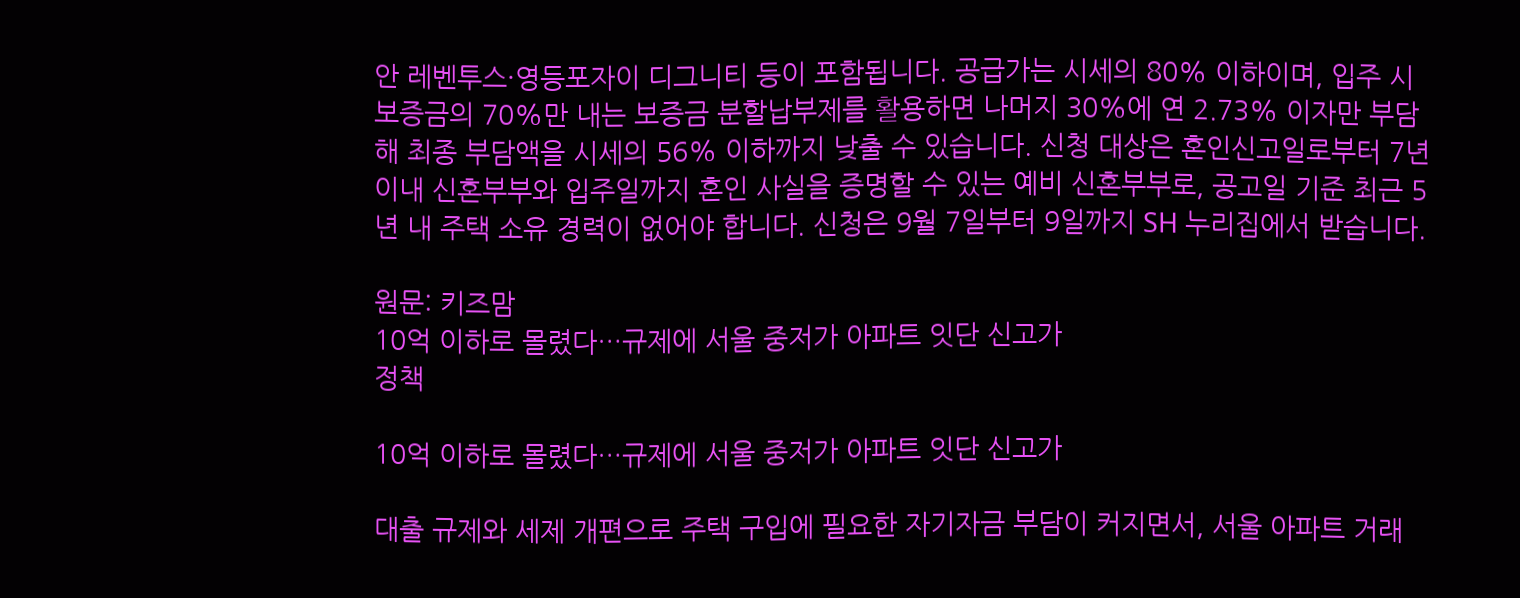안 레벤투스·영등포자이 디그니티 등이 포함됩니다. 공급가는 시세의 80% 이하이며, 입주 시 보증금의 70%만 내는 보증금 분할납부제를 활용하면 나머지 30%에 연 2.73% 이자만 부담해 최종 부담액을 시세의 56% 이하까지 낮출 수 있습니다. 신청 대상은 혼인신고일로부터 7년 이내 신혼부부와 입주일까지 혼인 사실을 증명할 수 있는 예비 신혼부부로, 공고일 기준 최근 5년 내 주택 소유 경력이 없어야 합니다. 신청은 9월 7일부터 9일까지 SH 누리집에서 받습니다.

원문: 키즈맘
10억 이하로 몰렸다…규제에 서울 중저가 아파트 잇단 신고가
정책

10억 이하로 몰렸다…규제에 서울 중저가 아파트 잇단 신고가

대출 규제와 세제 개편으로 주택 구입에 필요한 자기자금 부담이 커지면서, 서울 아파트 거래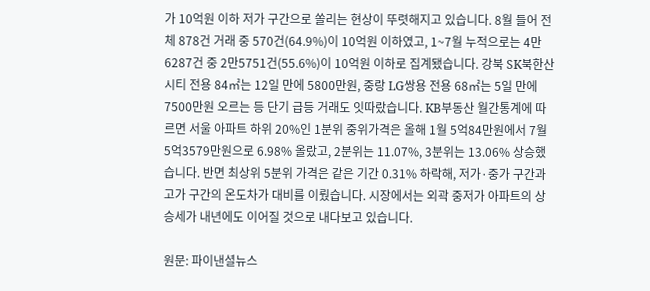가 10억원 이하 저가 구간으로 쏠리는 현상이 뚜렷해지고 있습니다. 8월 들어 전체 878건 거래 중 570건(64.9%)이 10억원 이하였고, 1~7월 누적으로는 4만6287건 중 2만5751건(55.6%)이 10억원 이하로 집계됐습니다. 강북 SK북한산시티 전용 84㎡는 12일 만에 5800만원, 중랑 LG쌍용 전용 68㎡는 5일 만에 7500만원 오르는 등 단기 급등 거래도 잇따랐습니다. KB부동산 월간통계에 따르면 서울 아파트 하위 20%인 1분위 중위가격은 올해 1월 5억84만원에서 7월 5억3579만원으로 6.98% 올랐고, 2분위는 11.07%, 3분위는 13.06% 상승했습니다. 반면 최상위 5분위 가격은 같은 기간 0.31% 하락해, 저가·중가 구간과 고가 구간의 온도차가 대비를 이뤘습니다. 시장에서는 외곽 중저가 아파트의 상승세가 내년에도 이어질 것으로 내다보고 있습니다.

원문: 파이낸셜뉴스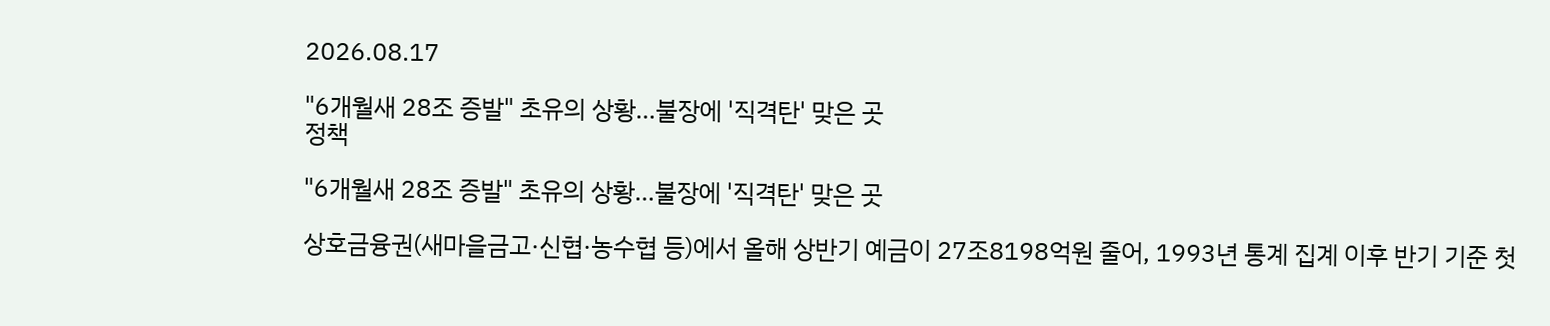2026.08.17

"6개월새 28조 증발" 초유의 상황…불장에 '직격탄' 맞은 곳
정책

"6개월새 28조 증발" 초유의 상황…불장에 '직격탄' 맞은 곳

상호금융권(새마을금고·신협·농수협 등)에서 올해 상반기 예금이 27조8198억원 줄어, 1993년 통계 집계 이후 반기 기준 첫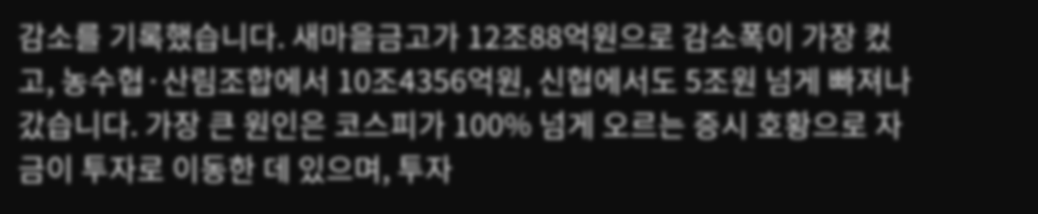감소를 기록했습니다. 새마을금고가 12조88억원으로 감소폭이 가장 컸고, 농수협·산림조합에서 10조4356억원, 신협에서도 5조원 넘게 빠져나갔습니다. 가장 큰 원인은 코스피가 100% 넘게 오르는 증시 호황으로 자금이 투자로 이동한 데 있으며, 투자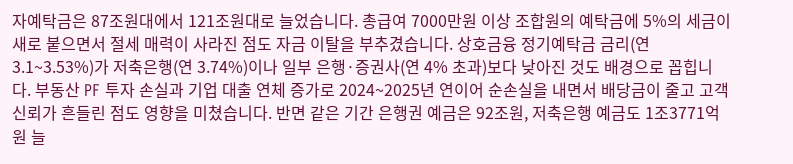자예탁금은 87조원대에서 121조원대로 늘었습니다. 총급여 7000만원 이상 조합원의 예탁금에 5%의 세금이 새로 붙으면서 절세 매력이 사라진 점도 자금 이탈을 부추겼습니다. 상호금융 정기예탁금 금리(연 3.1~3.53%)가 저축은행(연 3.74%)이나 일부 은행·증권사(연 4% 초과)보다 낮아진 것도 배경으로 꼽힙니다. 부동산 PF 투자 손실과 기업 대출 연체 증가로 2024~2025년 연이어 순손실을 내면서 배당금이 줄고 고객 신뢰가 흔들린 점도 영향을 미쳤습니다. 반면 같은 기간 은행권 예금은 92조원, 저축은행 예금도 1조3771억원 늘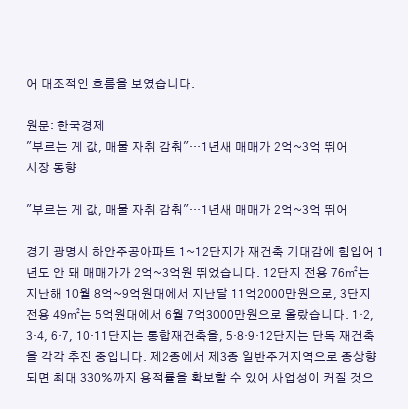어 대조적인 흐름을 보였습니다.

원문: 한국경제
"부르는 게 값, 매물 자취 감춰"…1년새 매매가 2억~3억 뛰어
시장 동향

"부르는 게 값, 매물 자취 감춰"…1년새 매매가 2억~3억 뛰어

경기 광명시 하안주공아파트 1~12단지가 재건축 기대감에 힘입어 1년도 안 돼 매매가가 2억~3억원 뛰었습니다. 12단지 전용 76㎡는 지난해 10월 8억~9억원대에서 지난달 11억2000만원으로, 3단지 전용 49㎡는 5억원대에서 6월 7억3000만원으로 올랐습니다. 1·2, 3·4, 6·7, 10·11단지는 통합재건축을, 5·8·9·12단지는 단독 재건축을 각각 추진 중입니다. 제2종에서 제3종 일반주거지역으로 종상향되면 최대 330%까지 용적률을 확보할 수 있어 사업성이 커질 것으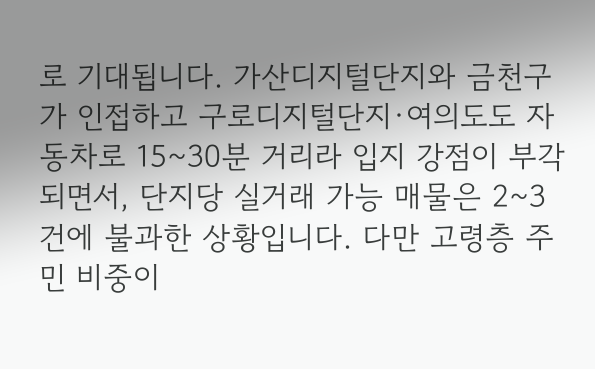로 기대됩니다. 가산디지털단지와 금천구가 인접하고 구로디지털단지·여의도도 자동차로 15~30분 거리라 입지 강점이 부각되면서, 단지당 실거래 가능 매물은 2~3건에 불과한 상황입니다. 다만 고령층 주민 비중이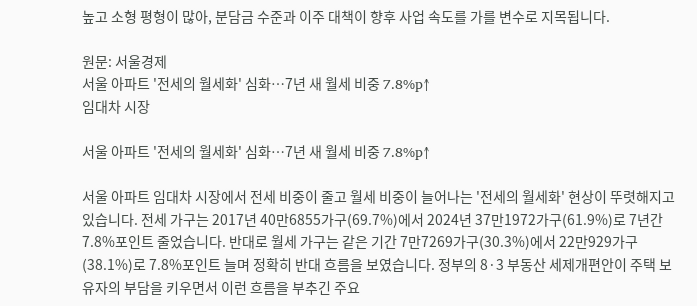높고 소형 평형이 많아, 분담금 수준과 이주 대책이 향후 사업 속도를 가를 변수로 지목됩니다.

원문: 서울경제
서울 아파트 '전세의 월세화' 심화…7년 새 월세 비중 7.8%p↑
임대차 시장

서울 아파트 '전세의 월세화' 심화…7년 새 월세 비중 7.8%p↑

서울 아파트 임대차 시장에서 전세 비중이 줄고 월세 비중이 늘어나는 '전세의 월세화' 현상이 뚜렷해지고 있습니다. 전세 가구는 2017년 40만6855가구(69.7%)에서 2024년 37만1972가구(61.9%)로 7년간 7.8%포인트 줄었습니다. 반대로 월세 가구는 같은 기간 7만7269가구(30.3%)에서 22만929가구(38.1%)로 7.8%포인트 늘며 정확히 반대 흐름을 보였습니다. 정부의 8·3 부동산 세제개편안이 주택 보유자의 부담을 키우면서 이런 흐름을 부추긴 주요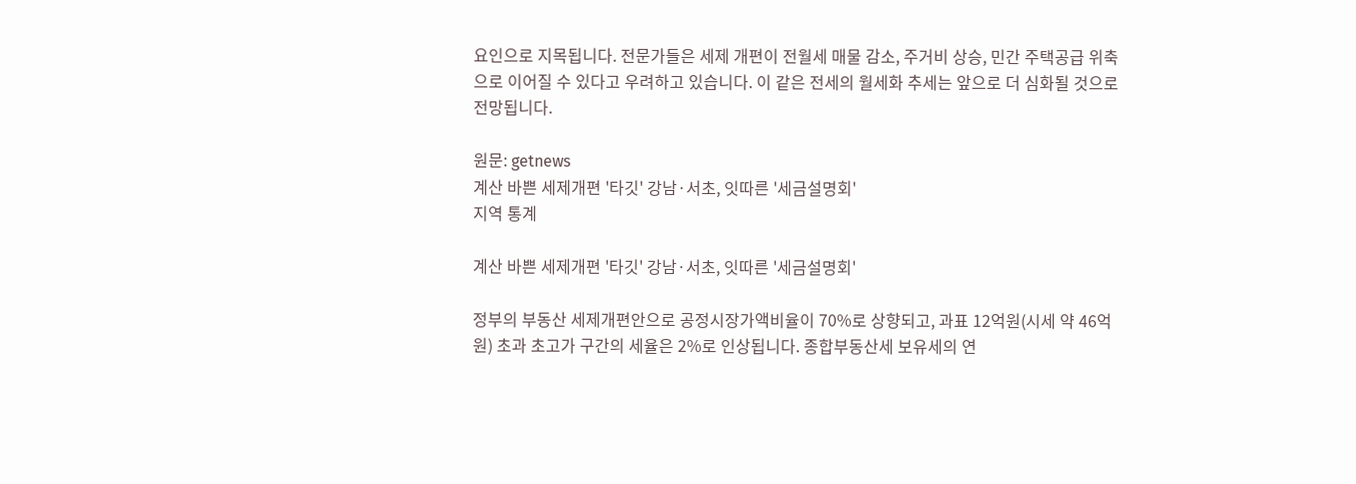요인으로 지목됩니다. 전문가들은 세제 개편이 전월세 매물 감소, 주거비 상승, 민간 주택공급 위축으로 이어질 수 있다고 우려하고 있습니다. 이 같은 전세의 월세화 추세는 앞으로 더 심화될 것으로 전망됩니다.

원문: getnews
계산 바쁜 세제개편 '타깃' 강남·서초, 잇따른 '세금설명회'
지역 통계

계산 바쁜 세제개편 '타깃' 강남·서초, 잇따른 '세금설명회'

정부의 부동산 세제개편안으로 공정시장가액비율이 70%로 상향되고, 과표 12억원(시세 약 46억원) 초과 초고가 구간의 세율은 2%로 인상됩니다. 종합부동산세 보유세의 연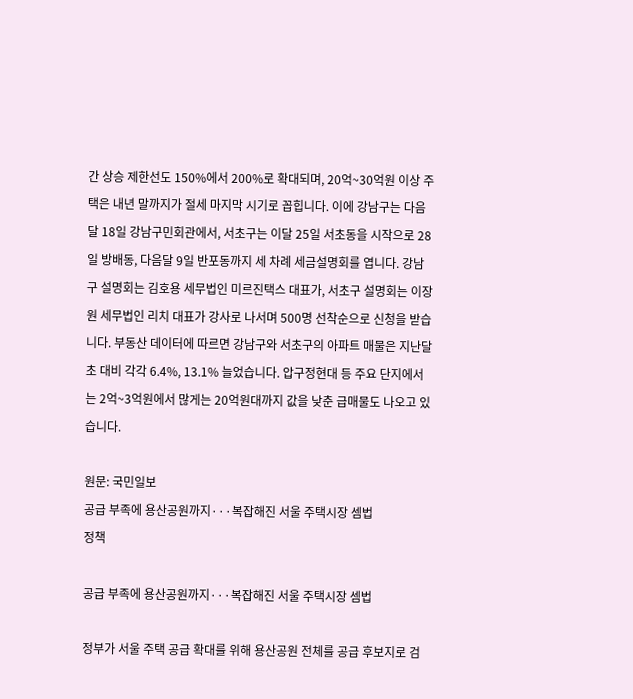간 상승 제한선도 150%에서 200%로 확대되며, 20억~30억원 이상 주택은 내년 말까지가 절세 마지막 시기로 꼽힙니다. 이에 강남구는 다음달 18일 강남구민회관에서, 서초구는 이달 25일 서초동을 시작으로 28일 방배동, 다음달 9일 반포동까지 세 차례 세금설명회를 엽니다. 강남구 설명회는 김호용 세무법인 미르진택스 대표가, 서초구 설명회는 이장원 세무법인 리치 대표가 강사로 나서며 500명 선착순으로 신청을 받습니다. 부동산 데이터에 따르면 강남구와 서초구의 아파트 매물은 지난달 초 대비 각각 6.4%, 13.1% 늘었습니다. 압구정현대 등 주요 단지에서는 2억~3억원에서 많게는 20억원대까지 값을 낮춘 급매물도 나오고 있습니다.

원문: 국민일보
공급 부족에 용산공원까지···복잡해진 서울 주택시장 셈법
정책

공급 부족에 용산공원까지···복잡해진 서울 주택시장 셈법

정부가 서울 주택 공급 확대를 위해 용산공원 전체를 공급 후보지로 검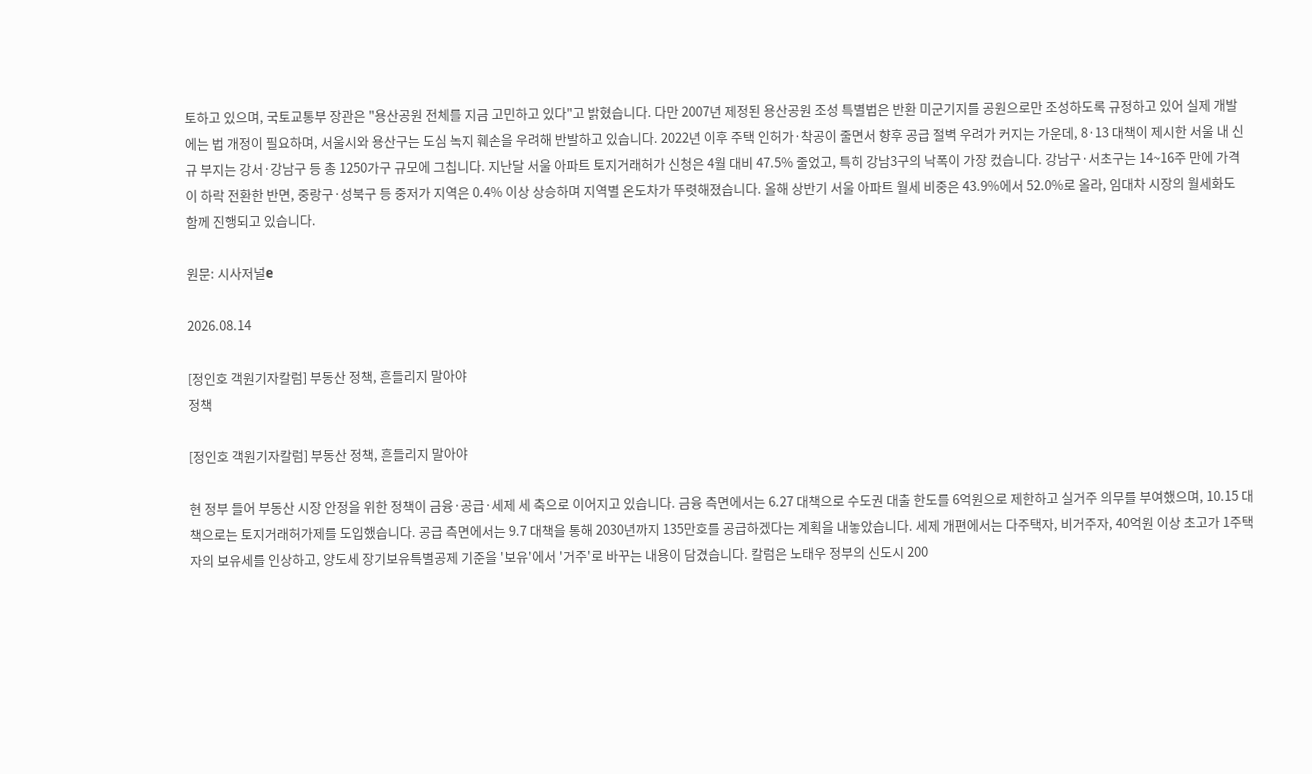토하고 있으며, 국토교통부 장관은 "용산공원 전체를 지금 고민하고 있다"고 밝혔습니다. 다만 2007년 제정된 용산공원 조성 특별법은 반환 미군기지를 공원으로만 조성하도록 규정하고 있어 실제 개발에는 법 개정이 필요하며, 서울시와 용산구는 도심 녹지 훼손을 우려해 반발하고 있습니다. 2022년 이후 주택 인허가·착공이 줄면서 향후 공급 절벽 우려가 커지는 가운데, 8·13 대책이 제시한 서울 내 신규 부지는 강서·강남구 등 총 1250가구 규모에 그칩니다. 지난달 서울 아파트 토지거래허가 신청은 4월 대비 47.5% 줄었고, 특히 강남3구의 낙폭이 가장 컸습니다. 강남구·서초구는 14~16주 만에 가격이 하락 전환한 반면, 중랑구·성북구 등 중저가 지역은 0.4% 이상 상승하며 지역별 온도차가 뚜렷해졌습니다. 올해 상반기 서울 아파트 월세 비중은 43.9%에서 52.0%로 올라, 임대차 시장의 월세화도 함께 진행되고 있습니다.

원문: 시사저널e

2026.08.14

[정인호 객원기자칼럼] 부동산 정책, 흔들리지 말아야
정책

[정인호 객원기자칼럼] 부동산 정책, 흔들리지 말아야

현 정부 들어 부동산 시장 안정을 위한 정책이 금융·공급·세제 세 축으로 이어지고 있습니다. 금융 측면에서는 6.27 대책으로 수도권 대출 한도를 6억원으로 제한하고 실거주 의무를 부여했으며, 10.15 대책으로는 토지거래허가제를 도입했습니다. 공급 측면에서는 9.7 대책을 통해 2030년까지 135만호를 공급하겠다는 계획을 내놓았습니다. 세제 개편에서는 다주택자, 비거주자, 40억원 이상 초고가 1주택자의 보유세를 인상하고, 양도세 장기보유특별공제 기준을 '보유'에서 '거주'로 바꾸는 내용이 담겼습니다. 칼럼은 노태우 정부의 신도시 200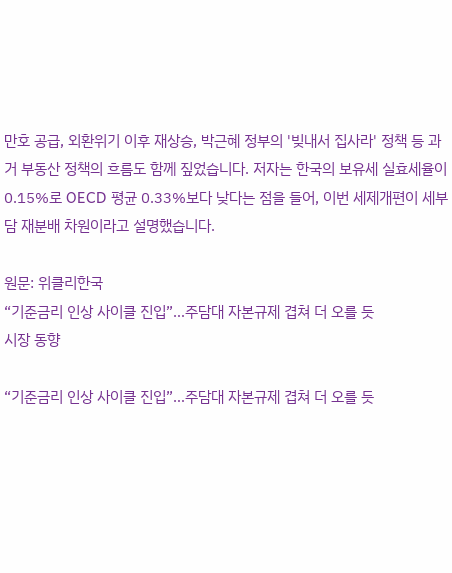만호 공급, 외환위기 이후 재상승, 박근혜 정부의 '빚내서 집사라' 정책 등 과거 부동산 정책의 흐름도 함께 짚었습니다. 저자는 한국의 보유세 실효세율이 0.15%로 OECD 평균 0.33%보다 낮다는 점을 들어, 이번 세제개편이 세부담 재분배 차원이라고 설명했습니다.

원문: 위클리한국
“기준금리 인상 사이클 진입”…주담대 자본규제 겹쳐 더 오를 듯
시장 동향

“기준금리 인상 사이클 진입”…주담대 자본규제 겹쳐 더 오를 듯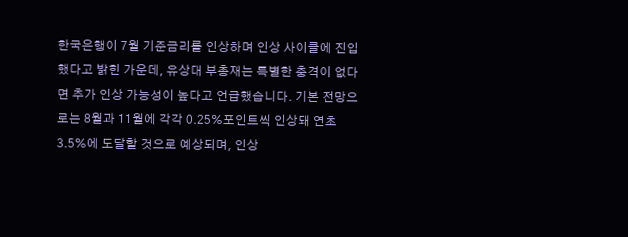한국은행이 7월 기준금리를 인상하며 인상 사이클에 진입했다고 밝힌 가운데, 유상대 부총재는 특별한 충격이 없다면 추가 인상 가능성이 높다고 언급했습니다. 기본 전망으로는 8월과 11월에 각각 0.25%포인트씩 인상돼 연초 3.5%에 도달할 것으로 예상되며, 인상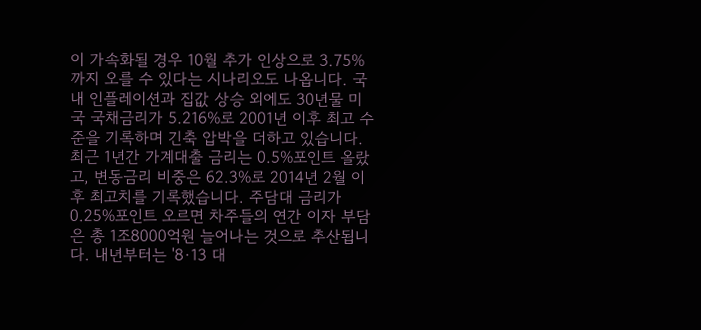이 가속화될 경우 10월 추가 인상으로 3.75%까지 오를 수 있다는 시나리오도 나옵니다. 국내 인플레이션과 집값 상승 외에도 30년물 미국 국채금리가 5.216%로 2001년 이후 최고 수준을 기록하며 긴축 압박을 더하고 있습니다. 최근 1년간 가계대출 금리는 0.5%포인트 올랐고, 변동금리 비중은 62.3%로 2014년 2월 이후 최고치를 기록했습니다. 주담대 금리가 0.25%포인트 오르면 차주들의 연간 이자 부담은 총 1조8000억원 늘어나는 것으로 추산됩니다. 내년부터는 '8·13 대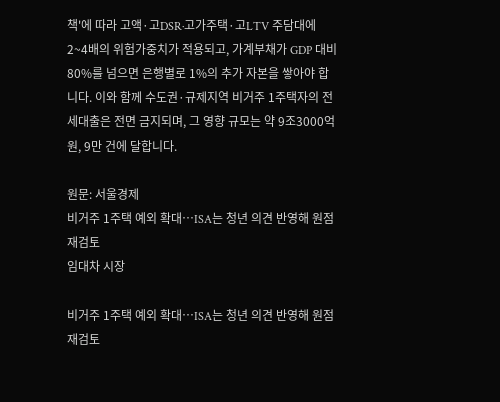책'에 따라 고액·고DSR·고가주택·고LTV 주담대에 2~4배의 위험가중치가 적용되고, 가계부채가 GDP 대비 80%를 넘으면 은행별로 1%의 추가 자본을 쌓아야 합니다. 이와 함께 수도권·규제지역 비거주 1주택자의 전세대출은 전면 금지되며, 그 영향 규모는 약 9조3000억원, 9만 건에 달합니다.

원문: 서울경제
비거주 1주택 예외 확대…ISA는 청년 의견 반영해 원점 재검토
임대차 시장

비거주 1주택 예외 확대…ISA는 청년 의견 반영해 원점 재검토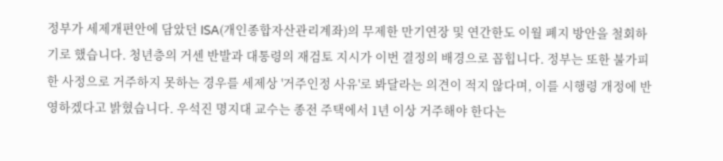정부가 세제개편안에 담았던 ISA(개인종합자산관리계좌)의 무제한 만기연장 및 연간한도 이월 폐지 방안을 철회하기로 했습니다. 청년층의 거센 반발과 대통령의 재검토 지시가 이번 결정의 배경으로 꼽힙니다. 정부는 또한 불가피한 사정으로 거주하지 못하는 경우를 세제상 '거주인정 사유'로 봐달라는 의견이 적지 않다며, 이를 시행령 개정에 반영하겠다고 밝혔습니다. 우석진 명지대 교수는 종전 주택에서 1년 이상 거주해야 한다는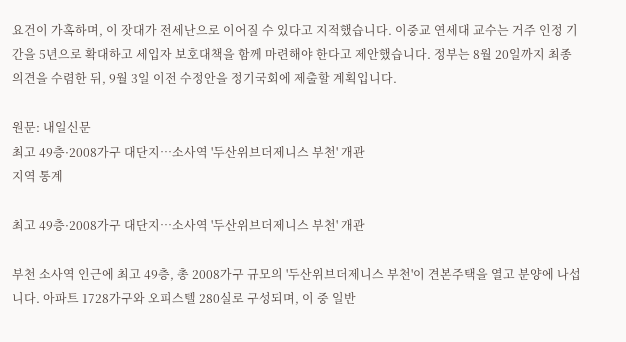요건이 가혹하며, 이 잣대가 전세난으로 이어질 수 있다고 지적했습니다. 이중교 연세대 교수는 거주 인정 기간을 5년으로 확대하고 세입자 보호대책을 함께 마련해야 한다고 제안했습니다. 정부는 8월 20일까지 최종 의견을 수렴한 뒤, 9월 3일 이전 수정안을 정기국회에 제출할 계획입니다.

원문: 내일신문
최고 49층·2008가구 대단지…소사역 '두산위브더제니스 부천' 개관
지역 통계

최고 49층·2008가구 대단지…소사역 '두산위브더제니스 부천' 개관

부천 소사역 인근에 최고 49층, 총 2008가구 규모의 '두산위브더제니스 부천'이 견본주택을 열고 분양에 나섭니다. 아파트 1728가구와 오피스텔 280실로 구성되며, 이 중 일반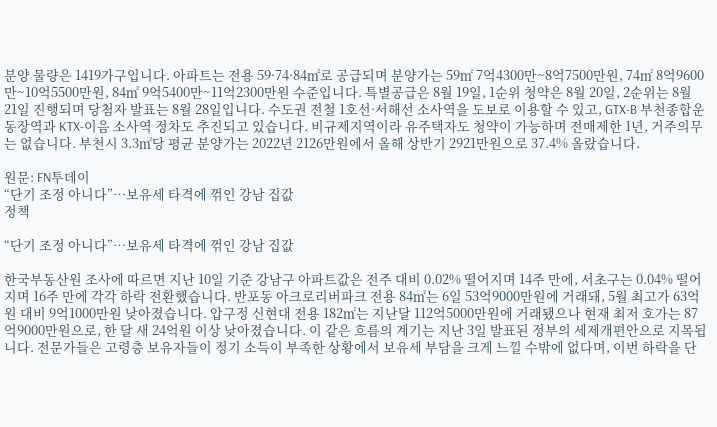분양 물량은 1419가구입니다. 아파트는 전용 59·74·84㎡로 공급되며 분양가는 59㎡ 7억4300만~8억7500만원, 74㎡ 8억9600만~10억5500만원, 84㎡ 9억5400만~11억2300만원 수준입니다. 특별공급은 8월 19일, 1순위 청약은 8월 20일, 2순위는 8월 21일 진행되며 당첨자 발표는 8월 28일입니다. 수도권 전철 1호선·서해선 소사역을 도보로 이용할 수 있고, GTX-B 부천종합운동장역과 KTX-이음 소사역 정차도 추진되고 있습니다. 비규제지역이라 유주택자도 청약이 가능하며 전매제한 1년, 거주의무는 없습니다. 부천시 3.3㎡당 평균 분양가는 2022년 2126만원에서 올해 상반기 2921만원으로 37.4% 올랐습니다.

원문: FN투데이
“단기 조정 아니다”…보유세 타격에 꺾인 강남 집값
정책

“단기 조정 아니다”…보유세 타격에 꺾인 강남 집값

한국부동산원 조사에 따르면 지난 10일 기준 강남구 아파트값은 전주 대비 0.02% 떨어지며 14주 만에, 서초구는 0.04% 떨어지며 16주 만에 각각 하락 전환했습니다. 반포동 아크로리버파크 전용 84㎡는 6일 53억9000만원에 거래돼, 5월 최고가 63억원 대비 9억1000만원 낮아졌습니다. 압구정 신현대 전용 182㎡는 지난달 112억5000만원에 거래됐으나 현재 최저 호가는 87억9000만원으로, 한 달 새 24억원 이상 낮아졌습니다. 이 같은 흐름의 계기는 지난 3일 발표된 정부의 세제개편안으로 지목됩니다. 전문가들은 고령층 보유자들이 정기 소득이 부족한 상황에서 보유세 부담을 크게 느낄 수밖에 없다며, 이번 하락을 단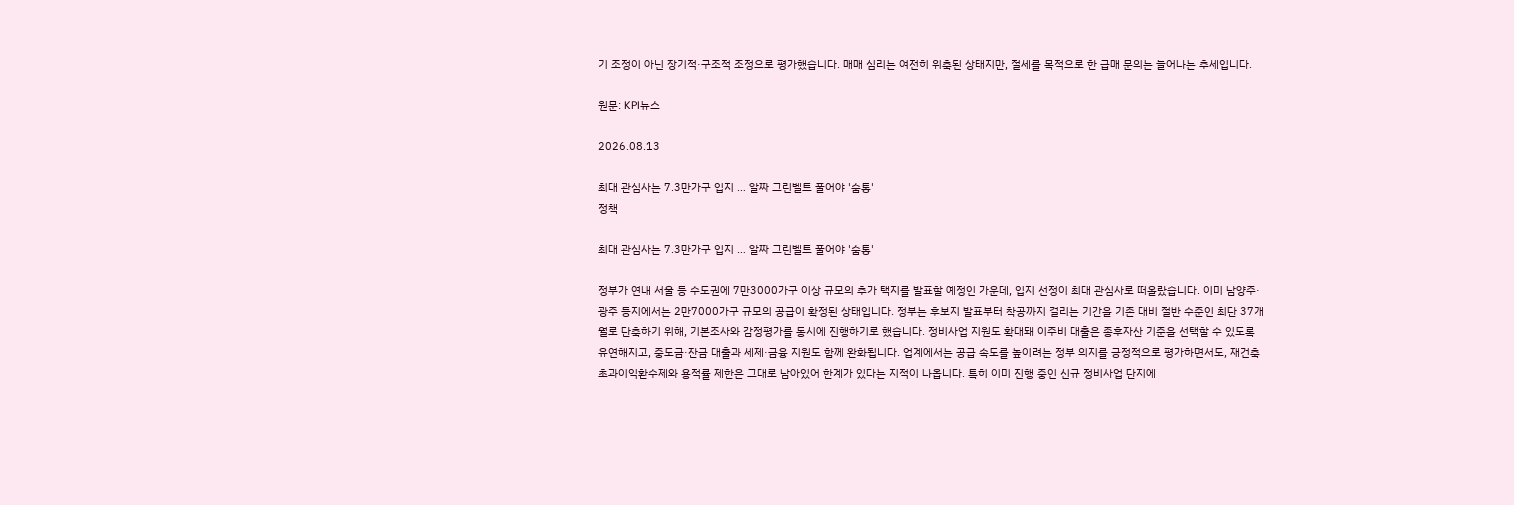기 조정이 아닌 장기적·구조적 조정으로 평가했습니다. 매매 심리는 여전히 위축된 상태지만, 절세를 목적으로 한 급매 문의는 늘어나는 추세입니다.

원문: KPI뉴스

2026.08.13

최대 관심사는 7.3만가구 입지 … 알짜 그린벨트 풀어야 '숨통'
정책

최대 관심사는 7.3만가구 입지 … 알짜 그린벨트 풀어야 '숨통'

정부가 연내 서울 등 수도권에 7만3000가구 이상 규모의 추가 택지를 발표할 예정인 가운데, 입지 선정이 최대 관심사로 떠올랐습니다. 이미 남양주·광주 등지에서는 2만7000가구 규모의 공급이 확정된 상태입니다. 정부는 후보지 발표부터 착공까지 걸리는 기간을 기존 대비 절반 수준인 최단 37개월로 단축하기 위해, 기본조사와 감정평가를 동시에 진행하기로 했습니다. 정비사업 지원도 확대돼 이주비 대출은 종후자산 기준을 선택할 수 있도록 유연해지고, 중도금·잔금 대출과 세제·금융 지원도 함께 완화됩니다. 업계에서는 공급 속도를 높이려는 정부 의지를 긍정적으로 평가하면서도, 재건축초과이익환수제와 용적률 제한은 그대로 남아있어 한계가 있다는 지적이 나옵니다. 특히 이미 진행 중인 신규 정비사업 단지에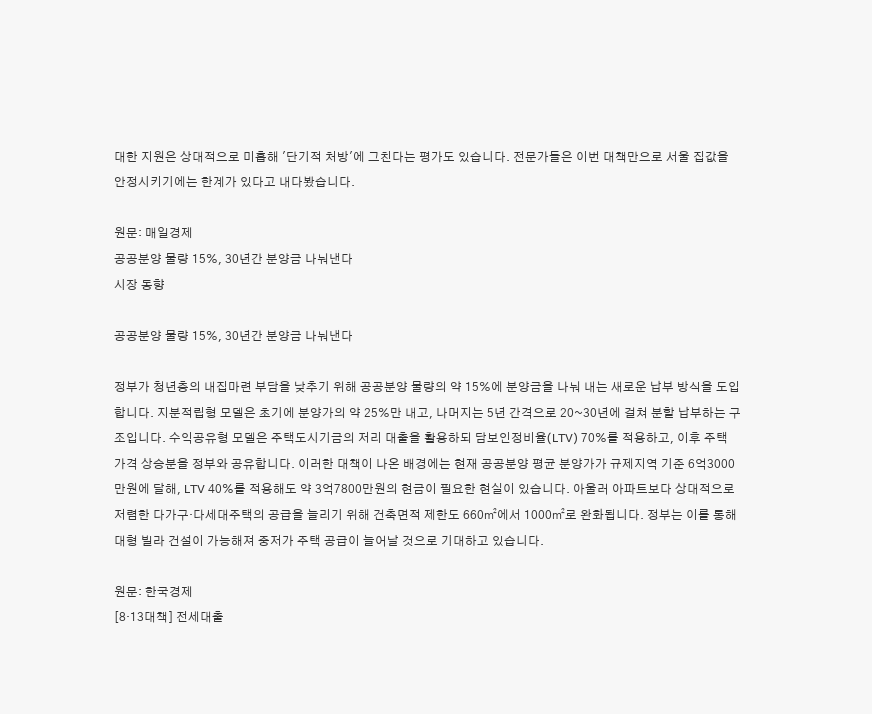대한 지원은 상대적으로 미흡해 '단기적 처방'에 그친다는 평가도 있습니다. 전문가들은 이번 대책만으로 서울 집값을 안정시키기에는 한계가 있다고 내다봤습니다.

원문: 매일경제
공공분양 물량 15%, 30년간 분양금 나눠낸다
시장 동향

공공분양 물량 15%, 30년간 분양금 나눠낸다

정부가 청년층의 내집마련 부담을 낮추기 위해 공공분양 물량의 약 15%에 분양금을 나눠 내는 새로운 납부 방식을 도입합니다. 지분적립형 모델은 초기에 분양가의 약 25%만 내고, 나머지는 5년 간격으로 20~30년에 걸쳐 분할 납부하는 구조입니다. 수익공유형 모델은 주택도시기금의 저리 대출을 활용하되 담보인정비율(LTV) 70%를 적용하고, 이후 주택 가격 상승분을 정부와 공유합니다. 이러한 대책이 나온 배경에는 현재 공공분양 평균 분양가가 규제지역 기준 6억3000만원에 달해, LTV 40%를 적용해도 약 3억7800만원의 현금이 필요한 현실이 있습니다. 아울러 아파트보다 상대적으로 저렴한 다가구·다세대주택의 공급을 늘리기 위해 건축면적 제한도 660㎡에서 1000㎡로 완화됩니다. 정부는 이를 통해 대형 빌라 건설이 가능해져 중저가 주택 공급이 늘어날 것으로 기대하고 있습니다.

원문: 한국경제
[8·13대책] 전세대출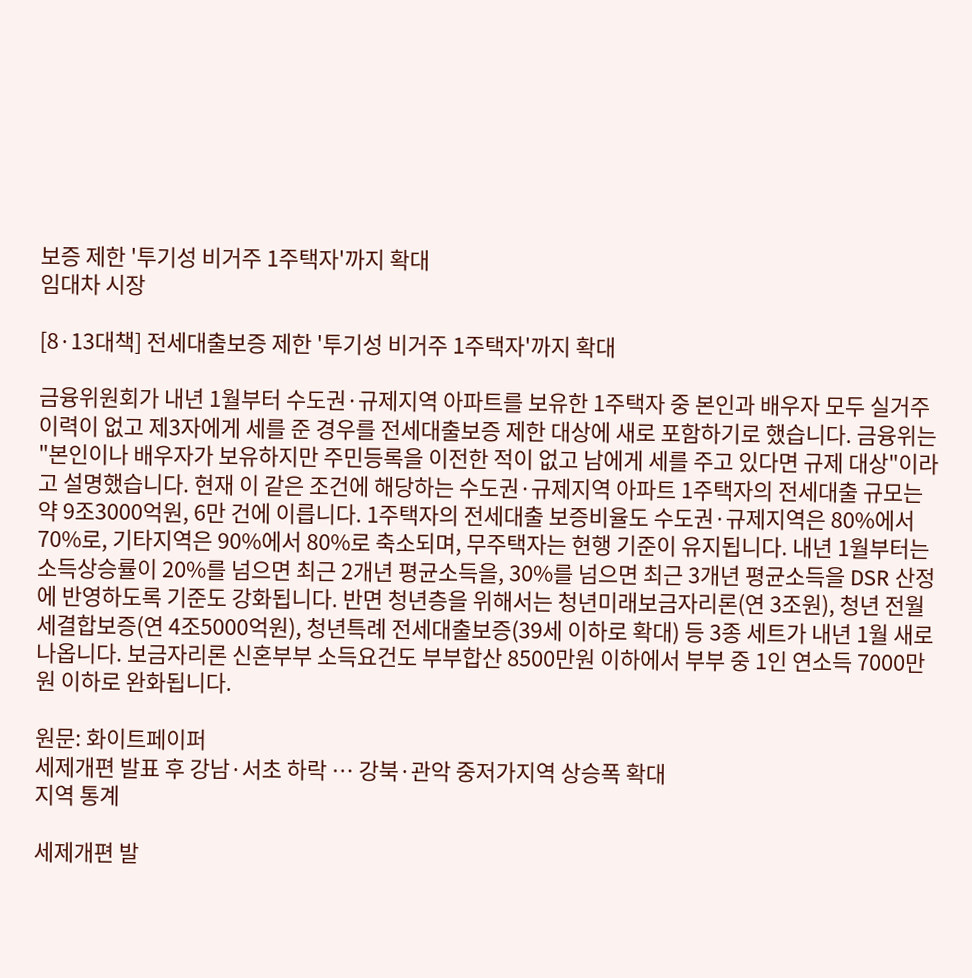보증 제한 '투기성 비거주 1주택자'까지 확대
임대차 시장

[8·13대책] 전세대출보증 제한 '투기성 비거주 1주택자'까지 확대

금융위원회가 내년 1월부터 수도권·규제지역 아파트를 보유한 1주택자 중 본인과 배우자 모두 실거주 이력이 없고 제3자에게 세를 준 경우를 전세대출보증 제한 대상에 새로 포함하기로 했습니다. 금융위는 "본인이나 배우자가 보유하지만 주민등록을 이전한 적이 없고 남에게 세를 주고 있다면 규제 대상"이라고 설명했습니다. 현재 이 같은 조건에 해당하는 수도권·규제지역 아파트 1주택자의 전세대출 규모는 약 9조3000억원, 6만 건에 이릅니다. 1주택자의 전세대출 보증비율도 수도권·규제지역은 80%에서 70%로, 기타지역은 90%에서 80%로 축소되며, 무주택자는 현행 기준이 유지됩니다. 내년 1월부터는 소득상승률이 20%를 넘으면 최근 2개년 평균소득을, 30%를 넘으면 최근 3개년 평균소득을 DSR 산정에 반영하도록 기준도 강화됩니다. 반면 청년층을 위해서는 청년미래보금자리론(연 3조원), 청년 전월세결합보증(연 4조5000억원), 청년특례 전세대출보증(39세 이하로 확대) 등 3종 세트가 내년 1월 새로 나옵니다. 보금자리론 신혼부부 소득요건도 부부합산 8500만원 이하에서 부부 중 1인 연소득 7000만원 이하로 완화됩니다.

원문: 화이트페이퍼
세제개편 발표 후 강남·서초 하락 … 강북·관악 중저가지역 상승폭 확대
지역 통계

세제개편 발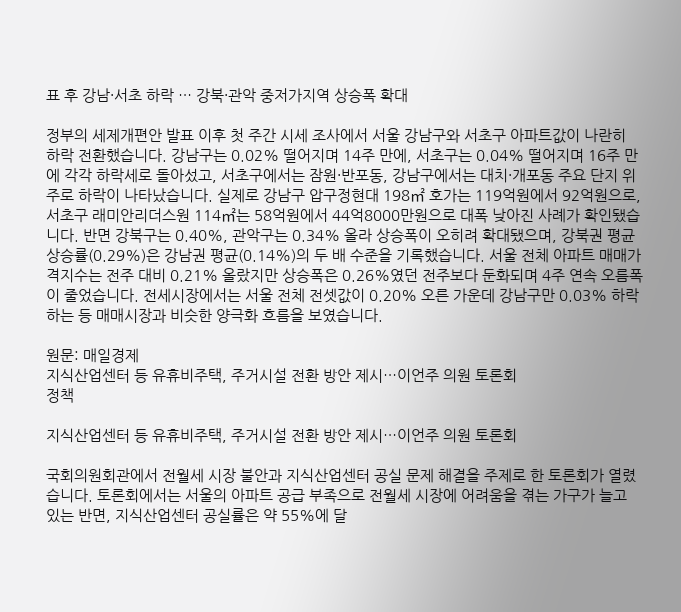표 후 강남·서초 하락 … 강북·관악 중저가지역 상승폭 확대

정부의 세제개편안 발표 이후 첫 주간 시세 조사에서 서울 강남구와 서초구 아파트값이 나란히 하락 전환했습니다. 강남구는 0.02% 떨어지며 14주 만에, 서초구는 0.04% 떨어지며 16주 만에 각각 하락세로 돌아섰고, 서초구에서는 잠원·반포동, 강남구에서는 대치·개포동 주요 단지 위주로 하락이 나타났습니다. 실제로 강남구 압구정현대 198㎡ 호가는 119억원에서 92억원으로, 서초구 래미안리더스원 114㎡는 58억원에서 44억8000만원으로 대폭 낮아진 사례가 확인됐습니다. 반면 강북구는 0.40%, 관악구는 0.34% 올라 상승폭이 오히려 확대됐으며, 강북권 평균 상승률(0.29%)은 강남권 평균(0.14%)의 두 배 수준을 기록했습니다. 서울 전체 아파트 매매가격지수는 전주 대비 0.21% 올랐지만 상승폭은 0.26%였던 전주보다 둔화되며 4주 연속 오름폭이 줄었습니다. 전세시장에서는 서울 전체 전셋값이 0.20% 오른 가운데 강남구만 0.03% 하락하는 등 매매시장과 비슷한 양극화 흐름을 보였습니다.

원문: 매일경제
지식산업센터 등 유휴비주택, 주거시설 전환 방안 제시…이언주 의원 토론회
정책

지식산업센터 등 유휴비주택, 주거시설 전환 방안 제시…이언주 의원 토론회

국회의원회관에서 전월세 시장 불안과 지식산업센터 공실 문제 해결을 주제로 한 토론회가 열렸습니다. 토론회에서는 서울의 아파트 공급 부족으로 전월세 시장에 어려움을 겪는 가구가 늘고 있는 반면, 지식산업센터 공실률은 약 55%에 달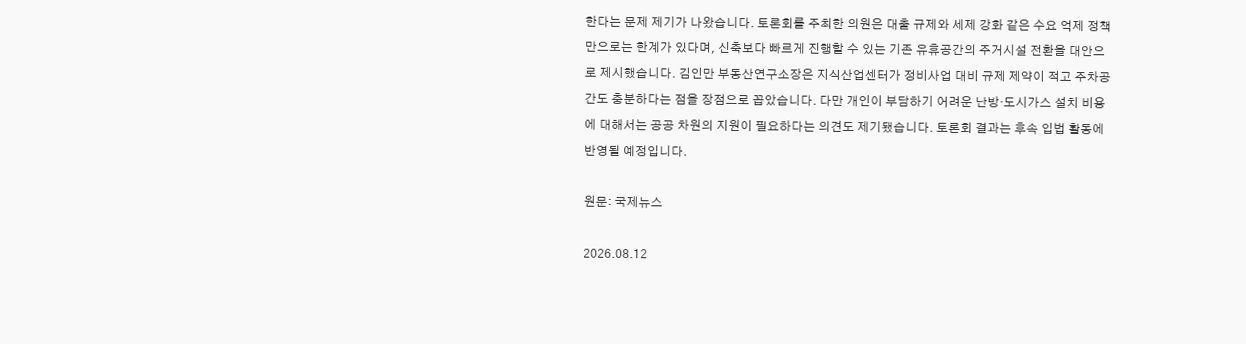한다는 문제 제기가 나왔습니다. 토론회를 주최한 의원은 대출 규제와 세제 강화 같은 수요 억제 정책만으로는 한계가 있다며, 신축보다 빠르게 진행할 수 있는 기존 유휴공간의 주거시설 전환을 대안으로 제시했습니다. 김인만 부동산연구소장은 지식산업센터가 정비사업 대비 규제 제약이 적고 주차공간도 충분하다는 점을 장점으로 꼽았습니다. 다만 개인이 부담하기 어려운 난방·도시가스 설치 비용에 대해서는 공공 차원의 지원이 필요하다는 의견도 제기됐습니다. 토론회 결과는 후속 입법 활동에 반영될 예정입니다.

원문: 국제뉴스

2026.08.12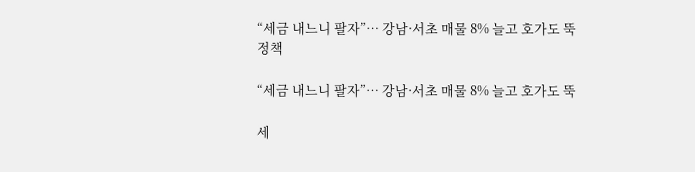“세금 내느니 팔자”… 강남·서초 매물 8% 늘고 호가도 뚝
정책

“세금 내느니 팔자”… 강남·서초 매물 8% 늘고 호가도 뚝

세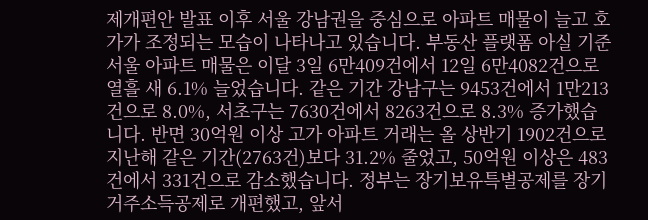제개편안 발표 이후 서울 강남권을 중심으로 아파트 매물이 늘고 호가가 조정되는 모습이 나타나고 있습니다. 부동산 플랫폼 아실 기준 서울 아파트 매물은 이달 3일 6만409건에서 12일 6만4082건으로 열흘 새 6.1% 늘었습니다. 같은 기간 강남구는 9453건에서 1만213건으로 8.0%, 서초구는 7630건에서 8263건으로 8.3% 증가했습니다. 반면 30억원 이상 고가 아파트 거래는 올 상반기 1902건으로 지난해 같은 기간(2763건)보다 31.2% 줄었고, 50억원 이상은 483건에서 331건으로 감소했습니다. 정부는 장기보유특별공제를 장기거주소득공제로 개편했고, 앞서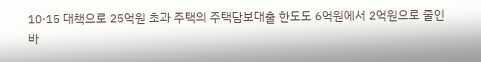10·15 대책으로 25억원 초과 주택의 주택담보대출 한도도 6억원에서 2억원으로 줄인 바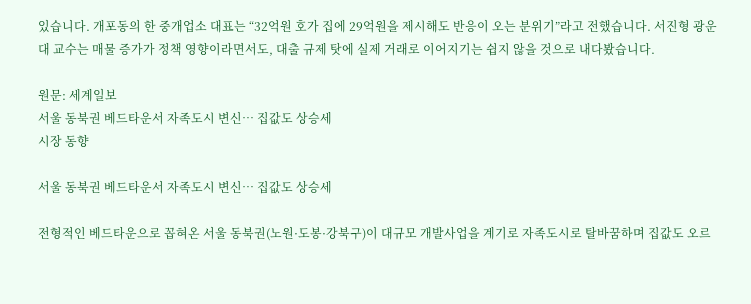있습니다. 개포동의 한 중개업소 대표는 “32억원 호가 집에 29억원을 제시해도 반응이 오는 분위기”라고 전했습니다. 서진형 광운대 교수는 매물 증가가 정책 영향이라면서도, 대출 규제 탓에 실제 거래로 이어지기는 쉽지 않을 것으로 내다봤습니다.

원문: 세계일보
서울 동북권 베드타운서 자족도시 변신… 집값도 상승세
시장 동향

서울 동북권 베드타운서 자족도시 변신… 집값도 상승세

전형적인 베드타운으로 꼽혀온 서울 동북권(노원·도봉·강북구)이 대규모 개발사업을 계기로 자족도시로 탈바꿈하며 집값도 오르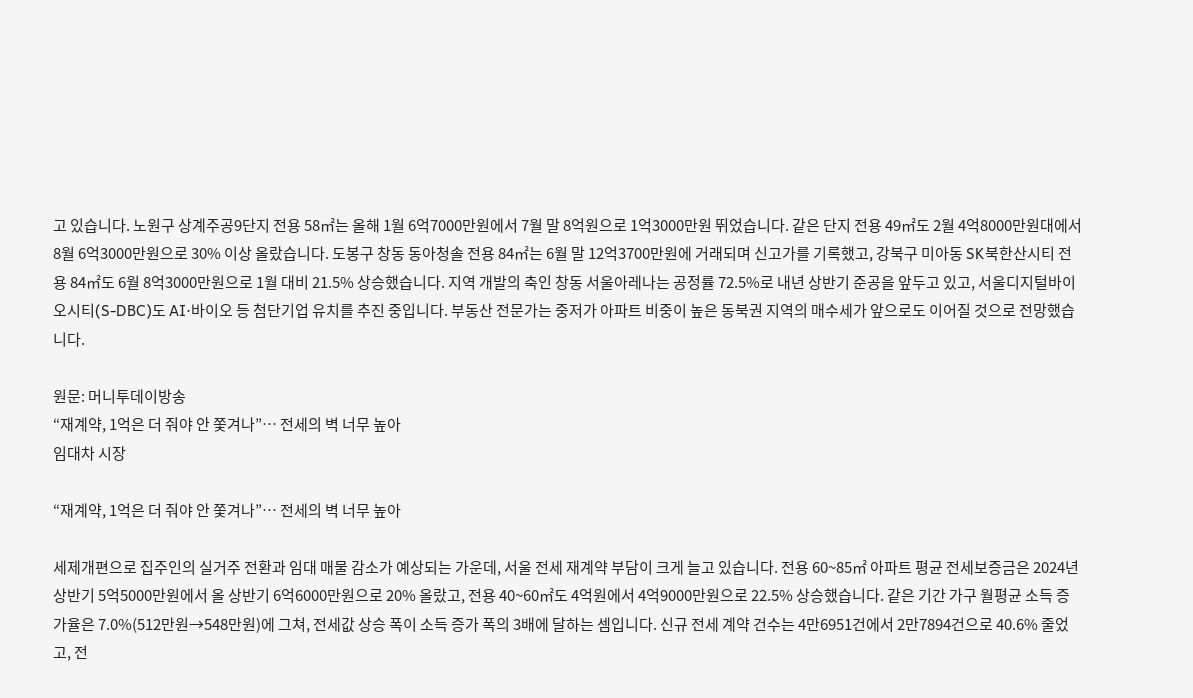고 있습니다. 노원구 상계주공9단지 전용 58㎡는 올해 1월 6억7000만원에서 7월 말 8억원으로 1억3000만원 뛰었습니다. 같은 단지 전용 49㎡도 2월 4억8000만원대에서 8월 6억3000만원으로 30% 이상 올랐습니다. 도봉구 창동 동아청솔 전용 84㎡는 6월 말 12억3700만원에 거래되며 신고가를 기록했고, 강북구 미아동 SK북한산시티 전용 84㎡도 6월 8억3000만원으로 1월 대비 21.5% 상승했습니다. 지역 개발의 축인 창동 서울아레나는 공정률 72.5%로 내년 상반기 준공을 앞두고 있고, 서울디지털바이오시티(S-DBC)도 AI·바이오 등 첨단기업 유치를 추진 중입니다. 부동산 전문가는 중저가 아파트 비중이 높은 동북권 지역의 매수세가 앞으로도 이어질 것으로 전망했습니다.

원문: 머니투데이방송
“재계약, 1억은 더 줘야 안 쫓겨나”… 전세의 벽 너무 높아
임대차 시장

“재계약, 1억은 더 줘야 안 쫓겨나”… 전세의 벽 너무 높아

세제개편으로 집주인의 실거주 전환과 임대 매물 감소가 예상되는 가운데, 서울 전세 재계약 부담이 크게 늘고 있습니다. 전용 60~85㎡ 아파트 평균 전세보증금은 2024년 상반기 5억5000만원에서 올 상반기 6억6000만원으로 20% 올랐고, 전용 40~60㎡도 4억원에서 4억9000만원으로 22.5% 상승했습니다. 같은 기간 가구 월평균 소득 증가율은 7.0%(512만원→548만원)에 그쳐, 전세값 상승 폭이 소득 증가 폭의 3배에 달하는 셈입니다. 신규 전세 계약 건수는 4만6951건에서 2만7894건으로 40.6% 줄었고, 전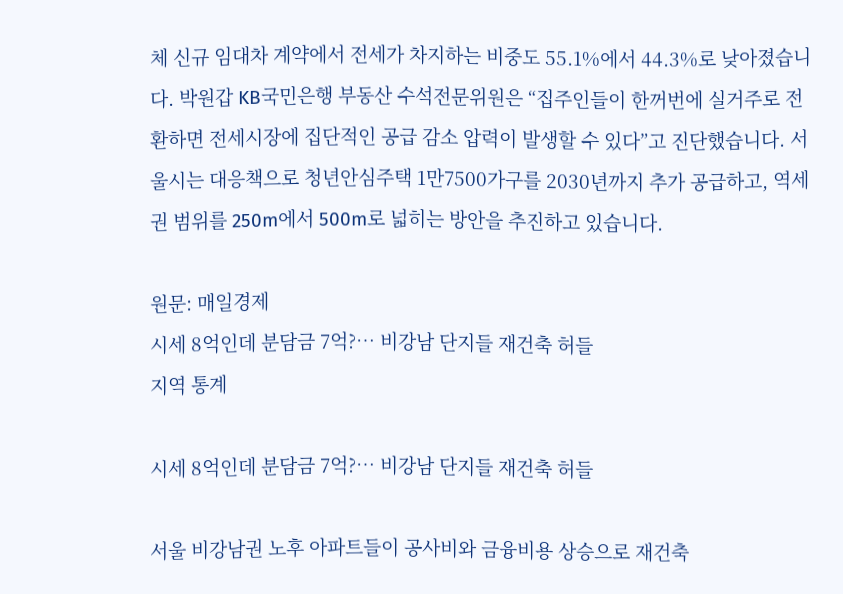체 신규 임대차 계약에서 전세가 차지하는 비중도 55.1%에서 44.3%로 낮아졌습니다. 박원갑 KB국민은행 부동산 수석전문위원은 “집주인들이 한꺼번에 실거주로 전환하면 전세시장에 집단적인 공급 감소 압력이 발생할 수 있다”고 진단했습니다. 서울시는 대응책으로 청년안심주택 1만7500가구를 2030년까지 추가 공급하고, 역세권 범위를 250m에서 500m로 넓히는 방안을 추진하고 있습니다.

원문: 매일경제
시세 8억인데 분담금 7억?… 비강남 단지들 재건축 허들
지역 통계

시세 8억인데 분담금 7억?… 비강남 단지들 재건축 허들

서울 비강남권 노후 아파트들이 공사비와 금융비용 상승으로 재건축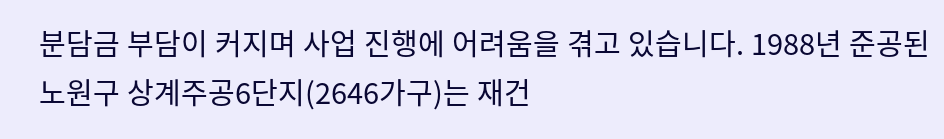분담금 부담이 커지며 사업 진행에 어려움을 겪고 있습니다. 1988년 준공된 노원구 상계주공6단지(2646가구)는 재건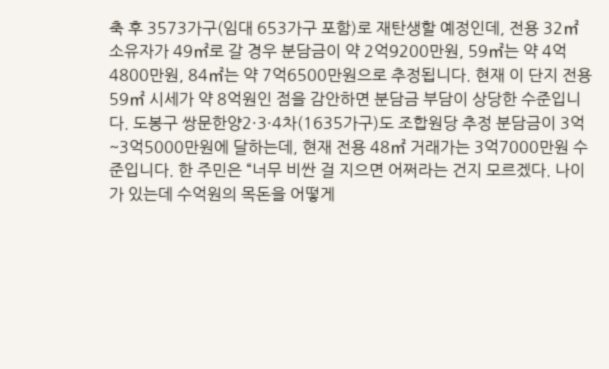축 후 3573가구(임대 653가구 포함)로 재탄생할 예정인데, 전용 32㎡ 소유자가 49㎡로 갈 경우 분담금이 약 2억9200만원, 59㎡는 약 4억4800만원, 84㎡는 약 7억6500만원으로 추정됩니다. 현재 이 단지 전용 59㎡ 시세가 약 8억원인 점을 감안하면 분담금 부담이 상당한 수준입니다. 도봉구 쌍문한양2·3·4차(1635가구)도 조합원당 추정 분담금이 3억~3억5000만원에 달하는데, 현재 전용 48㎡ 거래가는 3억7000만원 수준입니다. 한 주민은 “너무 비싼 걸 지으면 어쩌라는 건지 모르겠다. 나이가 있는데 수억원의 목돈을 어떻게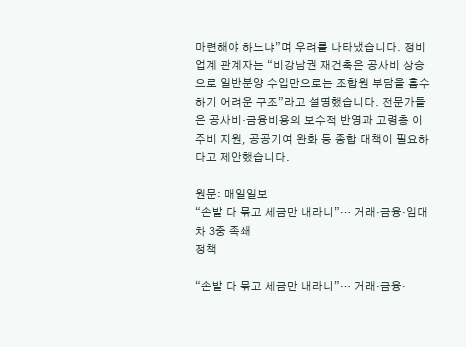마련해야 하느냐”며 우려를 나타냈습니다. 정비업계 관계자는 “비강남권 재건축은 공사비 상승으로 일반분양 수입만으로는 조합원 부담을 흡수하기 어려운 구조”라고 설명했습니다. 전문가들은 공사비·금융비용의 보수적 반영과 고령층 이주비 지원, 공공기여 완화 등 종합 대책이 필요하다고 제안했습니다.

원문: 매일일보
“손발 다 묶고 세금만 내라니”… 거래·금융·임대차 3중 족쇄
정책

“손발 다 묶고 세금만 내라니”… 거래·금융·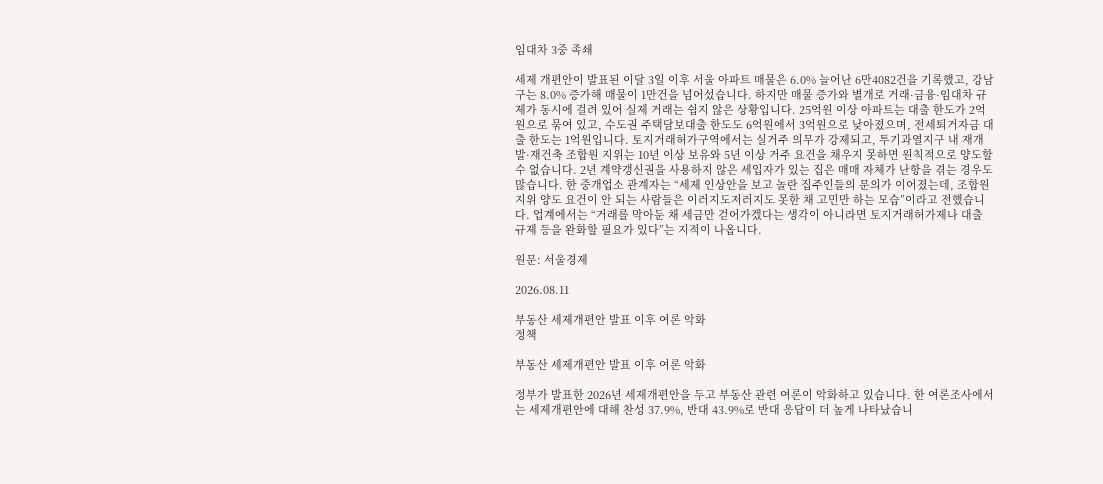임대차 3중 족쇄

세제 개편안이 발표된 이달 3일 이후 서울 아파트 매물은 6.0% 늘어난 6만4082건을 기록했고, 강남구는 8.0% 증가해 매물이 1만건을 넘어섰습니다. 하지만 매물 증가와 별개로 거래·금융·임대차 규제가 동시에 걸려 있어 실제 거래는 쉽지 않은 상황입니다. 25억원 이상 아파트는 대출 한도가 2억원으로 묶여 있고, 수도권 주택담보대출 한도도 6억원에서 3억원으로 낮아졌으며, 전세퇴거자금 대출 한도는 1억원입니다. 토지거래허가구역에서는 실거주 의무가 강제되고, 투기과열지구 내 재개발·재건축 조합원 지위는 10년 이상 보유와 5년 이상 거주 요건을 채우지 못하면 원칙적으로 양도할 수 없습니다. 2년 계약갱신권을 사용하지 않은 세입자가 있는 집은 매매 자체가 난항을 겪는 경우도 많습니다. 한 중개업소 관계자는 “세제 인상안을 보고 놀란 집주인들의 문의가 이어졌는데, 조합원 지위 양도 요건이 안 되는 사람들은 이러지도저러지도 못한 채 고민만 하는 모습”이라고 전했습니다. 업계에서는 “거래를 막아둔 채 세금만 걷어가겠다는 생각이 아니라면 토지거래허가제나 대출 규제 등을 완화할 필요가 있다”는 지적이 나옵니다.

원문: 서울경제

2026.08.11

부동산 세제개편안 발표 이후 여론 악화
정책

부동산 세제개편안 발표 이후 여론 악화

정부가 발표한 2026년 세제개편안을 두고 부동산 관련 여론이 악화하고 있습니다. 한 여론조사에서는 세제개편안에 대해 찬성 37.9%, 반대 43.9%로 반대 응답이 더 높게 나타났습니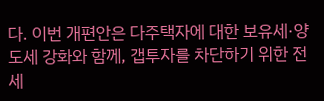다. 이번 개편안은 다주택자에 대한 보유세·양도세 강화와 함께, 갭투자를 차단하기 위한 전세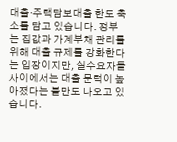대출·주택담보대출 한도 축소를 담고 있습니다. 정부는 집값과 가계부채 관리를 위해 대출 규제를 강화한다는 입장이지만, 실수요자들 사이에서는 대출 문턱이 높아졌다는 불만도 나오고 있습니다.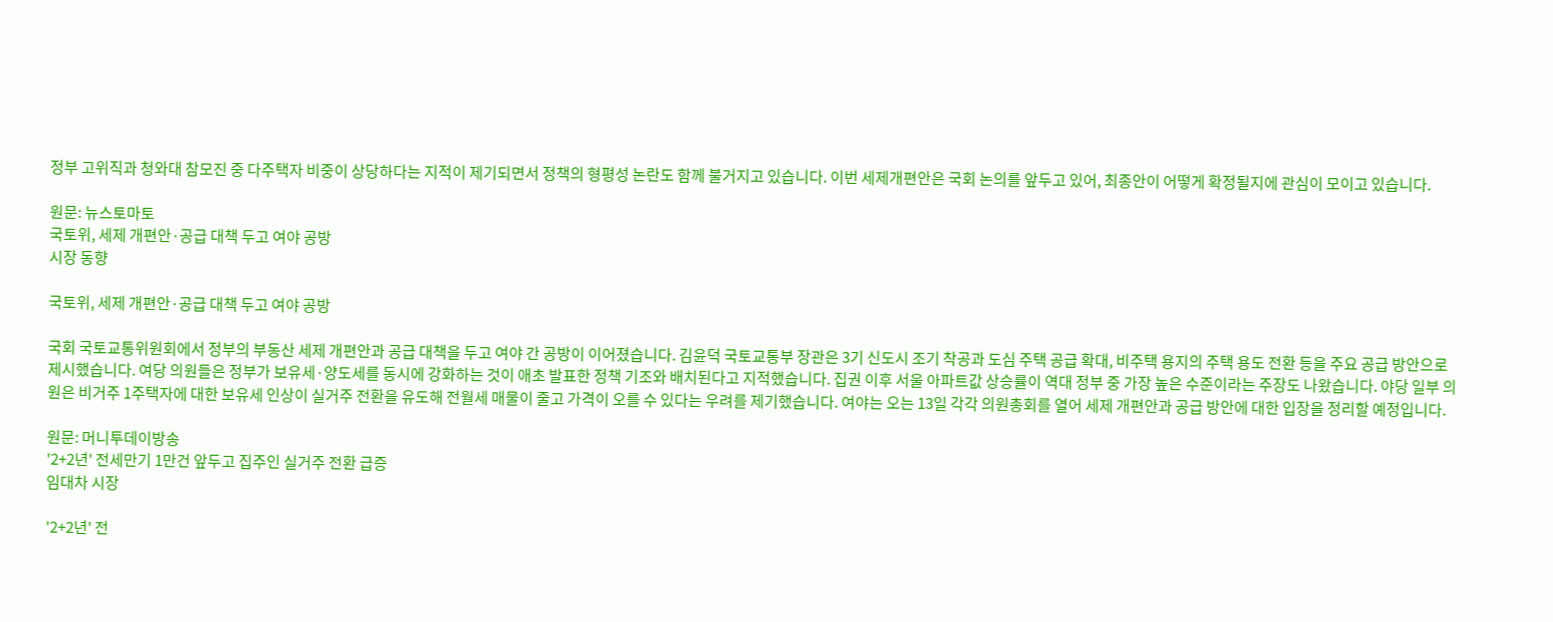정부 고위직과 청와대 참모진 중 다주택자 비중이 상당하다는 지적이 제기되면서 정책의 형평성 논란도 함께 불거지고 있습니다. 이번 세제개편안은 국회 논의를 앞두고 있어, 최종안이 어떻게 확정될지에 관심이 모이고 있습니다.

원문: 뉴스토마토
국토위, 세제 개편안·공급 대책 두고 여야 공방
시장 동향

국토위, 세제 개편안·공급 대책 두고 여야 공방

국회 국토교통위원회에서 정부의 부동산 세제 개편안과 공급 대책을 두고 여야 간 공방이 이어졌습니다. 김윤덕 국토교통부 장관은 3기 신도시 조기 착공과 도심 주택 공급 확대, 비주택 용지의 주택 용도 전환 등을 주요 공급 방안으로 제시했습니다. 여당 의원들은 정부가 보유세·양도세를 동시에 강화하는 것이 애초 발표한 정책 기조와 배치된다고 지적했습니다. 집권 이후 서울 아파트값 상승률이 역대 정부 중 가장 높은 수준이라는 주장도 나왔습니다. 야당 일부 의원은 비거주 1주택자에 대한 보유세 인상이 실거주 전환을 유도해 전월세 매물이 줄고 가격이 오를 수 있다는 우려를 제기했습니다. 여야는 오는 13일 각각 의원총회를 열어 세제 개편안과 공급 방안에 대한 입장을 정리할 예정입니다.

원문: 머니투데이방송
'2+2년' 전세만기 1만건 앞두고 집주인 실거주 전환 급증
임대차 시장

'2+2년' 전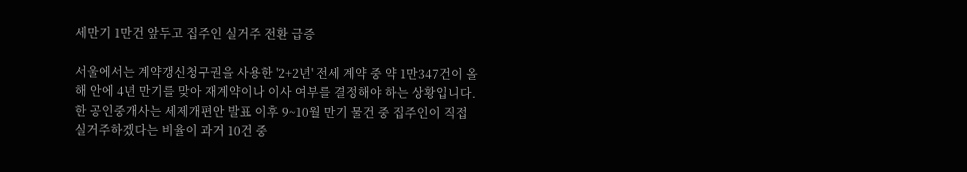세만기 1만건 앞두고 집주인 실거주 전환 급증

서울에서는 계약갱신청구권을 사용한 '2+2년' 전세 계약 중 약 1만347건이 올해 안에 4년 만기를 맞아 재계약이나 이사 여부를 결정해야 하는 상황입니다. 한 공인중개사는 세제개편안 발표 이후 9~10월 만기 물건 중 집주인이 직접 실거주하겠다는 비율이 과거 10건 중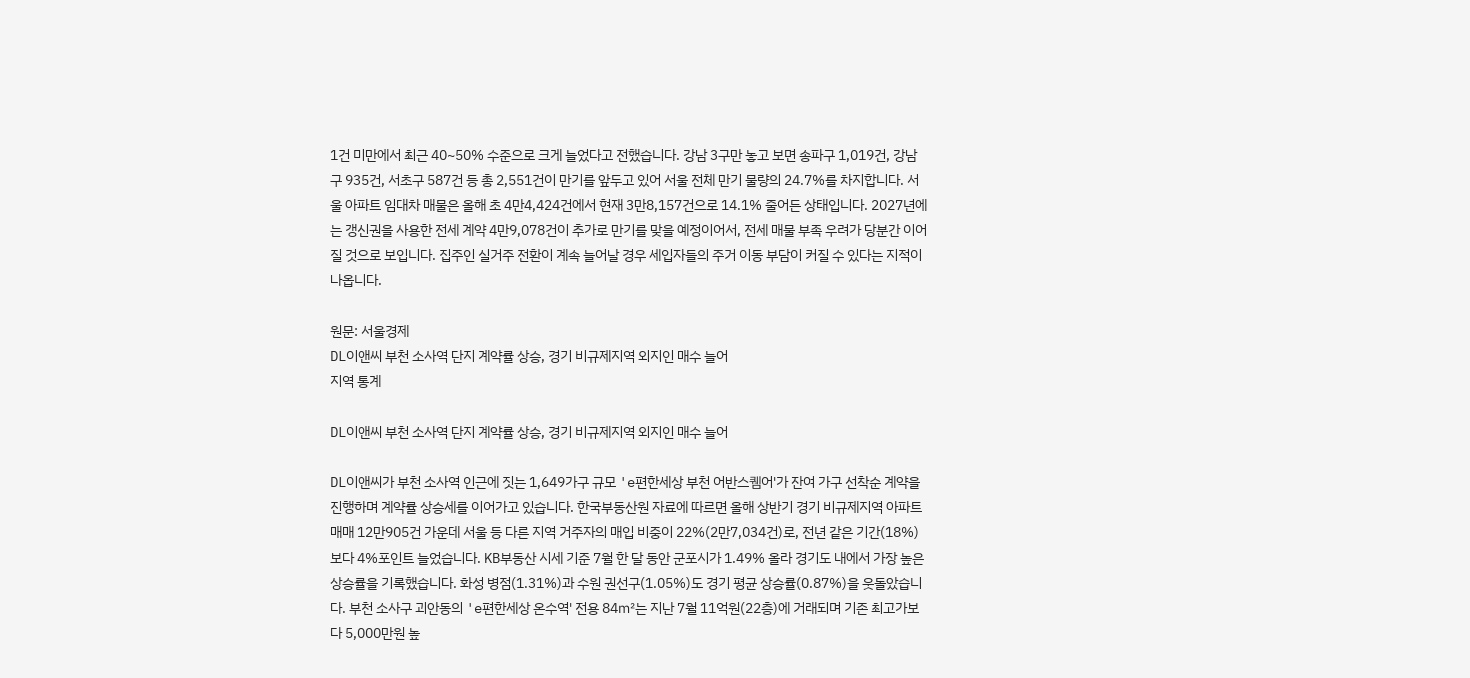1건 미만에서 최근 40~50% 수준으로 크게 늘었다고 전했습니다. 강남 3구만 놓고 보면 송파구 1,019건, 강남구 935건, 서초구 587건 등 총 2,551건이 만기를 앞두고 있어 서울 전체 만기 물량의 24.7%를 차지합니다. 서울 아파트 임대차 매물은 올해 초 4만4,424건에서 현재 3만8,157건으로 14.1% 줄어든 상태입니다. 2027년에는 갱신권을 사용한 전세 계약 4만9,078건이 추가로 만기를 맞을 예정이어서, 전세 매물 부족 우려가 당분간 이어질 것으로 보입니다. 집주인 실거주 전환이 계속 늘어날 경우 세입자들의 주거 이동 부담이 커질 수 있다는 지적이 나옵니다.

원문: 서울경제
DL이앤씨 부천 소사역 단지 계약률 상승, 경기 비규제지역 외지인 매수 늘어
지역 통계

DL이앤씨 부천 소사역 단지 계약률 상승, 경기 비규제지역 외지인 매수 늘어

DL이앤씨가 부천 소사역 인근에 짓는 1,649가구 규모 'e편한세상 부천 어반스퀨어'가 잔여 가구 선착순 계약을 진행하며 계약률 상승세를 이어가고 있습니다. 한국부동산원 자료에 따르면 올해 상반기 경기 비규제지역 아파트 매매 12만905건 가운데 서울 등 다른 지역 거주자의 매입 비중이 22%(2만7,034건)로, 전년 같은 기간(18%)보다 4%포인트 늘었습니다. KB부동산 시세 기준 7월 한 달 동안 군포시가 1.49% 올라 경기도 내에서 가장 높은 상승률을 기록했습니다. 화성 병점(1.31%)과 수원 권선구(1.05%)도 경기 평균 상승률(0.87%)을 웃돌았습니다. 부천 소사구 괴안동의 'e편한세상 온수역' 전용 84㎡는 지난 7월 11억원(22층)에 거래되며 기존 최고가보다 5,000만원 높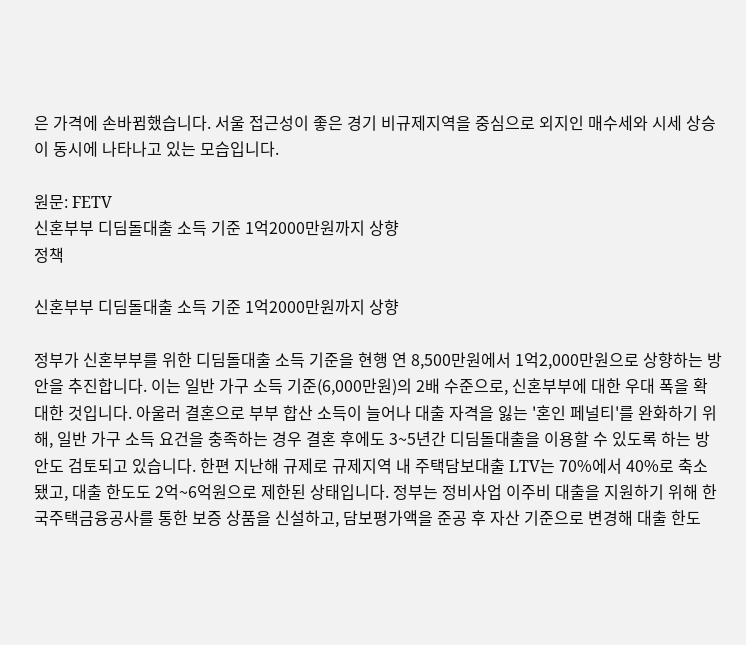은 가격에 손바뀜했습니다. 서울 접근성이 좋은 경기 비규제지역을 중심으로 외지인 매수세와 시세 상승이 동시에 나타나고 있는 모습입니다.

원문: FETV
신혼부부 디딤돌대출 소득 기준 1억2000만원까지 상향
정책

신혼부부 디딤돌대출 소득 기준 1억2000만원까지 상향

정부가 신혼부부를 위한 디딤돌대출 소득 기준을 현행 연 8,500만원에서 1억2,000만원으로 상향하는 방안을 추진합니다. 이는 일반 가구 소득 기준(6,000만원)의 2배 수준으로, 신혼부부에 대한 우대 폭을 확대한 것입니다. 아울러 결혼으로 부부 합산 소득이 늘어나 대출 자격을 잃는 '혼인 페널티'를 완화하기 위해, 일반 가구 소득 요건을 충족하는 경우 결혼 후에도 3~5년간 디딤돌대출을 이용할 수 있도록 하는 방안도 검토되고 있습니다. 한편 지난해 규제로 규제지역 내 주택담보대출 LTV는 70%에서 40%로 축소됐고, 대출 한도도 2억~6억원으로 제한된 상태입니다. 정부는 정비사업 이주비 대출을 지원하기 위해 한국주택금융공사를 통한 보증 상품을 신설하고, 담보평가액을 준공 후 자산 기준으로 변경해 대출 한도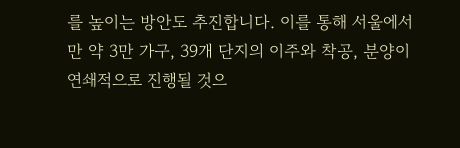를 높이는 방안도 추진합니다. 이를 통해 서울에서만 약 3만 가구, 39개 단지의 이주와 착공, 분양이 연쇄적으로 진행될 것으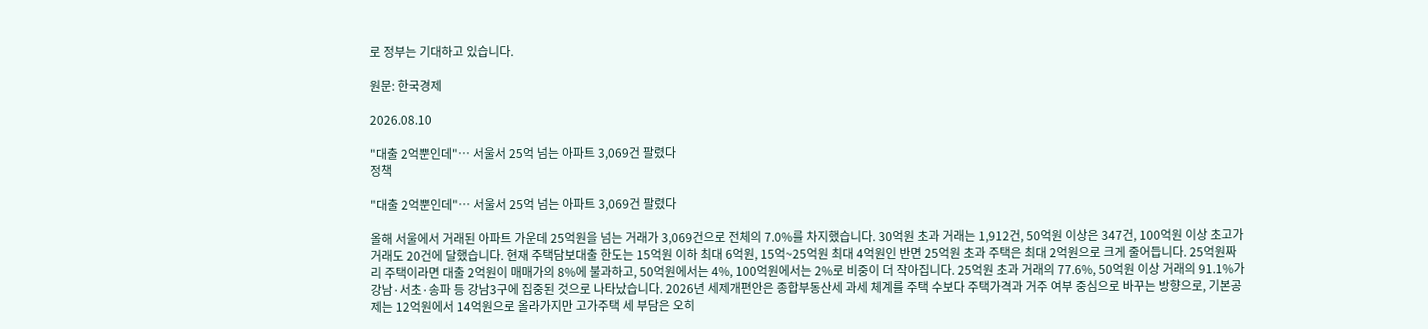로 정부는 기대하고 있습니다.

원문: 한국경제

2026.08.10

"대출 2억뿐인데"… 서울서 25억 넘는 아파트 3,069건 팔렸다
정책

"대출 2억뿐인데"… 서울서 25억 넘는 아파트 3,069건 팔렸다

올해 서울에서 거래된 아파트 가운데 25억원을 넘는 거래가 3,069건으로 전체의 7.0%를 차지했습니다. 30억원 초과 거래는 1,912건, 50억원 이상은 347건, 100억원 이상 초고가 거래도 20건에 달했습니다. 현재 주택담보대출 한도는 15억원 이하 최대 6억원, 15억~25억원 최대 4억원인 반면 25억원 초과 주택은 최대 2억원으로 크게 줄어듭니다. 25억원짜리 주택이라면 대출 2억원이 매매가의 8%에 불과하고, 50억원에서는 4%, 100억원에서는 2%로 비중이 더 작아집니다. 25억원 초과 거래의 77.6%, 50억원 이상 거래의 91.1%가 강남·서초·송파 등 강남3구에 집중된 것으로 나타났습니다. 2026년 세제개편안은 종합부동산세 과세 체계를 주택 수보다 주택가격과 거주 여부 중심으로 바꾸는 방향으로, 기본공제는 12억원에서 14억원으로 올라가지만 고가주택 세 부담은 오히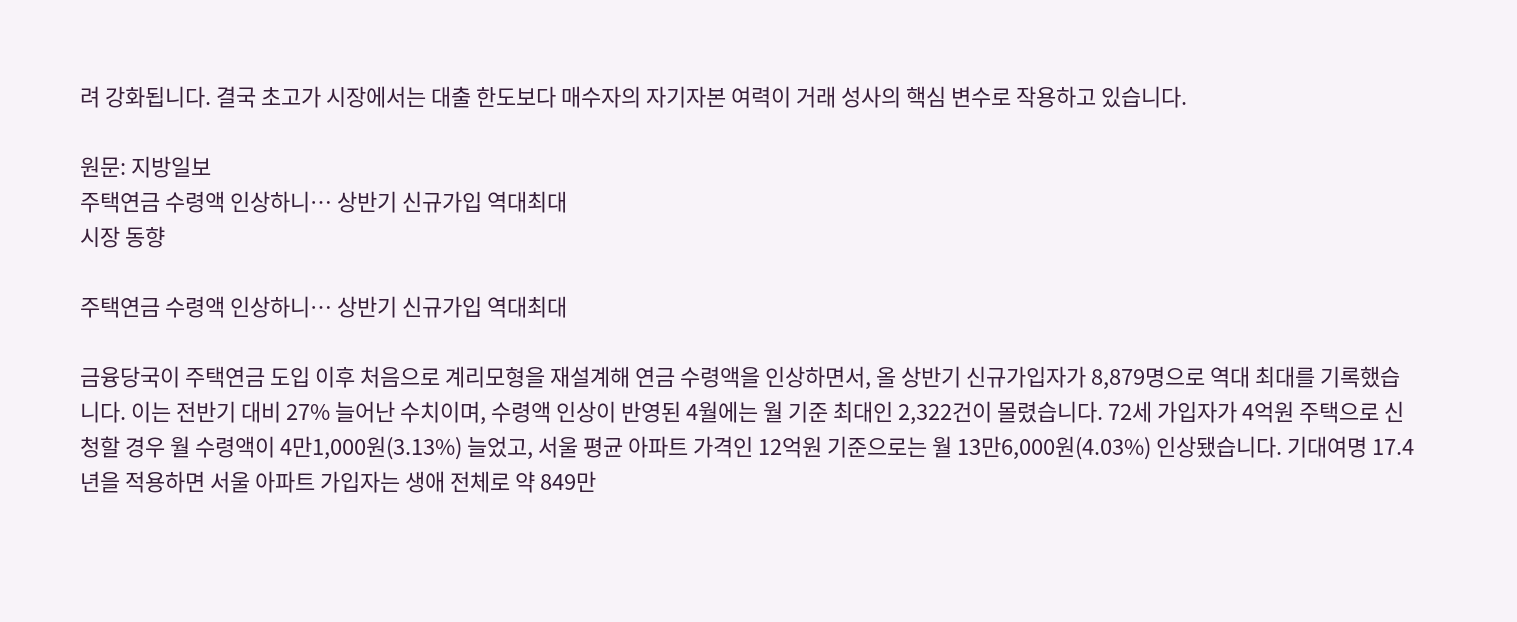려 강화됩니다. 결국 초고가 시장에서는 대출 한도보다 매수자의 자기자본 여력이 거래 성사의 핵심 변수로 작용하고 있습니다.

원문: 지방일보
주택연금 수령액 인상하니… 상반기 신규가입 역대최대
시장 동향

주택연금 수령액 인상하니… 상반기 신규가입 역대최대

금융당국이 주택연금 도입 이후 처음으로 계리모형을 재설계해 연금 수령액을 인상하면서, 올 상반기 신규가입자가 8,879명으로 역대 최대를 기록했습니다. 이는 전반기 대비 27% 늘어난 수치이며, 수령액 인상이 반영된 4월에는 월 기준 최대인 2,322건이 몰렸습니다. 72세 가입자가 4억원 주택으로 신청할 경우 월 수령액이 4만1,000원(3.13%) 늘었고, 서울 평균 아파트 가격인 12억원 기준으로는 월 13만6,000원(4.03%) 인상됐습니다. 기대여명 17.4년을 적용하면 서울 아파트 가입자는 생애 전체로 약 849만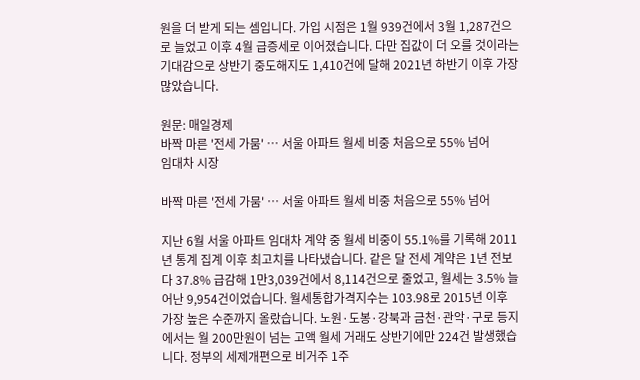원을 더 받게 되는 셈입니다. 가입 시점은 1월 939건에서 3월 1,287건으로 늘었고 이후 4월 급증세로 이어졌습니다. 다만 집값이 더 오를 것이라는 기대감으로 상반기 중도해지도 1,410건에 달해 2021년 하반기 이후 가장 많았습니다.

원문: 매일경제
바짝 마른 '전세 가뭄' … 서울 아파트 월세 비중 처음으로 55% 넘어
임대차 시장

바짝 마른 '전세 가뭄' … 서울 아파트 월세 비중 처음으로 55% 넘어

지난 6월 서울 아파트 임대차 계약 중 월세 비중이 55.1%를 기록해 2011년 통계 집계 이후 최고치를 나타냈습니다. 같은 달 전세 계약은 1년 전보다 37.8% 급감해 1만3,039건에서 8,114건으로 줄었고, 월세는 3.5% 늘어난 9,954건이었습니다. 월세통합가격지수는 103.98로 2015년 이후 가장 높은 수준까지 올랐습니다. 노원·도봉·강북과 금천·관악·구로 등지에서는 월 200만원이 넘는 고액 월세 거래도 상반기에만 224건 발생했습니다. 정부의 세제개편으로 비거주 1주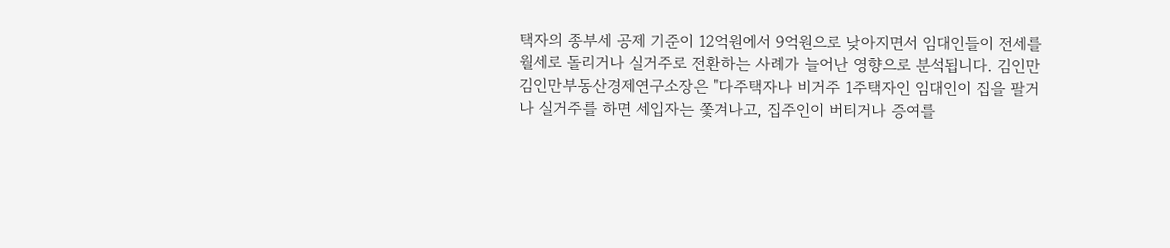택자의 종부세 공제 기준이 12억원에서 9억원으로 낮아지면서 임대인들이 전세를 월세로 돌리거나 실거주로 전환하는 사례가 늘어난 영향으로 분석됩니다. 김인만 김인만부동산경제연구소장은 "다주택자나 비거주 1주택자인 임대인이 집을 팔거나 실거주를 하면 세입자는 쫓겨나고, 집주인이 버티거나 증여를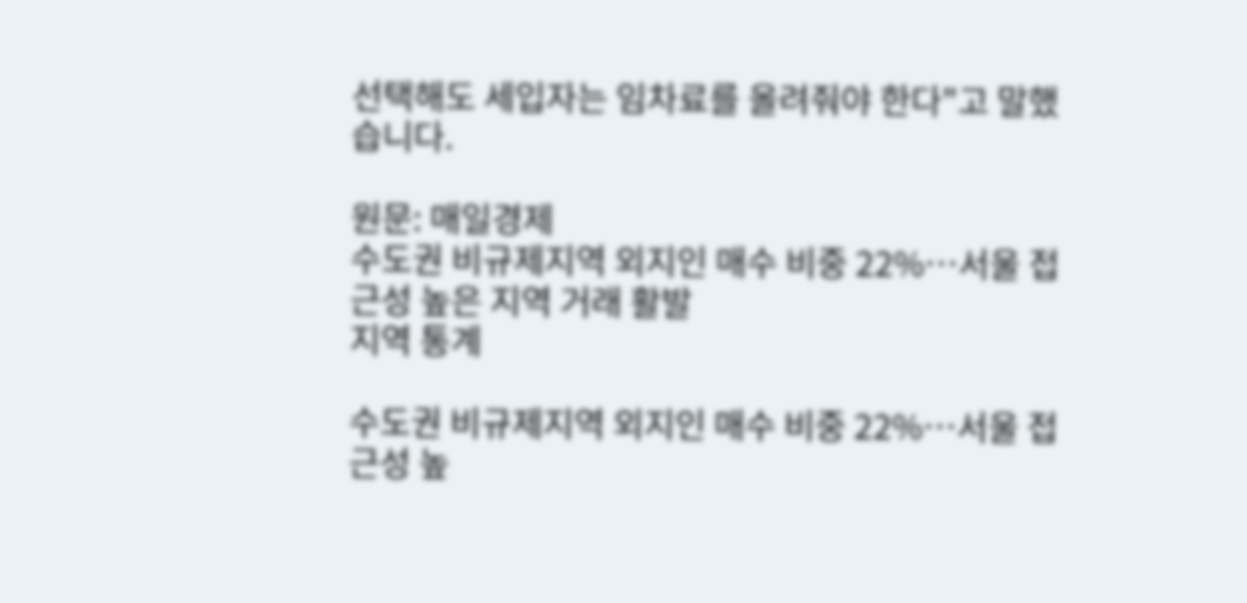선택해도 세입자는 임차료를 올려줘야 한다"고 말했습니다.

원문: 매일경제
수도권 비규제지역 외지인 매수 비중 22%…서울 접근성 높은 지역 거래 활발
지역 통계

수도권 비규제지역 외지인 매수 비중 22%…서울 접근성 높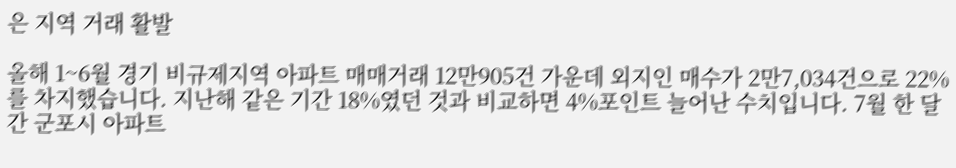은 지역 거래 활발

올해 1~6월 경기 비규제지역 아파트 매매거래 12만905건 가운데 외지인 매수가 2만7,034건으로 22%를 차지했습니다. 지난해 같은 기간 18%였던 것과 비교하면 4%포인트 늘어난 수치입니다. 7월 한 달간 군포시 아파트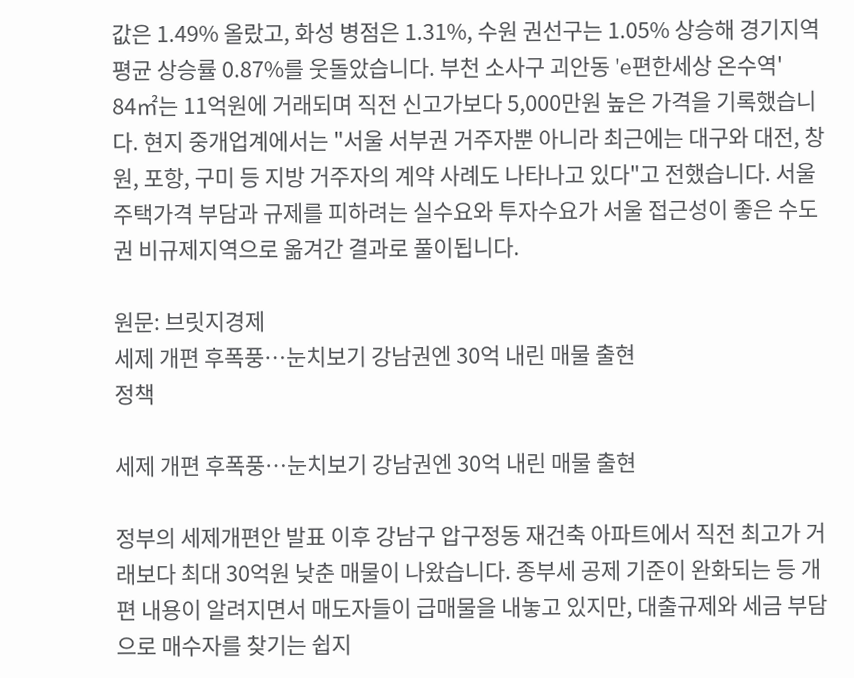값은 1.49% 올랐고, 화성 병점은 1.31%, 수원 권선구는 1.05% 상승해 경기지역 평균 상승률 0.87%를 웃돌았습니다. 부천 소사구 괴안동 'e편한세상 온수역' 84㎡는 11억원에 거래되며 직전 신고가보다 5,000만원 높은 가격을 기록했습니다. 현지 중개업계에서는 "서울 서부권 거주자뿐 아니라 최근에는 대구와 대전, 창원, 포항, 구미 등 지방 거주자의 계약 사례도 나타나고 있다"고 전했습니다. 서울 주택가격 부담과 규제를 피하려는 실수요와 투자수요가 서울 접근성이 좋은 수도권 비규제지역으로 옮겨간 결과로 풀이됩니다.

원문: 브릿지경제
세제 개편 후폭풍…눈치보기 강남권엔 30억 내린 매물 출현
정책

세제 개편 후폭풍…눈치보기 강남권엔 30억 내린 매물 출현

정부의 세제개편안 발표 이후 강남구 압구정동 재건축 아파트에서 직전 최고가 거래보다 최대 30억원 낮춘 매물이 나왔습니다. 종부세 공제 기준이 완화되는 등 개편 내용이 알려지면서 매도자들이 급매물을 내놓고 있지만, 대출규제와 세금 부담으로 매수자를 찾기는 쉽지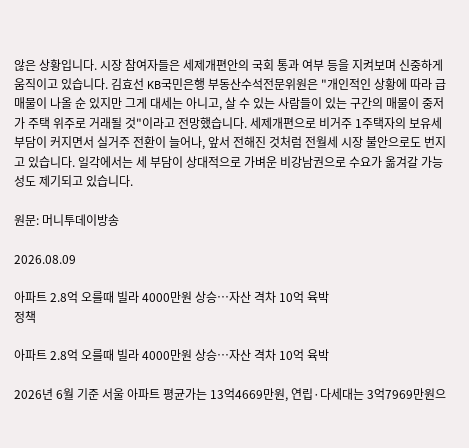않은 상황입니다. 시장 참여자들은 세제개편안의 국회 통과 여부 등을 지켜보며 신중하게 움직이고 있습니다. 김효선 KB국민은행 부동산수석전문위원은 "개인적인 상황에 따라 급매물이 나올 순 있지만 그게 대세는 아니고, 살 수 있는 사람들이 있는 구간의 매물이 중저가 주택 위주로 거래될 것"이라고 전망했습니다. 세제개편으로 비거주 1주택자의 보유세 부담이 커지면서 실거주 전환이 늘어나, 앞서 전해진 것처럼 전월세 시장 불안으로도 번지고 있습니다. 일각에서는 세 부담이 상대적으로 가벼운 비강남권으로 수요가 옮겨갈 가능성도 제기되고 있습니다.

원문: 머니투데이방송

2026.08.09

아파트 2.8억 오를때 빌라 4000만원 상승…자산 격차 10억 육박
정책

아파트 2.8억 오를때 빌라 4000만원 상승…자산 격차 10억 육박

2026년 6월 기준 서울 아파트 평균가는 13억4669만원, 연립·다세대는 3억7969만원으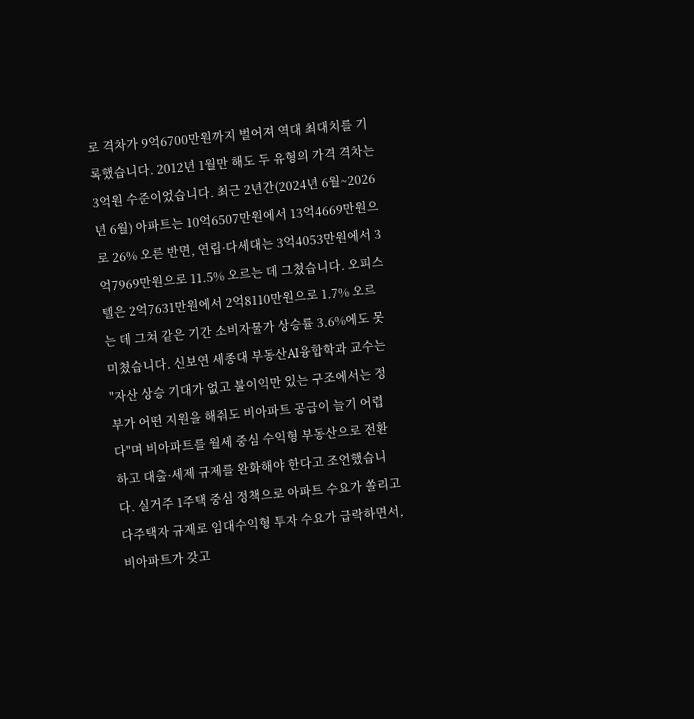로 격차가 9억6700만원까지 벌어져 역대 최대치를 기록했습니다. 2012년 1월만 해도 두 유형의 가격 격차는 3억원 수준이었습니다. 최근 2년간(2024년 6월~2026년 6월) 아파트는 10억6507만원에서 13억4669만원으로 26% 오른 반면, 연립·다세대는 3억4053만원에서 3억7969만원으로 11.5% 오르는 데 그쳤습니다. 오피스텔은 2억7631만원에서 2억8110만원으로 1.7% 오르는 데 그쳐 같은 기간 소비자물가 상승률 3.6%에도 못 미쳤습니다. 신보연 세종대 부동산AI융합학과 교수는 "자산 상승 기대가 없고 불이익만 있는 구조에서는 정부가 어떤 지원을 해줘도 비아파트 공급이 늘기 어렵다"며 비아파트를 월세 중심 수익형 부동산으로 전환하고 대출·세제 규제를 완화해야 한다고 조언했습니다. 실거주 1주택 중심 정책으로 아파트 수요가 쏠리고 다주택자 규제로 임대수익형 투자 수요가 급락하면서, 비아파트가 갖고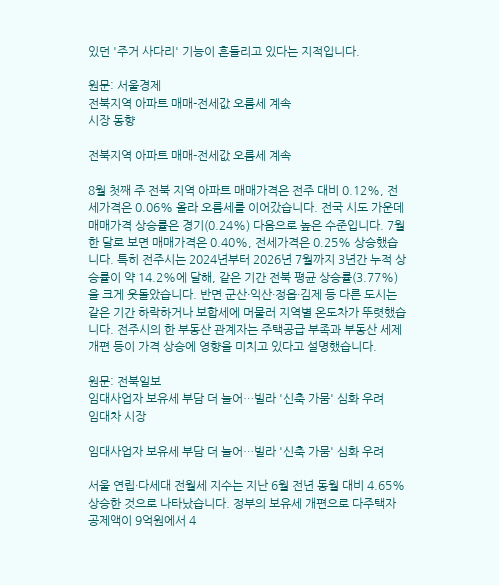있던 '주거 사다리' 기능이 흔들리고 있다는 지적입니다.

원문: 서울경제
전북지역 아파트 매매-전세값 오름세 계속
시장 동향

전북지역 아파트 매매-전세값 오름세 계속

8월 첫째 주 전북 지역 아파트 매매가격은 전주 대비 0.12%, 전세가격은 0.06% 올라 오름세를 이어갔습니다. 전국 시도 가운데 매매가격 상승률은 경기(0.24%) 다음으로 높은 수준입니다. 7월 한 달로 보면 매매가격은 0.40%, 전세가격은 0.25% 상승했습니다. 특히 전주시는 2024년부터 2026년 7월까지 3년간 누적 상승률이 약 14.2%에 달해, 같은 기간 전북 평균 상승률(3.77%)을 크게 웃돌았습니다. 반면 군산·익산·정읍·김제 등 다른 도시는 같은 기간 하락하거나 보합세에 머물러 지역별 온도차가 뚜렷했습니다. 전주시의 한 부동산 관계자는 주택공급 부족과 부동산 세제 개편 등이 가격 상승에 영향을 미치고 있다고 설명했습니다.

원문: 전북일보
임대사업자 보유세 부담 더 늘어…빌라 '신축 가뭄' 심화 우려
임대차 시장

임대사업자 보유세 부담 더 늘어…빌라 '신축 가뭄' 심화 우려

서울 연립·다세대 전월세 지수는 지난 6월 전년 동월 대비 4.65% 상승한 것으로 나타났습니다. 정부의 보유세 개편으로 다주택자 공제액이 9억원에서 4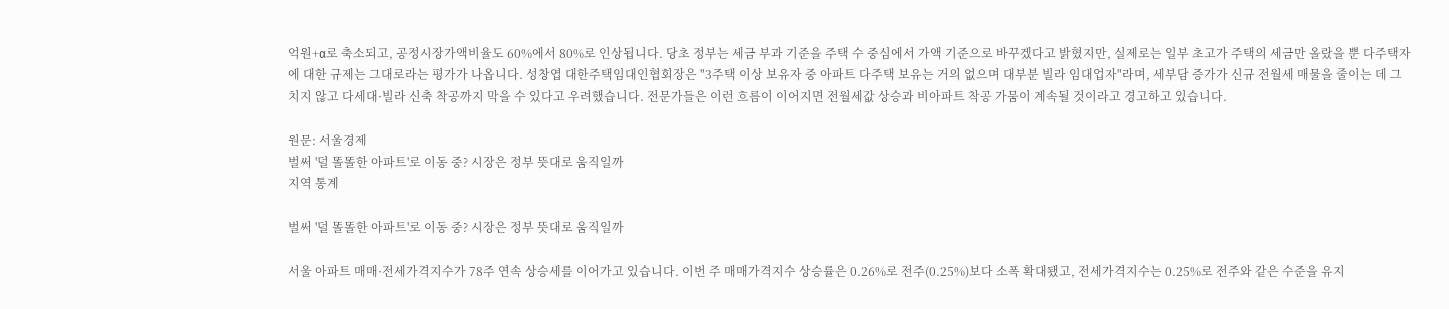억원+α로 축소되고, 공정시장가액비율도 60%에서 80%로 인상됩니다. 당초 정부는 세금 부과 기준을 주택 수 중심에서 가액 기준으로 바꾸겠다고 밝혔지만, 실제로는 일부 초고가 주택의 세금만 올랐을 뿐 다주택자에 대한 규제는 그대로라는 평가가 나옵니다. 성창엽 대한주택임대인협회장은 "3주택 이상 보유자 중 아파트 다주택 보유는 거의 없으며 대부분 빌라 임대업자"라며, 세부담 증가가 신규 전월세 매물을 줄이는 데 그치지 않고 다세대·빌라 신축 착공까지 막을 수 있다고 우려했습니다. 전문가들은 이런 흐름이 이어지면 전월세값 상승과 비아파트 착공 가뭄이 계속될 것이라고 경고하고 있습니다.

원문: 서울경제
벌써 '덜 똘똘한 아파트'로 이동 중? 시장은 정부 뜻대로 움직일까
지역 통계

벌써 '덜 똘똘한 아파트'로 이동 중? 시장은 정부 뜻대로 움직일까

서울 아파트 매매·전세가격지수가 78주 연속 상승세를 이어가고 있습니다. 이번 주 매매가격지수 상승률은 0.26%로 전주(0.25%)보다 소폭 확대됐고, 전세가격지수는 0.25%로 전주와 같은 수준을 유지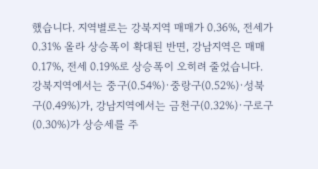했습니다. 지역별로는 강북지역 매매가 0.36%, 전세가 0.31% 올라 상승폭이 확대된 반면, 강남지역은 매매 0.17%, 전세 0.19%로 상승폭이 오히려 줄었습니다. 강북지역에서는 중구(0.54%)·중랑구(0.52%)·성북구(0.49%)가, 강남지역에서는 금천구(0.32%)·구로구(0.30%)가 상승세를 주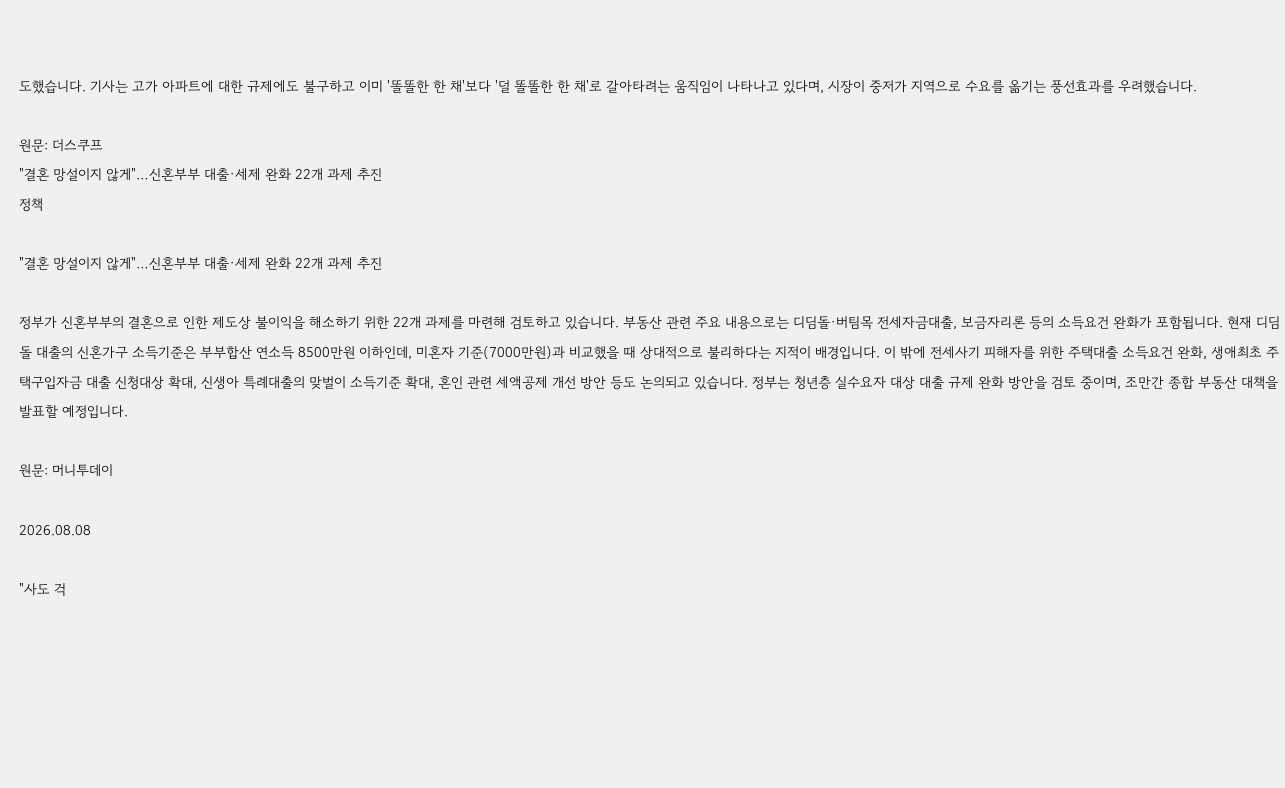도했습니다. 기사는 고가 아파트에 대한 규제에도 불구하고 이미 '똘똘한 한 채'보다 '덜 똘똘한 한 채'로 갈아타려는 움직임이 나타나고 있다며, 시장이 중저가 지역으로 수요를 옮기는 풍선효과를 우려했습니다.

원문: 더스쿠프
"결혼 망설이지 않게"…신혼부부 대출·세제 완화 22개 과제 추진
정책

"결혼 망설이지 않게"…신혼부부 대출·세제 완화 22개 과제 추진

정부가 신혼부부의 결혼으로 인한 제도상 불이익을 해소하기 위한 22개 과제를 마련해 검토하고 있습니다. 부동산 관련 주요 내용으로는 디딤돌·버팀목 전세자금대출, 보금자리론 등의 소득요건 완화가 포함됩니다. 현재 디딤돌 대출의 신혼가구 소득기준은 부부합산 연소득 8500만원 이하인데, 미혼자 기준(7000만원)과 비교했을 때 상대적으로 불리하다는 지적이 배경입니다. 이 밖에 전세사기 피해자를 위한 주택대출 소득요건 완화, 생애최초 주택구입자금 대출 신청대상 확대, 신생아 특례대출의 맞벌이 소득기준 확대, 혼인 관련 세액공제 개선 방안 등도 논의되고 있습니다. 정부는 청년층 실수요자 대상 대출 규제 완화 방안을 검토 중이며, 조만간 종합 부동산 대책을 발표할 예정입니다.

원문: 머니투데이

2026.08.08

"사도 걱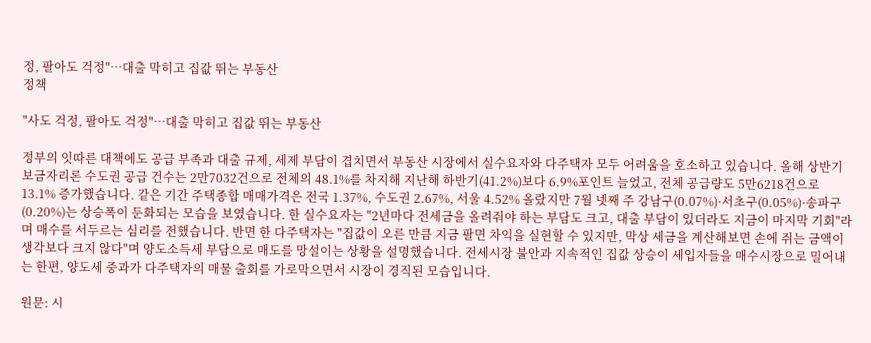정, 팔아도 걱정"…대출 막히고 집값 뛰는 부동산
정책

"사도 걱정, 팔아도 걱정"…대출 막히고 집값 뛰는 부동산

정부의 잇따른 대책에도 공급 부족과 대출 규제, 세제 부담이 겹치면서 부동산 시장에서 실수요자와 다주택자 모두 어려움을 호소하고 있습니다. 올해 상반기 보금자리론 수도권 공급 건수는 2만7032건으로 전체의 48.1%를 차지해 지난해 하반기(41.2%)보다 6.9%포인트 늘었고, 전체 공급량도 5만6218건으로 13.1% 증가했습니다. 같은 기간 주택종합 매매가격은 전국 1.37%, 수도권 2.67%, 서울 4.52% 올랐지만 7월 넷째 주 강남구(0.07%)·서초구(0.05%)·송파구(0.20%)는 상승폭이 둔화되는 모습을 보였습니다. 한 실수요자는 "2년마다 전세금을 올려줘야 하는 부담도 크고, 대출 부담이 있더라도 지금이 마지막 기회"라며 매수를 서두르는 심리를 전했습니다. 반면 한 다주택자는 "집값이 오른 만큼 지금 팔면 차익을 실현할 수 있지만, 막상 세금을 계산해보면 손에 쥐는 금액이 생각보다 크지 않다"며 양도소득세 부담으로 매도를 망설이는 상황을 설명했습니다. 전세시장 불안과 지속적인 집값 상승이 세입자들을 매수시장으로 밀어내는 한편, 양도세 중과가 다주택자의 매물 출회를 가로막으면서 시장이 경직된 모습입니다.

원문: 시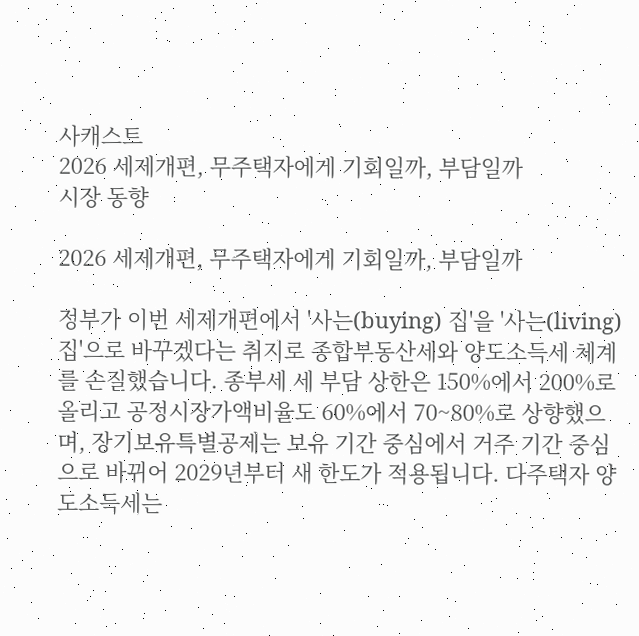사캐스트
2026 세제개편, 무주택자에게 기회일까, 부담일까
시장 동향

2026 세제개편, 무주택자에게 기회일까, 부담일까

정부가 이번 세제개편에서 '사는(buying) 집'을 '사는(living) 집'으로 바꾸겠다는 취지로 종합부동산세와 양도소득세 체계를 손질했습니다. 종부세 세 부담 상한은 150%에서 200%로 올리고 공정시장가액비율도 60%에서 70~80%로 상향했으며, 장기보유특별공제는 보유 기간 중심에서 거주 기간 중심으로 바뀌어 2029년부터 새 한도가 적용됩니다. 다주택자 양도소득세는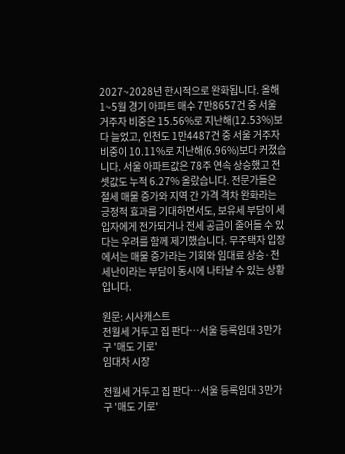2027~2028년 한시적으로 완화됩니다. 올해 1~5월 경기 아파트 매수 7만8657건 중 서울 거주자 비중은 15.56%로 지난해(12.53%)보다 늘었고, 인천도 1만4487건 중 서울 거주자 비중이 10.11%로 지난해(6.96%)보다 커졌습니다. 서울 아파트값은 78주 연속 상승했고 전셋값도 누적 6.27% 올랐습니다. 전문가들은 절세 매물 증가와 지역 간 가격 격차 완화라는 긍정적 효과를 기대하면서도, 보유세 부담이 세입자에게 전가되거나 전세 공급이 줄어들 수 있다는 우려를 함께 제기했습니다. 무주택자 입장에서는 매물 증가라는 기회와 임대료 상승·전세난이라는 부담이 동시에 나타날 수 있는 상황입니다.

원문: 시사캐스트
전월세 거두고 집 판다…서울 등록임대 3만가구 '매도 기로'
임대차 시장

전월세 거두고 집 판다…서울 등록임대 3만가구 '매도 기로'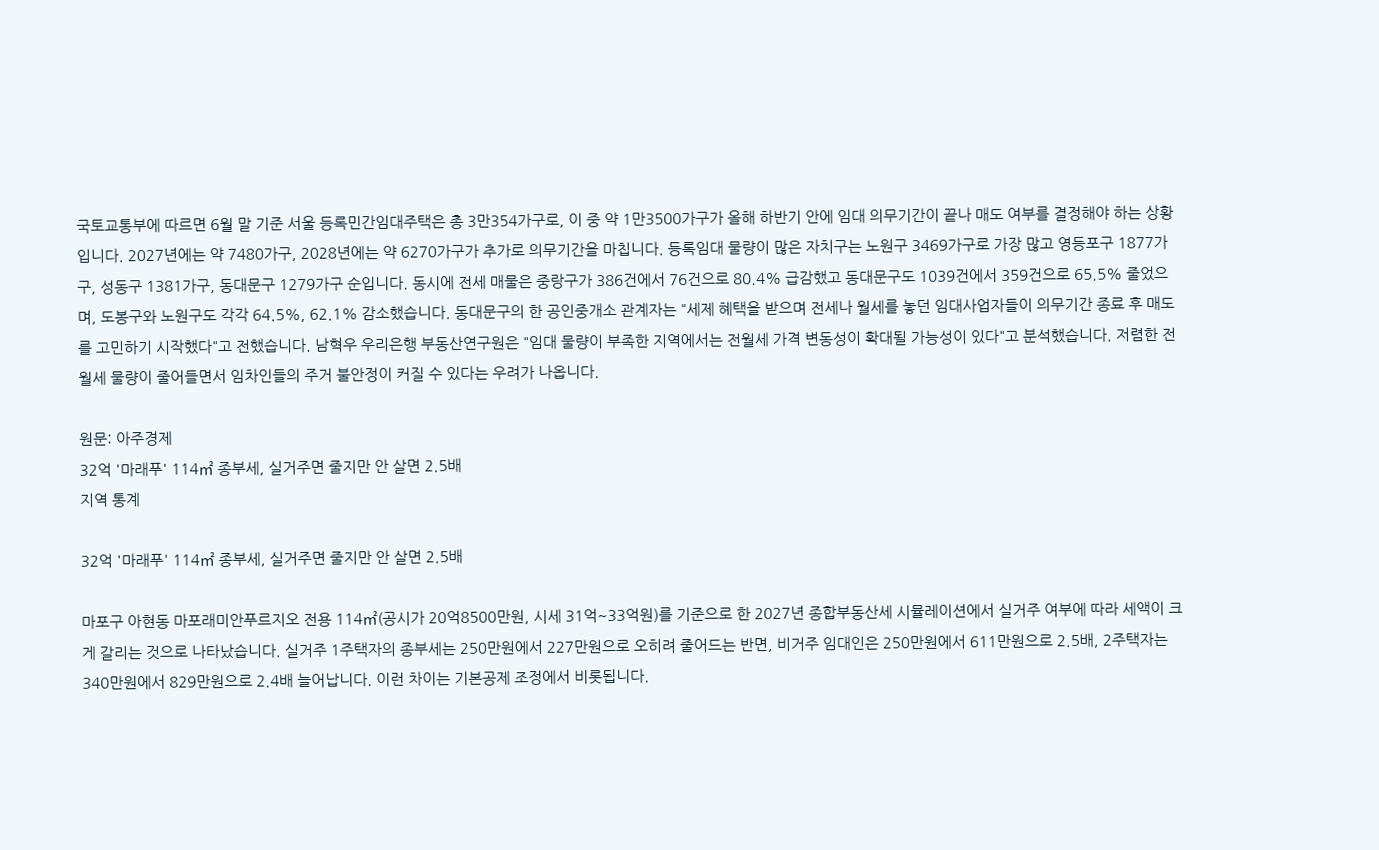국토교통부에 따르면 6월 말 기준 서울 등록민간임대주택은 총 3만354가구로, 이 중 약 1만3500가구가 올해 하반기 안에 임대 의무기간이 끝나 매도 여부를 결정해야 하는 상황입니다. 2027년에는 약 7480가구, 2028년에는 약 6270가구가 추가로 의무기간을 마칩니다. 등록임대 물량이 많은 자치구는 노원구 3469가구로 가장 많고 영등포구 1877가구, 성동구 1381가구, 동대문구 1279가구 순입니다. 동시에 전세 매물은 중랑구가 386건에서 76건으로 80.4% 급감했고 동대문구도 1039건에서 359건으로 65.5% 줄었으며, 도봉구와 노원구도 각각 64.5%, 62.1% 감소했습니다. 동대문구의 한 공인중개소 관계자는 "세제 혜택을 받으며 전세나 월세를 놓던 임대사업자들이 의무기간 종료 후 매도를 고민하기 시작했다"고 전했습니다. 남혁우 우리은행 부동산연구원은 "임대 물량이 부족한 지역에서는 전월세 가격 변동성이 확대될 가능성이 있다"고 분석했습니다. 저렴한 전월세 물량이 줄어들면서 임차인들의 주거 불안정이 커질 수 있다는 우려가 나옵니다.

원문: 아주경제
32억 '마래푸' 114㎡ 종부세, 실거주면 줄지만 안 살면 2.5배
지역 통계

32억 '마래푸' 114㎡ 종부세, 실거주면 줄지만 안 살면 2.5배

마포구 아현동 마포래미안푸르지오 전용 114㎡(공시가 20억8500만원, 시세 31억~33억원)를 기준으로 한 2027년 종합부동산세 시뮬레이션에서 실거주 여부에 따라 세액이 크게 갈리는 것으로 나타났습니다. 실거주 1주택자의 종부세는 250만원에서 227만원으로 오히려 줄어드는 반면, 비거주 임대인은 250만원에서 611만원으로 2.5배, 2주택자는 340만원에서 829만원으로 2.4배 늘어납니다. 이런 차이는 기본공제 조정에서 비롯됩니다.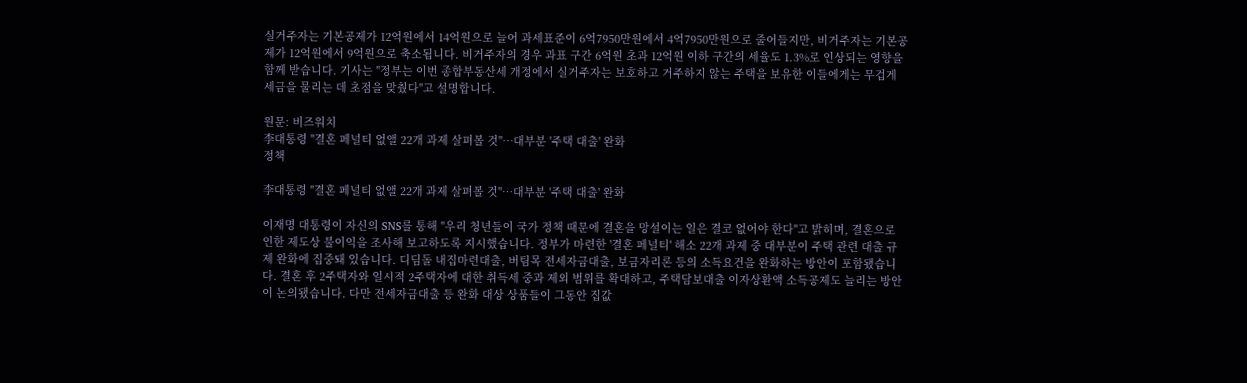실거주자는 기본공제가 12억원에서 14억원으로 늘어 과세표준이 6억7950만원에서 4억7950만원으로 줄어들지만, 비거주자는 기본공제가 12억원에서 9억원으로 축소됩니다. 비거주자의 경우 과표 구간 6억원 초과 12억원 이하 구간의 세율도 1.3%로 인상되는 영향을 함께 받습니다. 기사는 "정부는 이번 종합부동산세 개정에서 실거주자는 보호하고 거주하지 않는 주택을 보유한 이들에게는 무겁게 세금을 물리는 데 초점을 맞췄다"고 설명합니다.

원문: 비즈워치
李대통령 "결혼 페널티 없앨 22개 과제 살펴볼 것"…대부분 '주택 대출' 완화
정책

李대통령 "결혼 페널티 없앨 22개 과제 살펴볼 것"…대부분 '주택 대출' 완화

이재명 대통령이 자신의 SNS를 통해 "우리 청년들이 국가 정책 때문에 결혼을 망설이는 일은 결코 없어야 한다"고 밝히며, 결혼으로 인한 제도상 불이익을 조사해 보고하도록 지시했습니다. 정부가 마련한 '결혼 페널티' 해소 22개 과제 중 대부분이 주택 관련 대출 규제 완화에 집중돼 있습니다. 디딤돌 내집마련대출, 버팀목 전세자금대출, 보금자리론 등의 소득요건을 완화하는 방안이 포함됐습니다. 결혼 후 2주택자와 일시적 2주택자에 대한 취득세 중과 제외 범위를 확대하고, 주택담보대출 이자상환액 소득공제도 늘리는 방안이 논의됐습니다. 다만 전세자금대출 등 완화 대상 상품들이 그동안 집값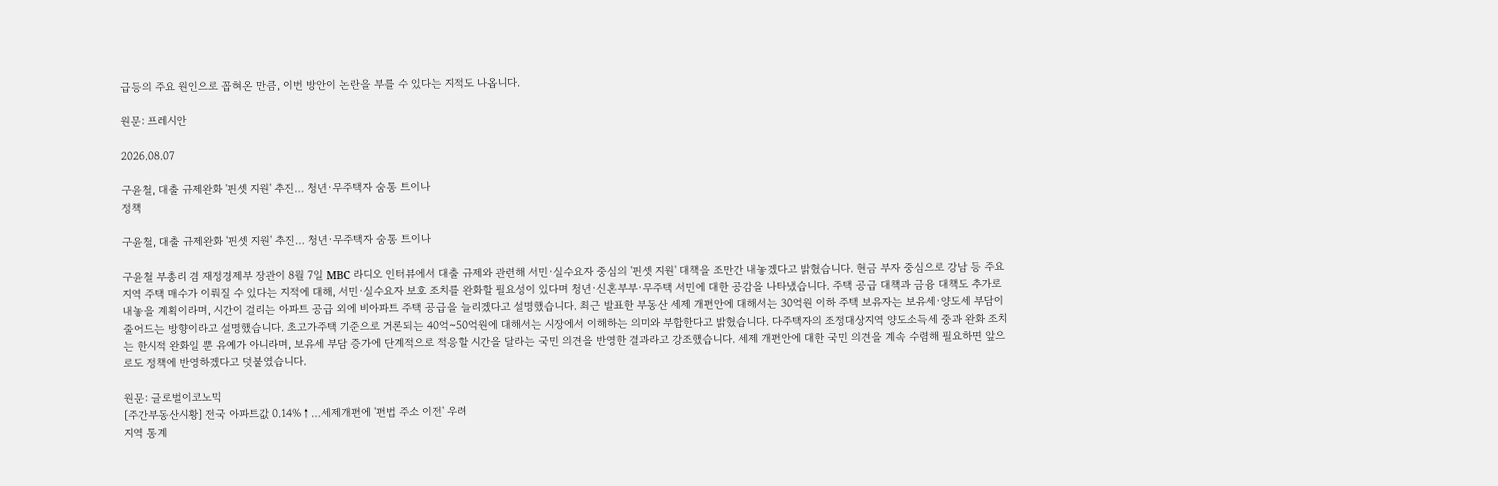급등의 주요 원인으로 꼽혀온 만큼, 이번 방안이 논란을 부를 수 있다는 지적도 나옵니다.

원문: 프레시안

2026.08.07

구윤철, 대출 규제완화 '핀셋 지원' 추진… 청년·무주택자 숨통 트이나
정책

구윤철, 대출 규제완화 '핀셋 지원' 추진… 청년·무주택자 숨통 트이나

구윤철 부총리 겸 재정경제부 장관이 8월 7일 MBC 라디오 인터뷰에서 대출 규제와 관련해 서민·실수요자 중심의 '핀셋 지원' 대책을 조만간 내놓겠다고 밝혔습니다. 현금 부자 중심으로 강남 등 주요 지역 주택 매수가 이뤄질 수 있다는 지적에 대해, 서민·실수요자 보호 조치를 완화할 필요성이 있다며 청년·신혼부부·무주택 서민에 대한 공감을 나타냈습니다. 주택 공급 대책과 금융 대책도 추가로 내놓을 계획이라며, 시간이 걸리는 아파트 공급 외에 비아파트 주택 공급을 늘리겠다고 설명했습니다. 최근 발표한 부동산 세제 개편안에 대해서는 30억원 이하 주택 보유자는 보유세·양도세 부담이 줄어드는 방향이라고 설명했습니다. 초고가주택 기준으로 거론되는 40억~50억원에 대해서는 시장에서 이해하는 의미와 부합한다고 밝혔습니다. 다주택자의 조정대상지역 양도소득세 중과 완화 조치는 한시적 완화일 뿐 유예가 아니라며, 보유세 부담 증가에 단계적으로 적응할 시간을 달라는 국민 의견을 반영한 결과라고 강조했습니다. 세제 개편안에 대한 국민 의견을 계속 수렴해 필요하면 앞으로도 정책에 반영하겠다고 덧붙였습니다.

원문: 글로벌이코노믹
[주간부동산시황] 전국 아파트값 0.14%↑…세제개편에 '편법 주소 이전' 우려
지역 통계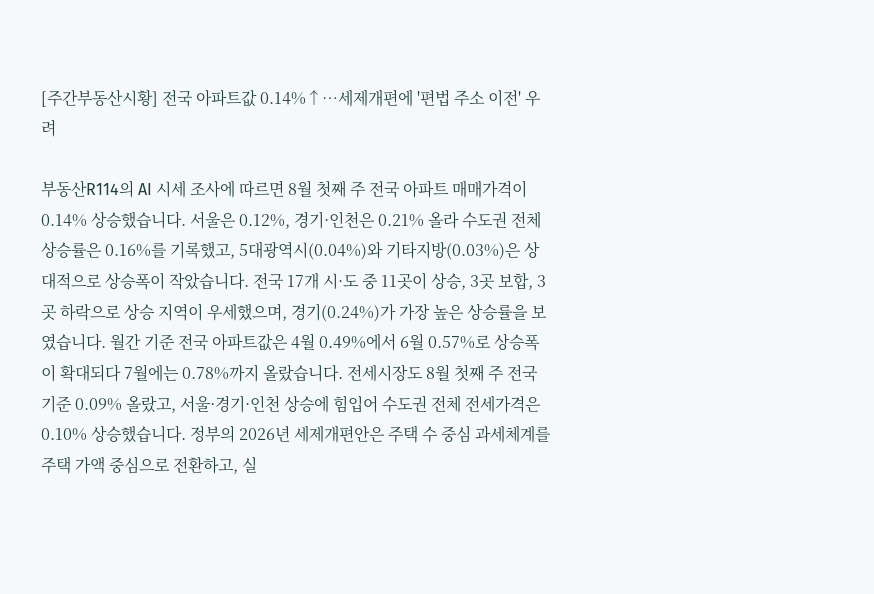[주간부동산시황] 전국 아파트값 0.14%↑…세제개편에 '편법 주소 이전' 우려

부동산R114의 AI 시세 조사에 따르면 8월 첫째 주 전국 아파트 매매가격이 0.14% 상승했습니다. 서울은 0.12%, 경기·인천은 0.21% 올라 수도권 전체 상승률은 0.16%를 기록했고, 5대광역시(0.04%)와 기타지방(0.03%)은 상대적으로 상승폭이 작았습니다. 전국 17개 시·도 중 11곳이 상승, 3곳 보합, 3곳 하락으로 상승 지역이 우세했으며, 경기(0.24%)가 가장 높은 상승률을 보였습니다. 월간 기준 전국 아파트값은 4월 0.49%에서 6월 0.57%로 상승폭이 확대되다 7월에는 0.78%까지 올랐습니다. 전세시장도 8월 첫째 주 전국 기준 0.09% 올랐고, 서울·경기·인천 상승에 힘입어 수도권 전체 전세가격은 0.10% 상승했습니다. 정부의 2026년 세제개편안은 주택 수 중심 과세체계를 주택 가액 중심으로 전환하고, 실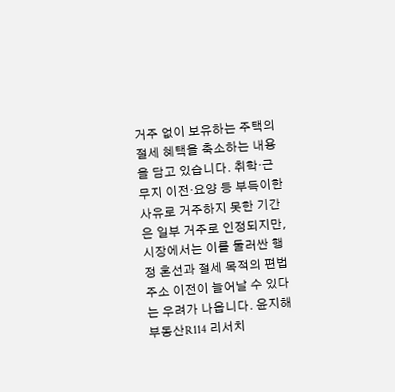거주 없이 보유하는 주택의 절세 혜택을 축소하는 내용을 담고 있습니다. 취학·근무지 이전·요양 등 부득이한 사유로 거주하지 못한 기간은 일부 거주로 인정되지만, 시장에서는 이를 둘러싼 행정 혼선과 절세 목적의 편법 주소 이전이 늘어날 수 있다는 우려가 나옵니다. 윤지해 부동산R114 리서치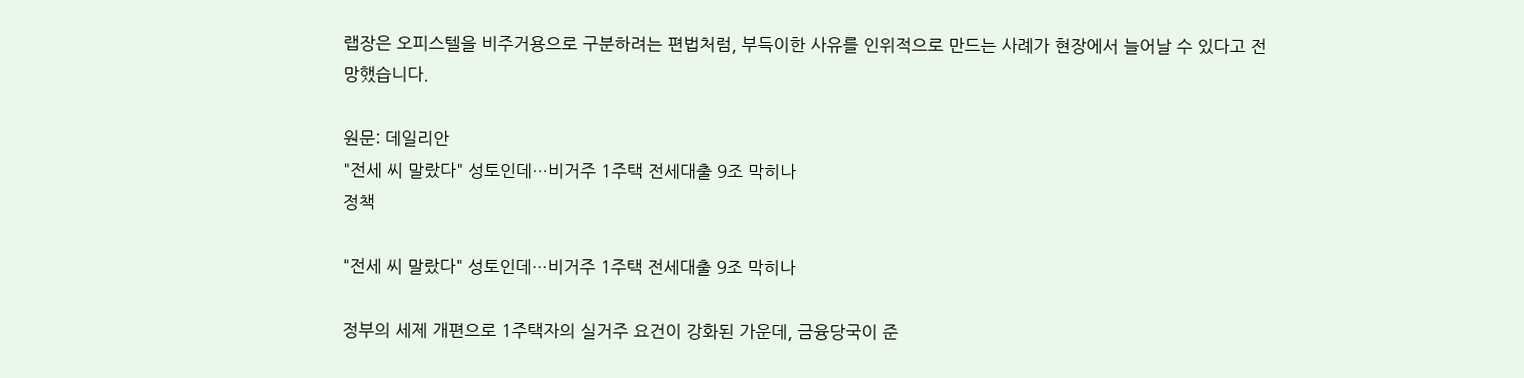랩장은 오피스텔을 비주거용으로 구분하려는 편법처럼, 부득이한 사유를 인위적으로 만드는 사례가 현장에서 늘어날 수 있다고 전망했습니다.

원문: 데일리안
"전세 씨 말랐다" 성토인데…비거주 1주택 전세대출 9조 막히나
정책

"전세 씨 말랐다" 성토인데…비거주 1주택 전세대출 9조 막히나

정부의 세제 개편으로 1주택자의 실거주 요건이 강화된 가운데, 금융당국이 준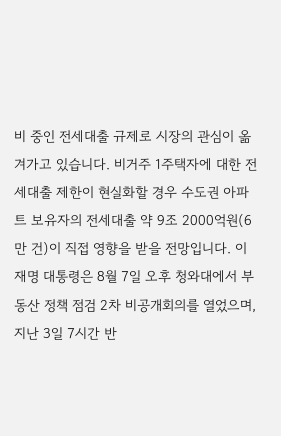비 중인 전세대출 규제로 시장의 관심이 옮겨가고 있습니다. 비거주 1주택자에 대한 전세대출 제한이 현실화할 경우 수도권 아파트 보유자의 전세대출 약 9조 2000억원(6만 건)이 직접 영향을 받을 전망입니다. 이재명 대통령은 8월 7일 오후 청와대에서 부동산 정책 점검 2차 비공개회의를 열었으며, 지난 3일 7시간 반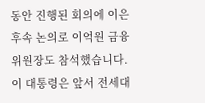동안 진행된 회의에 이은 후속 논의로 이억원 금융위원장도 참석했습니다. 이 대통령은 앞서 전세대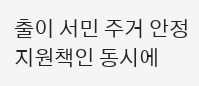출이 서민 주거 안정 지원책인 동시에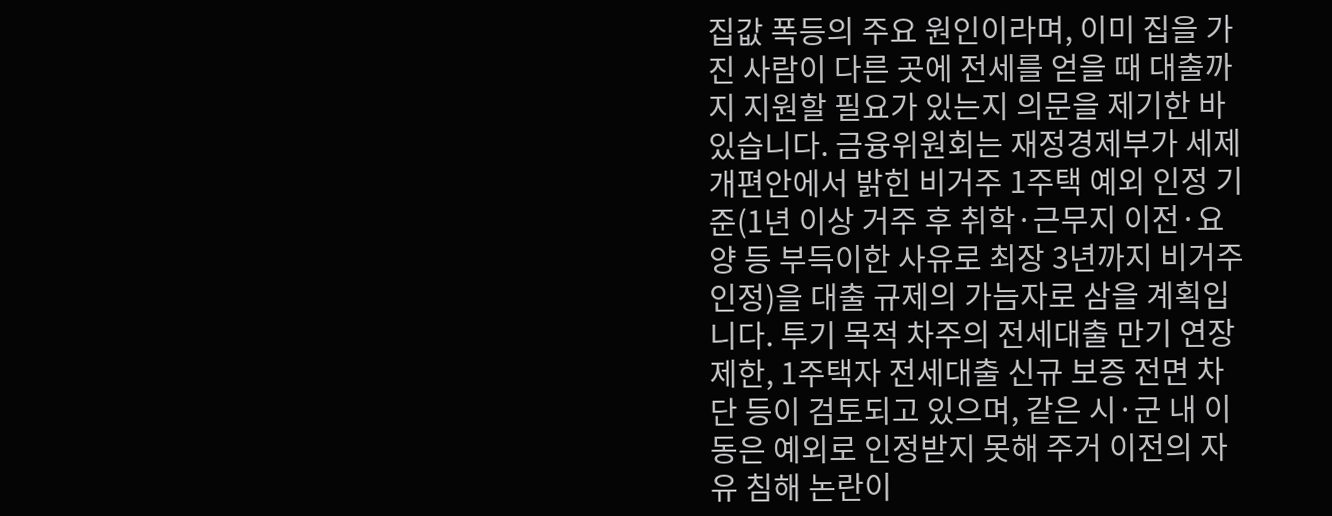집값 폭등의 주요 원인이라며, 이미 집을 가진 사람이 다른 곳에 전세를 얻을 때 대출까지 지원할 필요가 있는지 의문을 제기한 바 있습니다. 금융위원회는 재정경제부가 세제 개편안에서 밝힌 비거주 1주택 예외 인정 기준(1년 이상 거주 후 취학·근무지 이전·요양 등 부득이한 사유로 최장 3년까지 비거주 인정)을 대출 규제의 가늠자로 삼을 계획입니다. 투기 목적 차주의 전세대출 만기 연장 제한, 1주택자 전세대출 신규 보증 전면 차단 등이 검토되고 있으며, 같은 시·군 내 이동은 예외로 인정받지 못해 주거 이전의 자유 침해 논란이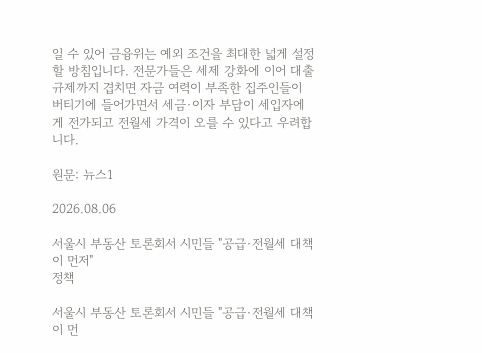일 수 있어 금융위는 예외 조건을 최대한 넓게 설정할 방침입니다. 전문가들은 세제 강화에 이어 대출 규제까지 겹치면 자금 여력이 부족한 집주인들이 버티기에 들어가면서 세금·이자 부담이 세입자에게 전가되고 전월세 가격이 오를 수 있다고 우려합니다.

원문: 뉴스1

2026.08.06

서울시 부동산 토론회서 시민들 "공급·전월세 대책이 먼저"
정책

서울시 부동산 토론회서 시민들 "공급·전월세 대책이 먼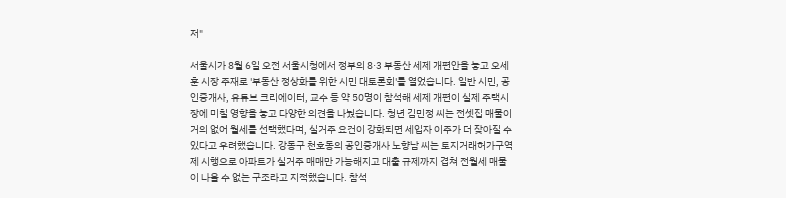저"

서울시가 8월 6일 오전 서울시청에서 정부의 8·3 부동산 세제 개편안을 놓고 오세훈 시장 주재로 '부동산 정상화를 위한 시민 대토론회'를 열었습니다. 일반 시민, 공인중개사, 유튜브 크리에이터, 교수 등 약 50명이 참석해 세제 개편이 실제 주택시장에 미칠 영향을 놓고 다양한 의견을 나눴습니다. 청년 김민정 씨는 전셋집 매물이 거의 없어 월세를 선택했다며, 실거주 요건이 강화되면 세입자 이주가 더 잦아질 수 있다고 우려했습니다. 강동구 천호동의 공인중개사 노향남 씨는 토지거래허가구역제 시행으로 아파트가 실거주 매매만 가능해지고 대출 규제까지 겹쳐 전월세 매물이 나올 수 없는 구조라고 지적했습니다. 참석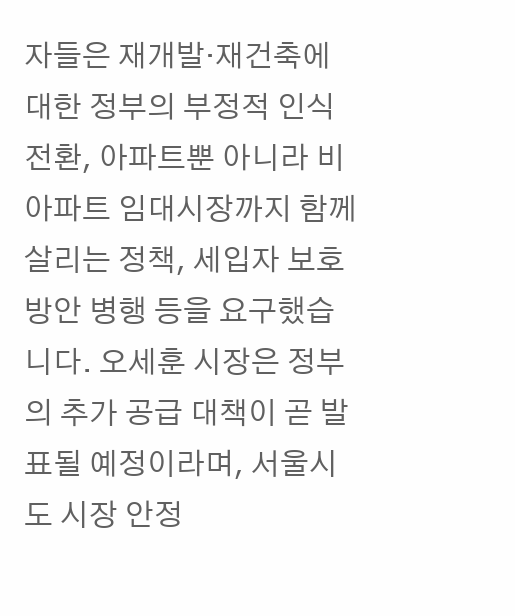자들은 재개발·재건축에 대한 정부의 부정적 인식 전환, 아파트뿐 아니라 비아파트 임대시장까지 함께 살리는 정책, 세입자 보호 방안 병행 등을 요구했습니다. 오세훈 시장은 정부의 추가 공급 대책이 곧 발표될 예정이라며, 서울시도 시장 안정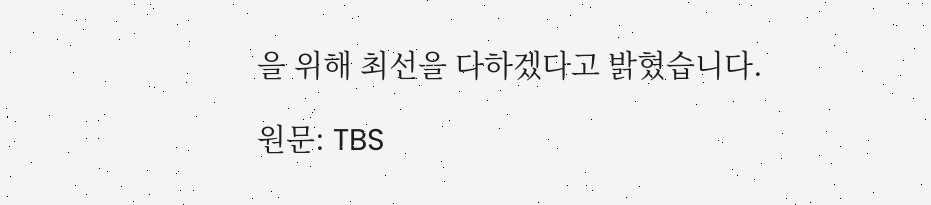을 위해 최선을 다하겠다고 밝혔습니다.

원문: TBS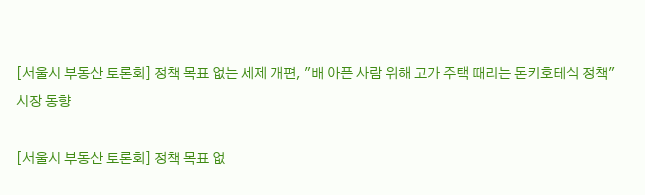[서울시 부동산 토론회] 정책 목표 없는 세제 개편, "배 아픈 사람 위해 고가 주택 때리는 돈키호테식 정책"
시장 동향

[서울시 부동산 토론회] 정책 목표 없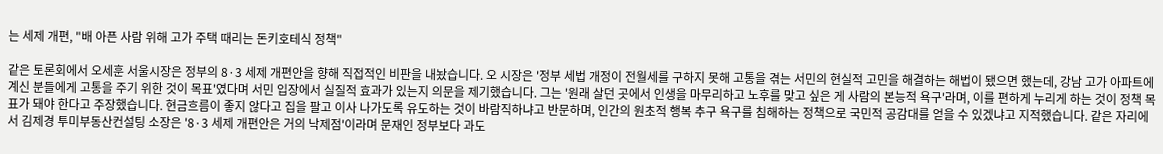는 세제 개편, "배 아픈 사람 위해 고가 주택 때리는 돈키호테식 정책"

같은 토론회에서 오세훈 서울시장은 정부의 8·3 세제 개편안을 향해 직접적인 비판을 내놨습니다. 오 시장은 '정부 세법 개정이 전월세를 구하지 못해 고통을 겪는 서민의 현실적 고민을 해결하는 해법이 됐으면 했는데, 강남 고가 아파트에 계신 분들에게 고통을 주기 위한 것이 목표'였다며 서민 입장에서 실질적 효과가 있는지 의문을 제기했습니다. 그는 '원래 살던 곳에서 인생을 마무리하고 노후를 맞고 싶은 게 사람의 본능적 욕구'라며, 이를 편하게 누리게 하는 것이 정책 목표가 돼야 한다고 주장했습니다. 현금흐름이 좋지 않다고 집을 팔고 이사 나가도록 유도하는 것이 바람직하냐고 반문하며, 인간의 원초적 행복 추구 욕구를 침해하는 정책으로 국민적 공감대를 얻을 수 있겠냐고 지적했습니다. 같은 자리에서 김제경 투미부동산컨설팅 소장은 '8·3 세제 개편안은 거의 낙제점'이라며 문재인 정부보다 과도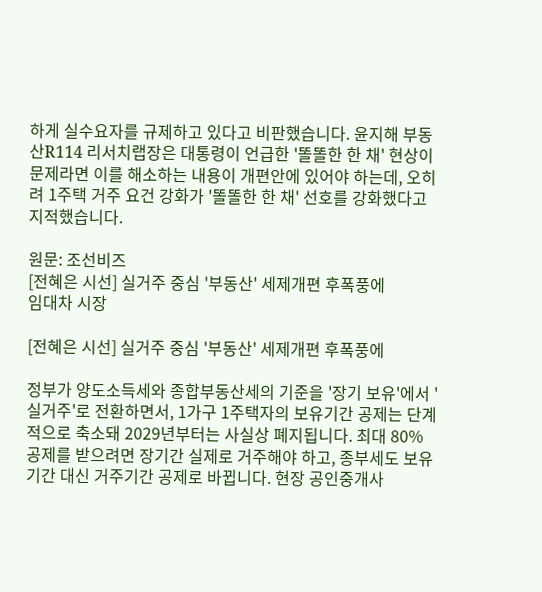하게 실수요자를 규제하고 있다고 비판했습니다. 윤지해 부동산R114 리서치랩장은 대통령이 언급한 '똘똘한 한 채' 현상이 문제라면 이를 해소하는 내용이 개편안에 있어야 하는데, 오히려 1주택 거주 요건 강화가 '똘똘한 한 채' 선호를 강화했다고 지적했습니다.

원문: 조선비즈
[전혜은 시선] 실거주 중심 '부동산' 세제개편 후폭풍에
임대차 시장

[전혜은 시선] 실거주 중심 '부동산' 세제개편 후폭풍에

정부가 양도소득세와 종합부동산세의 기준을 '장기 보유'에서 '실거주'로 전환하면서, 1가구 1주택자의 보유기간 공제는 단계적으로 축소돼 2029년부터는 사실상 폐지됩니다. 최대 80% 공제를 받으려면 장기간 실제로 거주해야 하고, 종부세도 보유기간 대신 거주기간 공제로 바뀝니다. 현장 공인중개사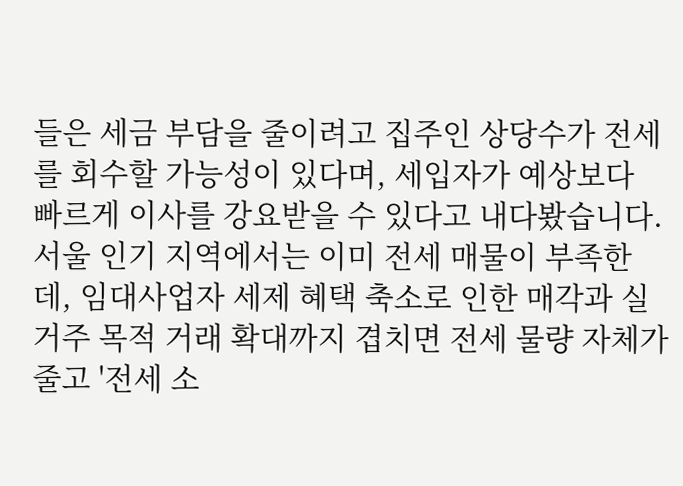들은 세금 부담을 줄이려고 집주인 상당수가 전세를 회수할 가능성이 있다며, 세입자가 예상보다 빠르게 이사를 강요받을 수 있다고 내다봤습니다. 서울 인기 지역에서는 이미 전세 매물이 부족한데, 임대사업자 세제 혜택 축소로 인한 매각과 실거주 목적 거래 확대까지 겹치면 전세 물량 자체가 줄고 '전세 소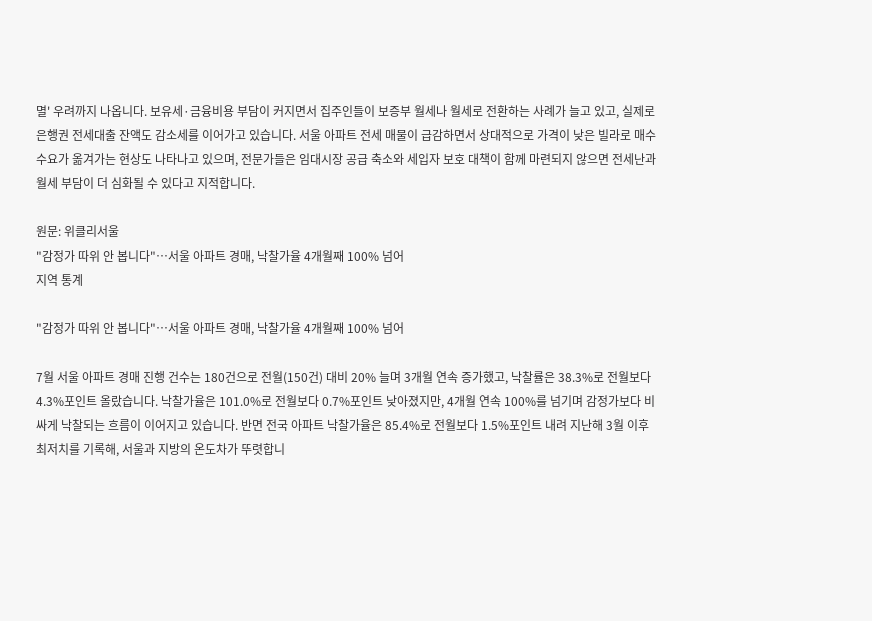멸' 우려까지 나옵니다. 보유세·금융비용 부담이 커지면서 집주인들이 보증부 월세나 월세로 전환하는 사례가 늘고 있고, 실제로 은행권 전세대출 잔액도 감소세를 이어가고 있습니다. 서울 아파트 전세 매물이 급감하면서 상대적으로 가격이 낮은 빌라로 매수 수요가 옮겨가는 현상도 나타나고 있으며, 전문가들은 임대시장 공급 축소와 세입자 보호 대책이 함께 마련되지 않으면 전세난과 월세 부담이 더 심화될 수 있다고 지적합니다.

원문: 위클리서울
"감정가 따위 안 봅니다"…서울 아파트 경매, 낙찰가율 4개월째 100% 넘어
지역 통계

"감정가 따위 안 봅니다"…서울 아파트 경매, 낙찰가율 4개월째 100% 넘어

7월 서울 아파트 경매 진행 건수는 180건으로 전월(150건) 대비 20% 늘며 3개월 연속 증가했고, 낙찰률은 38.3%로 전월보다 4.3%포인트 올랐습니다. 낙찰가율은 101.0%로 전월보다 0.7%포인트 낮아졌지만, 4개월 연속 100%를 넘기며 감정가보다 비싸게 낙찰되는 흐름이 이어지고 있습니다. 반면 전국 아파트 낙찰가율은 85.4%로 전월보다 1.5%포인트 내려 지난해 3월 이후 최저치를 기록해, 서울과 지방의 온도차가 뚜렷합니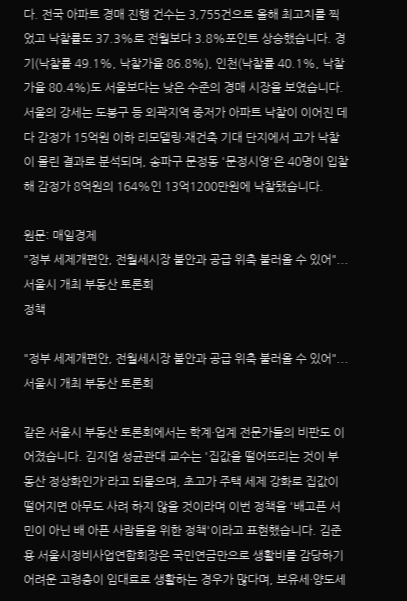다. 전국 아파트 경매 진행 건수는 3,755건으로 올해 최고치를 찍었고 낙찰률도 37.3%로 전월보다 3.8%포인트 상승했습니다. 경기(낙찰률 49.1%, 낙찰가율 86.8%), 인천(낙찰률 40.1%, 낙찰가율 80.4%)도 서울보다는 낮은 수준의 경매 시장을 보였습니다. 서울의 강세는 도봉구 등 외곽지역 중저가 아파트 낙찰이 이어진 데다 감정가 15억원 이하 리모델링·재건축 기대 단지에서 고가 낙찰이 몰린 결과로 분석되며, 송파구 문정동 '문정시영'은 40명이 입찰해 감정가 8억원의 164%인 13억1200만원에 낙찰됐습니다.

원문: 매일경제
"정부 세제개편안, 전월세시장 불안과 공급 위축 불러올 수 있어"...서울시 개최 부동산 토론회
정책

"정부 세제개편안, 전월세시장 불안과 공급 위축 불러올 수 있어"...서울시 개최 부동산 토론회

같은 서울시 부동산 토론회에서는 학계·업계 전문가들의 비판도 이어졌습니다. 김지엽 성균관대 교수는 '집값을 떨어뜨리는 것이 부동산 정상화인가'라고 되물으며, 초고가 주택 세제 강화로 집값이 떨어지면 아무도 사려 하지 않을 것이라며 이번 정책을 '배고픈 서민이 아닌 배 아픈 사람들을 위한 정책'이라고 표현했습니다. 김준용 서울시정비사업연합회장은 국민연금만으로 생활비를 감당하기 어려운 고령층이 임대료로 생활하는 경우가 많다며, 보유세·양도세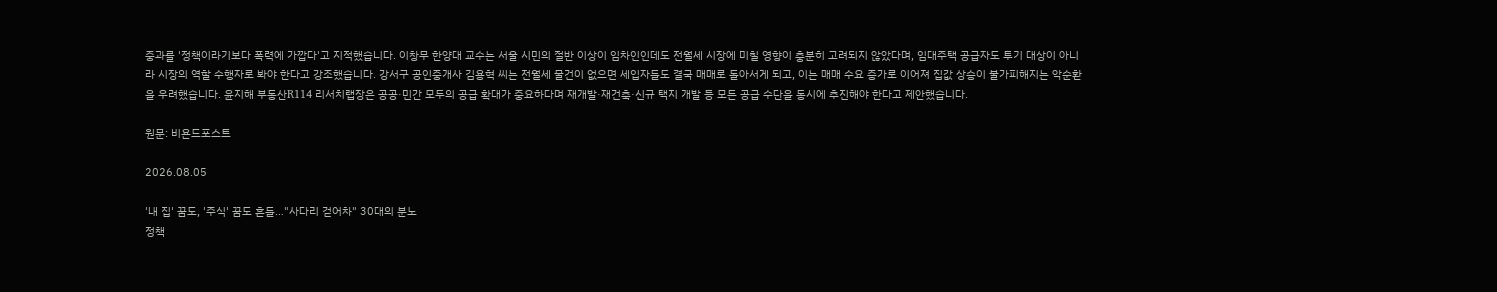중과를 '정책이라기보다 폭력에 가깝다'고 지적했습니다. 이창무 한양대 교수는 서울 시민의 절반 이상이 임차인인데도 전월세 시장에 미칠 영향이 충분히 고려되지 않았다며, 임대주택 공급자도 투기 대상이 아니라 시장의 역할 수행자로 봐야 한다고 강조했습니다. 강서구 공인중개사 김용혁 씨는 전월세 물건이 없으면 세입자들도 결국 매매로 돌아서게 되고, 이는 매매 수요 증가로 이어져 집값 상승이 불가피해지는 악순환을 우려했습니다. 윤지해 부동산R114 리서치랩장은 공공·민간 모두의 공급 확대가 중요하다며 재개발·재건축·신규 택지 개발 등 모든 공급 수단을 동시에 추진해야 한다고 제안했습니다.

원문: 비욘드포스트

2026.08.05

'내 집' 꿈도, '주식' 꿈도 흔들…"사다리 걷어차" 30대의 분노
정책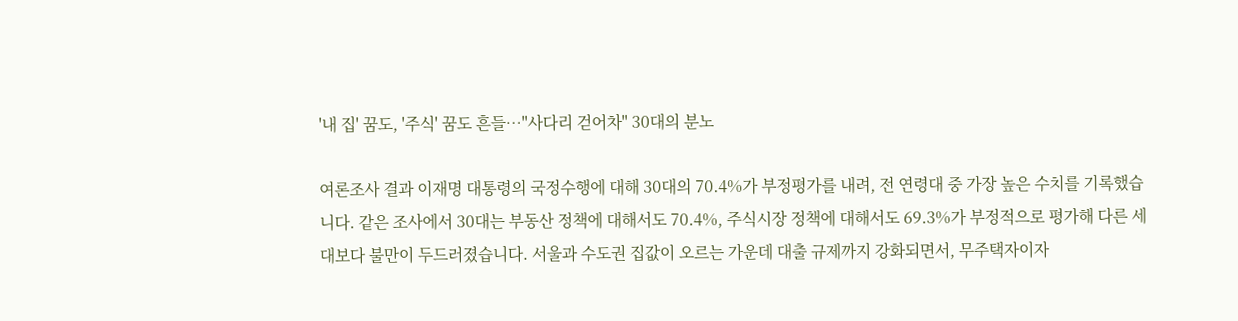'내 집' 꿈도, '주식' 꿈도 흔들…"사다리 걷어차" 30대의 분노

여론조사 결과 이재명 대통령의 국정수행에 대해 30대의 70.4%가 부정평가를 내려, 전 연령대 중 가장 높은 수치를 기록했습니다. 같은 조사에서 30대는 부동산 정책에 대해서도 70.4%, 주식시장 정책에 대해서도 69.3%가 부정적으로 평가해 다른 세대보다 불만이 두드러졌습니다. 서울과 수도권 집값이 오르는 가운데 대출 규제까지 강화되면서, 무주택자이자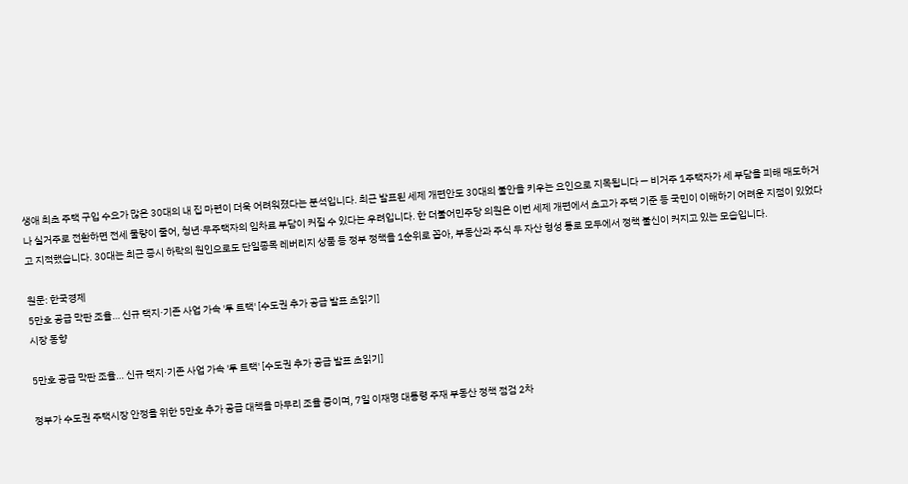생애 최초 주택 구입 수요가 많은 30대의 내 집 마련이 더욱 어려워졌다는 분석입니다. 최근 발표된 세제 개편안도 30대의 불안을 키우는 요인으로 지목됩니다 — 비거주 1주택자가 세 부담을 피해 매도하거나 실거주로 전환하면 전세 물량이 줄어, 청년·무주택자의 임차료 부담이 커질 수 있다는 우려입니다. 한 더불어민주당 의원은 이번 세제 개편에서 초고가 주택 기준 등 국민이 이해하기 어려운 지점이 있었다고 지적했습니다. 30대는 최근 증시 하락의 원인으로도 단일종목 레버리지 상품 등 정부 정책을 1순위로 꼽아, 부동산과 주식 두 자산 형성 통로 모두에서 정책 불신이 커지고 있는 모습입니다.

원문: 한국경제
5만호 공급 막판 조율… 신규 택지·기존 사업 가속 '투 트랙' [수도권 추가 공급 발표 초읽기]
시장 동향

5만호 공급 막판 조율… 신규 택지·기존 사업 가속 '투 트랙' [수도권 추가 공급 발표 초읽기]

정부가 수도권 주택시장 안정을 위한 5만호 추가 공급 대책을 마무리 조율 중이며, 7일 이재명 대통령 주재 부동산 정책 점검 2차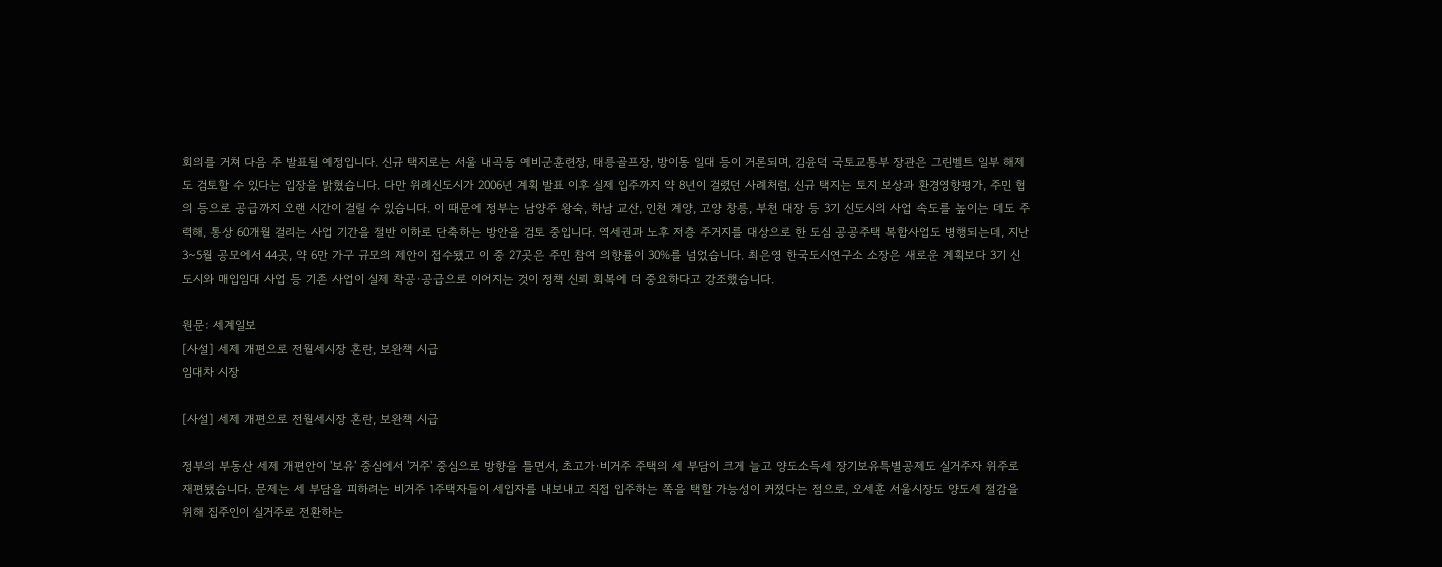회의를 거쳐 다음 주 발표될 예정입니다. 신규 택지로는 서울 내곡동 예비군훈련장, 태릉골프장, 방이동 일대 등이 거론되며, 김윤덕 국토교통부 장관은 그린벨트 일부 해제도 검토할 수 있다는 입장을 밝혔습니다. 다만 위례신도시가 2006년 계획 발표 이후 실제 입주까지 약 8년이 걸렸던 사례처럼, 신규 택지는 토지 보상과 환경영향평가, 주민 협의 등으로 공급까지 오랜 시간이 걸릴 수 있습니다. 이 때문에 정부는 남양주 왕숙, 하남 교산, 인천 계양, 고양 창릉, 부천 대장 등 3기 신도시의 사업 속도를 높이는 데도 주력해, 통상 60개월 걸리는 사업 기간을 절반 이하로 단축하는 방안을 검토 중입니다. 역세권과 노후 저층 주거지를 대상으로 한 도심 공공주택 복합사업도 병행되는데, 지난 3~5월 공모에서 44곳, 약 6만 가구 규모의 제안이 접수됐고 이 중 27곳은 주민 참여 의향률이 30%를 넘었습니다. 최은영 한국도시연구소 소장은 새로운 계획보다 3기 신도시와 매입임대 사업 등 기존 사업이 실제 착공·공급으로 이어지는 것이 정책 신뢰 회복에 더 중요하다고 강조했습니다.

원문: 세계일보
[사설] 세제 개편으로 전월세시장 혼란, 보완책 시급
임대차 시장

[사설] 세제 개편으로 전월세시장 혼란, 보완책 시급

정부의 부동산 세제 개편안이 '보유' 중심에서 '거주' 중심으로 방향을 틀면서, 초고가·비거주 주택의 세 부담이 크게 늘고 양도소득세 장기보유특별공제도 실거주자 위주로 재편됐습니다. 문제는 세 부담을 피하려는 비거주 1주택자들이 세입자를 내보내고 직접 입주하는 쪽을 택할 가능성이 커졌다는 점으로, 오세훈 서울시장도 양도세 절감을 위해 집주인이 실거주로 전환하는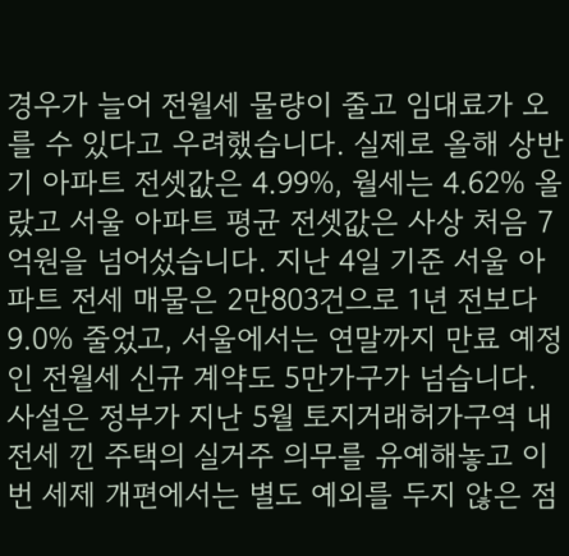경우가 늘어 전월세 물량이 줄고 임대료가 오를 수 있다고 우려했습니다. 실제로 올해 상반기 아파트 전셋값은 4.99%, 월세는 4.62% 올랐고 서울 아파트 평균 전셋값은 사상 처음 7억원을 넘어섰습니다. 지난 4일 기준 서울 아파트 전세 매물은 2만803건으로 1년 전보다 9.0% 줄었고, 서울에서는 연말까지 만료 예정인 전월세 신규 계약도 5만가구가 넘습니다. 사설은 정부가 지난 5월 토지거래허가구역 내 전세 낀 주택의 실거주 의무를 유예해놓고 이번 세제 개편에서는 별도 예외를 두지 않은 점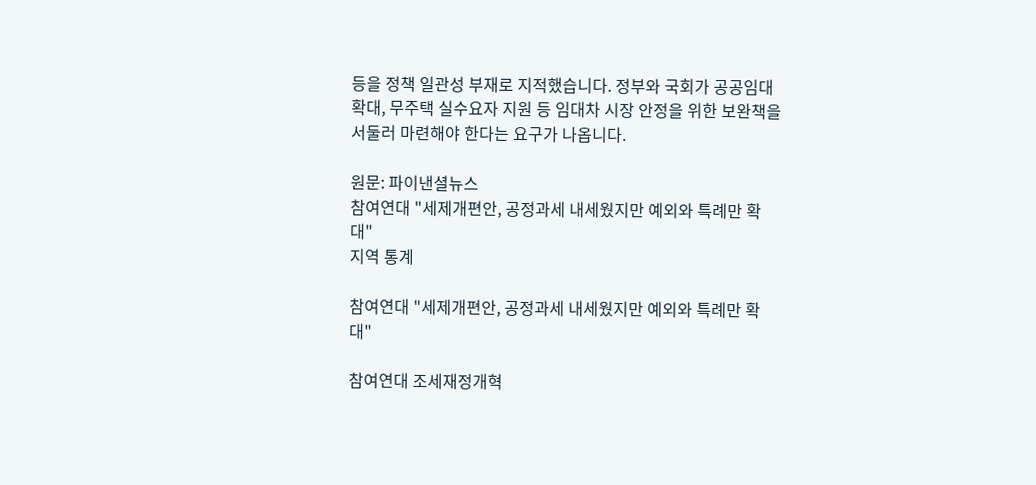등을 정책 일관성 부재로 지적했습니다. 정부와 국회가 공공임대 확대, 무주택 실수요자 지원 등 임대차 시장 안정을 위한 보완책을 서둘러 마련해야 한다는 요구가 나옵니다.

원문: 파이낸셜뉴스
참여연대 "세제개편안, 공정과세 내세웠지만 예외와 특례만 확대"
지역 통계

참여연대 "세제개편안, 공정과세 내세웠지만 예외와 특례만 확대"

참여연대 조세재정개혁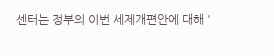센터는 정부의 이번 세제개편안에 대해 '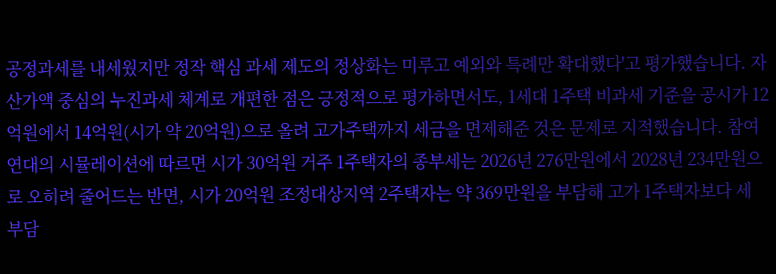공정과세를 내세웠지만 정작 핵심 과세 제도의 정상화는 미루고 예외와 특례만 확대했다'고 평가했습니다. 자산가액 중심의 누진과세 체계로 개편한 점은 긍정적으로 평가하면서도, 1세대 1주택 비과세 기준을 공시가 12억원에서 14억원(시가 약 20억원)으로 올려 고가주택까지 세금을 면제해준 것은 문제로 지적했습니다. 참여연대의 시뮬레이션에 따르면 시가 30억원 거주 1주택자의 종부세는 2026년 276만원에서 2028년 234만원으로 오히려 줄어드는 반면, 시가 20억원 조정대상지역 2주택자는 약 369만원을 부담해 고가 1주택자보다 세 부담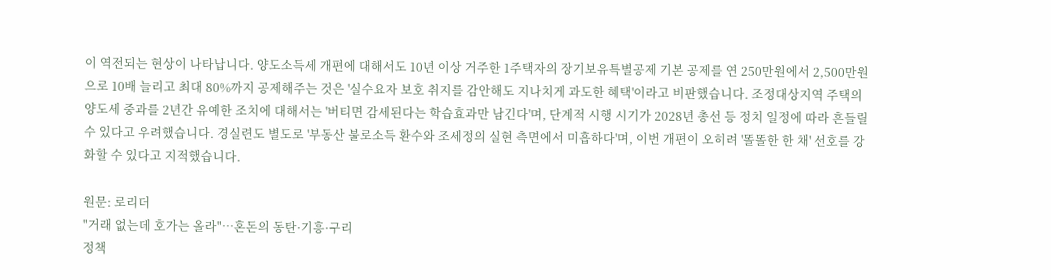이 역전되는 현상이 나타납니다. 양도소득세 개편에 대해서도 10년 이상 거주한 1주택자의 장기보유특별공제 기본 공제를 연 250만원에서 2,500만원으로 10배 늘리고 최대 80%까지 공제해주는 것은 '실수요자 보호 취지를 감안해도 지나치게 과도한 혜택'이라고 비판했습니다. 조정대상지역 주택의 양도세 중과를 2년간 유예한 조치에 대해서는 '버티면 감세된다는 학습효과만 남긴다'며, 단계적 시행 시기가 2028년 총선 등 정치 일정에 따라 흔들릴 수 있다고 우려했습니다. 경실련도 별도로 '부동산 불로소득 환수와 조세정의 실현 측면에서 미흡하다'며, 이번 개편이 오히려 '똘똘한 한 채' 선호를 강화할 수 있다고 지적했습니다.

원문: 로리더
"거래 없는데 호가는 올라"…혼돈의 동탄·기흥·구리
정책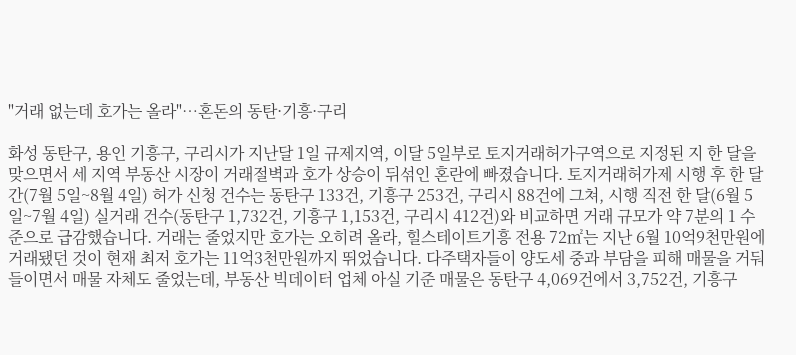"거래 없는데 호가는 올라"…혼돈의 동탄·기흥·구리

화성 동탄구, 용인 기흥구, 구리시가 지난달 1일 규제지역, 이달 5일부로 토지거래허가구역으로 지정된 지 한 달을 맞으면서 세 지역 부동산 시장이 거래절벽과 호가 상승이 뒤섞인 혼란에 빠졌습니다. 토지거래허가제 시행 후 한 달간(7월 5일~8월 4일) 허가 신청 건수는 동탄구 133건, 기흥구 253건, 구리시 88건에 그쳐, 시행 직전 한 달(6월 5일~7월 4일) 실거래 건수(동탄구 1,732건, 기흥구 1,153건, 구리시 412건)와 비교하면 거래 규모가 약 7분의 1 수준으로 급감했습니다. 거래는 줄었지만 호가는 오히려 올라, 힐스테이트기흥 전용 72㎡는 지난 6월 10억9천만원에 거래됐던 것이 현재 최저 호가는 11억3천만원까지 뛰었습니다. 다주택자들이 양도세 중과 부담을 피해 매물을 거둬들이면서 매물 자체도 줄었는데, 부동산 빅데이터 업체 아실 기준 매물은 동탄구 4,069건에서 3,752건, 기흥구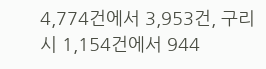4,774건에서 3,953건, 구리시 1,154건에서 944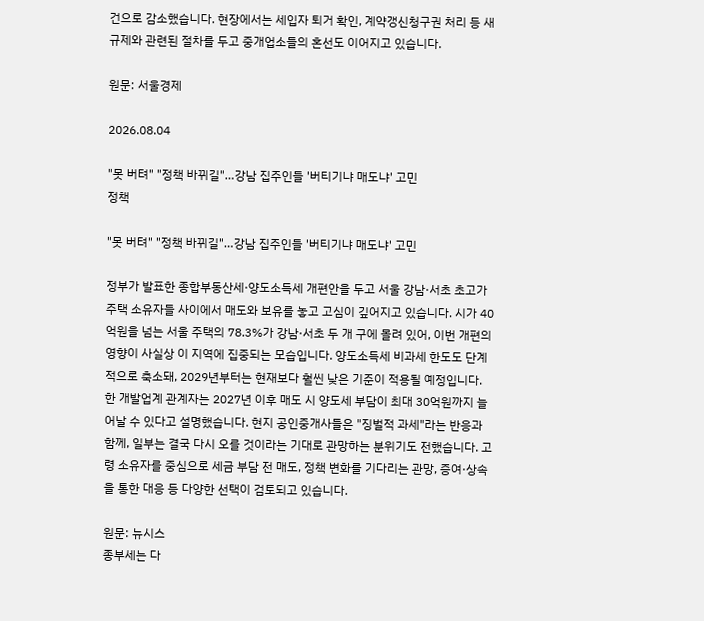건으로 감소했습니다. 현장에서는 세입자 퇴거 확인, 계약갱신청구권 처리 등 새 규제와 관련된 절차를 두고 중개업소들의 혼선도 이어지고 있습니다.

원문: 서울경제

2026.08.04

"못 버텨" "정책 바뀌길"…강남 집주인들 '버티기냐 매도냐' 고민
정책

"못 버텨" "정책 바뀌길"…강남 집주인들 '버티기냐 매도냐' 고민

정부가 발표한 종합부동산세·양도소득세 개편안을 두고 서울 강남·서초 초고가 주택 소유자들 사이에서 매도와 보유를 놓고 고심이 깊어지고 있습니다. 시가 40억원을 넘는 서울 주택의 78.3%가 강남·서초 두 개 구에 몰려 있어, 이번 개편의 영향이 사실상 이 지역에 집중되는 모습입니다. 양도소득세 비과세 한도도 단계적으로 축소돼, 2029년부터는 현재보다 훨씬 낮은 기준이 적용될 예정입니다. 한 개발업계 관계자는 2027년 이후 매도 시 양도세 부담이 최대 30억원까지 늘어날 수 있다고 설명했습니다. 현지 공인중개사들은 "징벌적 과세"라는 반응과 함께, 일부는 결국 다시 오를 것이라는 기대로 관망하는 분위기도 전했습니다. 고령 소유자를 중심으로 세금 부담 전 매도, 정책 변화를 기다리는 관망, 증여·상속을 통한 대응 등 다양한 선택이 검토되고 있습니다.

원문: 뉴시스
종부세는 다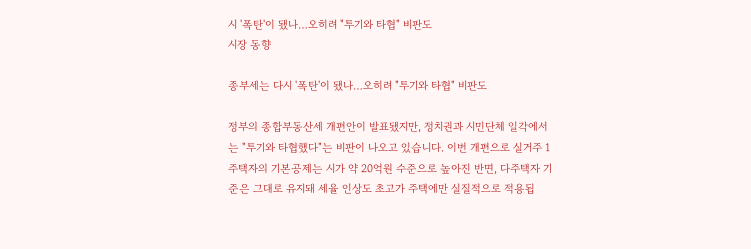시 '폭탄'이 됐나…오히려 "투기와 타협" 비판도
시장 동향

종부세는 다시 '폭탄'이 됐나…오히려 "투기와 타협" 비판도

정부의 종합부동산세 개편안이 발표됐지만, 정치권과 시민단체 일각에서는 "투기와 타협했다"는 비판이 나오고 있습니다. 이번 개편으로 실거주 1주택자의 기본공제는 시가 약 20억원 수준으로 높아진 반면, 다주택자 기준은 그대로 유지돼 세율 인상도 초고가 주택에만 실질적으로 적용됩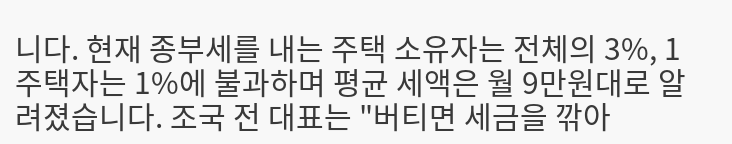니다. 현재 종부세를 내는 주택 소유자는 전체의 3%, 1주택자는 1%에 불과하며 평균 세액은 월 9만원대로 알려졌습니다. 조국 전 대표는 "버티면 세금을 깎아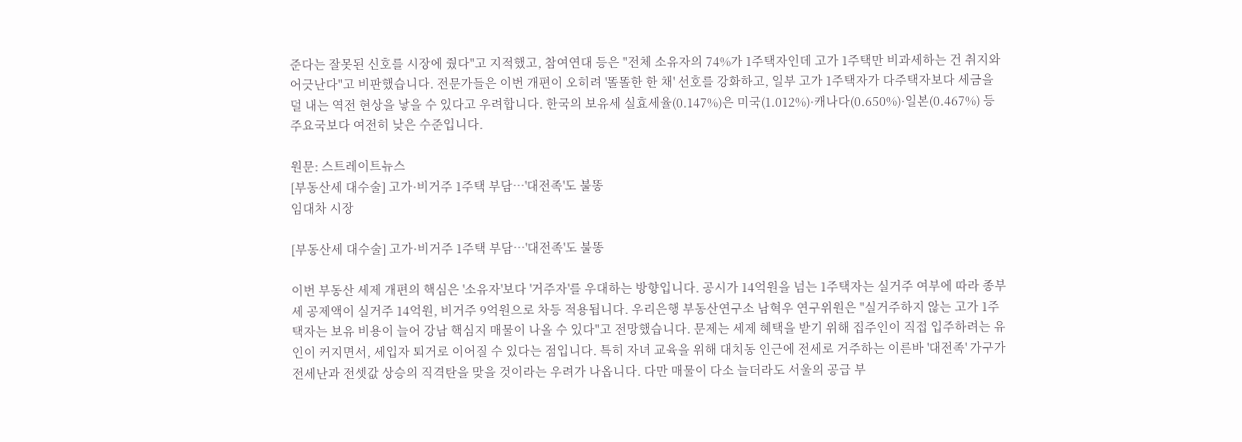준다는 잘못된 신호를 시장에 줬다"고 지적했고, 참여연대 등은 "전체 소유자의 74%가 1주택자인데 고가 1주택만 비과세하는 건 취지와 어긋난다"고 비판했습니다. 전문가들은 이번 개편이 오히려 '똘똘한 한 채' 선호를 강화하고, 일부 고가 1주택자가 다주택자보다 세금을 덜 내는 역전 현상을 낳을 수 있다고 우려합니다. 한국의 보유세 실효세율(0.147%)은 미국(1.012%)·캐나다(0.650%)·일본(0.467%) 등 주요국보다 여전히 낮은 수준입니다.

원문: 스트레이트뉴스
[부동산세 대수술] 고가·비거주 1주택 부담…'대전족'도 불똥
임대차 시장

[부동산세 대수술] 고가·비거주 1주택 부담…'대전족'도 불똥

이번 부동산 세제 개편의 핵심은 '소유자'보다 '거주자'를 우대하는 방향입니다. 공시가 14억원을 넘는 1주택자는 실거주 여부에 따라 종부세 공제액이 실거주 14억원, 비거주 9억원으로 차등 적용됩니다. 우리은행 부동산연구소 남혁우 연구위원은 "실거주하지 않는 고가 1주택자는 보유 비용이 늘어 강남 핵심지 매물이 나올 수 있다"고 전망했습니다. 문제는 세제 혜택을 받기 위해 집주인이 직접 입주하려는 유인이 커지면서, 세입자 퇴거로 이어질 수 있다는 점입니다. 특히 자녀 교육을 위해 대치동 인근에 전세로 거주하는 이른바 '대전족' 가구가 전세난과 전셋값 상승의 직격탄을 맞을 것이라는 우려가 나옵니다. 다만 매물이 다소 늘더라도 서울의 공급 부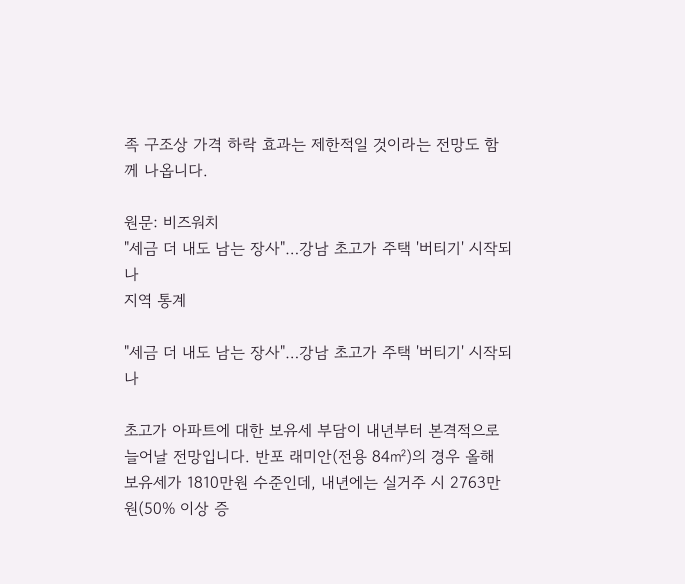족 구조상 가격 하락 효과는 제한적일 것이라는 전망도 함께 나옵니다.

원문: 비즈워치
"세금 더 내도 남는 장사"…강남 초고가 주택 '버티기' 시작되나
지역 통계

"세금 더 내도 남는 장사"…강남 초고가 주택 '버티기' 시작되나

초고가 아파트에 대한 보유세 부담이 내년부터 본격적으로 늘어날 전망입니다. 반포 래미안(전용 84㎡)의 경우 올해 보유세가 1810만원 수준인데, 내년에는 실거주 시 2763만원(50% 이상 증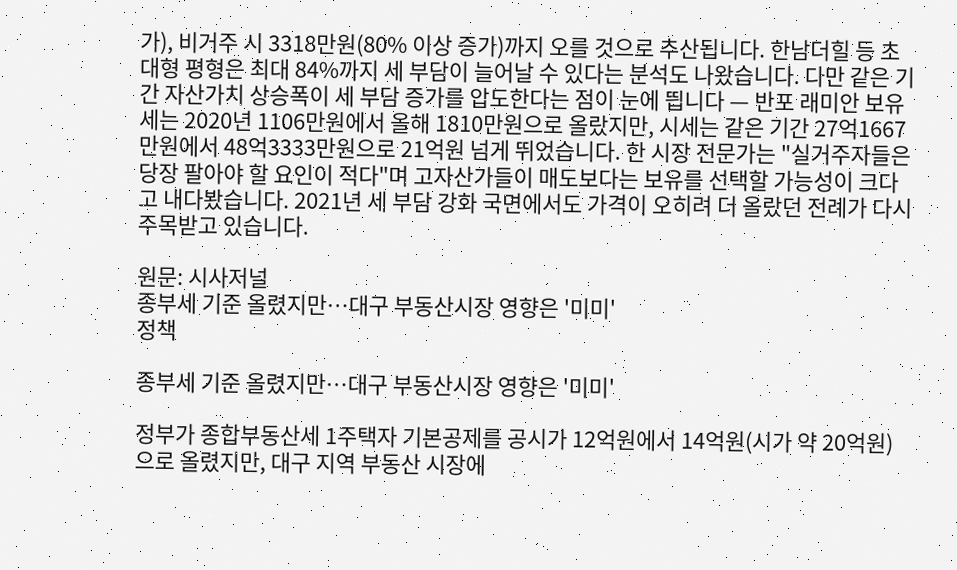가), 비거주 시 3318만원(80% 이상 증가)까지 오를 것으로 추산됩니다. 한남더힐 등 초대형 평형은 최대 84%까지 세 부담이 늘어날 수 있다는 분석도 나왔습니다. 다만 같은 기간 자산가치 상승폭이 세 부담 증가를 압도한다는 점이 눈에 띕니다 — 반포 래미안 보유세는 2020년 1106만원에서 올해 1810만원으로 올랐지만, 시세는 같은 기간 27억1667만원에서 48억3333만원으로 21억원 넘게 뛰었습니다. 한 시장 전문가는 "실거주자들은 당장 팔아야 할 요인이 적다"며 고자산가들이 매도보다는 보유를 선택할 가능성이 크다고 내다봤습니다. 2021년 세 부담 강화 국면에서도 가격이 오히려 더 올랐던 전례가 다시 주목받고 있습니다.

원문: 시사저널
종부세 기준 올렸지만…대구 부동산시장 영향은 '미미'
정책

종부세 기준 올렸지만…대구 부동산시장 영향은 '미미'

정부가 종합부동산세 1주택자 기본공제를 공시가 12억원에서 14억원(시가 약 20억원)으로 올렸지만, 대구 지역 부동산 시장에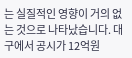는 실질적인 영향이 거의 없는 것으로 나타났습니다. 대구에서 공시가 12억원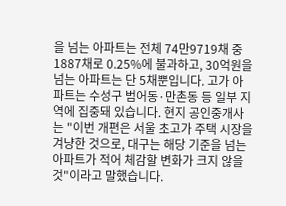을 넘는 아파트는 전체 74만9719채 중 1887채로 0.25%에 불과하고, 30억원을 넘는 아파트는 단 5채뿐입니다. 고가 아파트는 수성구 범어동·만촌동 등 일부 지역에 집중돼 있습니다. 현지 공인중개사는 "이번 개편은 서울 초고가 주택 시장을 겨냥한 것으로, 대구는 해당 기준을 넘는 아파트가 적어 체감할 변화가 크지 않을 것"이라고 말했습니다.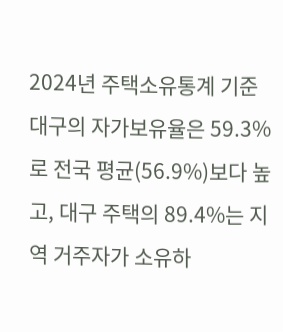2024년 주택소유통계 기준 대구의 자가보유율은 59.3%로 전국 평균(56.9%)보다 높고, 대구 주택의 89.4%는 지역 거주자가 소유하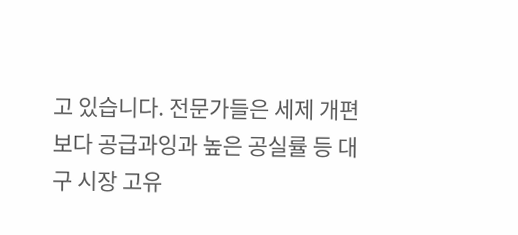고 있습니다. 전문가들은 세제 개편보다 공급과잉과 높은 공실률 등 대구 시장 고유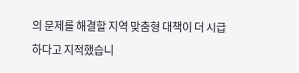의 문제를 해결할 지역 맞춤형 대책이 더 시급하다고 지적했습니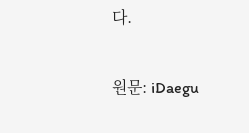다.

원문: iDaegu